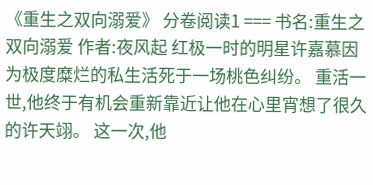《重生之双向溺爱》 分卷阅读1 === 书名:重生之双向溺爱 作者:夜风起 红极一时的明星许嘉慕因为极度糜烂的私生活死于一场桃色纠纷。 重活一世,他终于有机会重新靠近让他在心里宵想了很久的许天翊。 这一次,他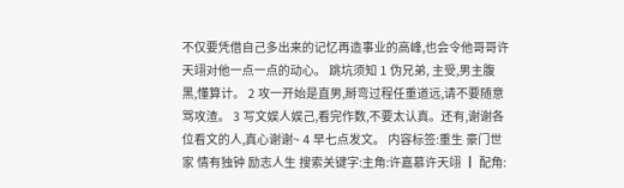不仅要凭借自己多出来的记忆再造事业的高峰,也会令他哥哥许天翊对他一点一点的动心。 跳坑须知 1 伪兄弟, 主受,男主腹黑,懂算计。 2 攻一开始是直男,掰弯过程任重道远,请不要随意骂攻渣。 3 写文娱人娱己,看完作数,不要太认真。还有,谢谢各位看文的人,真心谢谢~ 4 早七点发文。 内容标签:重生 豪门世家 情有独钟 励志人生 搜索关键字:主角:许嘉慕许天翊 ┃ 配角: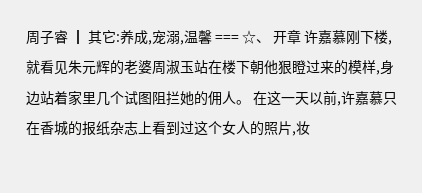周子睿 ┃ 其它:养成,宠溺,温馨 === ☆、 开章 许嘉慕刚下楼,就看见朱元辉的老婆周淑玉站在楼下朝他狠瞪过来的模样,身边站着家里几个试图阻拦她的佣人。 在这一天以前,许嘉慕只在香城的报纸杂志上看到过这个女人的照片,妆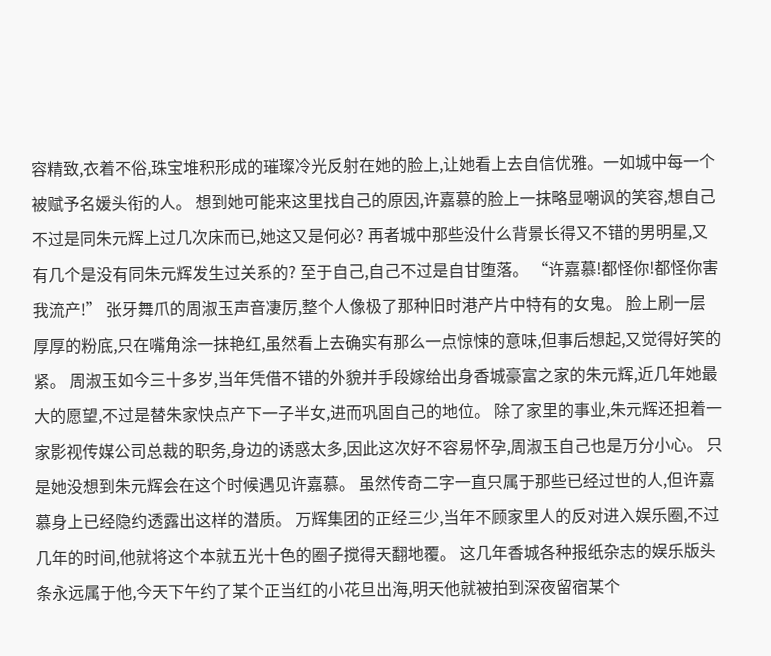容精致,衣着不俗,珠宝堆积形成的璀璨冷光反射在她的脸上,让她看上去自信优雅。一如城中每一个被赋予名媛头衔的人。 想到她可能来这里找自己的原因,许嘉慕的脸上一抹略显嘲讽的笑容,想自己不过是同朱元辉上过几次床而已,她这又是何必? 再者城中那些没什么背景长得又不错的男明星,又有几个是没有同朱元辉发生过关系的? 至于自己,自己不过是自甘堕落。 “许嘉慕!都怪你!都怪你害我流产!” 张牙舞爪的周淑玉声音凄厉,整个人像极了那种旧时港产片中特有的女鬼。 脸上刷一层厚厚的粉底,只在嘴角涂一抹艳红,虽然看上去确实有那么一点惊悚的意味,但事后想起,又觉得好笑的紧。 周淑玉如今三十多岁,当年凭借不错的外貌并手段嫁给出身香城豪富之家的朱元辉,近几年她最大的愿望,不过是替朱家快点产下一子半女,进而巩固自己的地位。 除了家里的事业,朱元辉还担着一家影视传媒公司总裁的职务,身边的诱惑太多,因此这次好不容易怀孕,周淑玉自己也是万分小心。 只是她没想到朱元辉会在这个时候遇见许嘉慕。 虽然传奇二字一直只属于那些已经过世的人,但许嘉慕身上已经隐约透露出这样的潜质。 万辉集团的正经三少,当年不顾家里人的反对进入娱乐圈,不过几年的时间,他就将这个本就五光十色的圈子搅得天翻地覆。 这几年香城各种报纸杂志的娱乐版头条永远属于他,今天下午约了某个正当红的小花旦出海,明天他就被拍到深夜留宿某个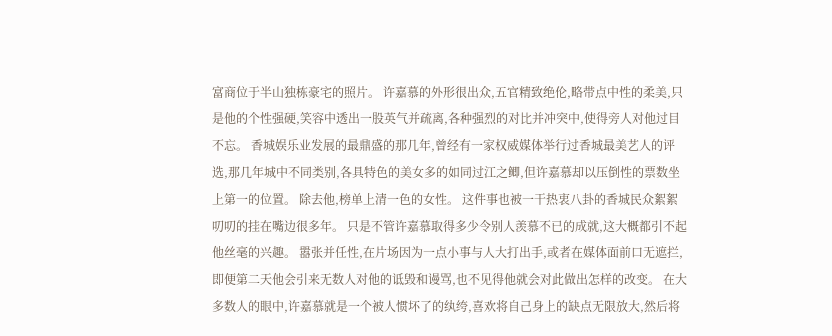富商位于半山独栋豪宅的照片。 许嘉慕的外形很出众,五官精致绝伦,略带点中性的柔美,只是他的个性强硬,笑容中透出一股英气并疏离,各种强烈的对比并冲突中,使得旁人对他过目不忘。 香城娱乐业发展的最鼎盛的那几年,曾经有一家权威媒体举行过香城最美艺人的评选,那几年城中不同类别,各具特色的美女多的如同过江之鲫,但许嘉慕却以压倒性的票数坐上第一的位置。 除去他,榜单上清一色的女性。 这件事也被一干热衷八卦的香城民众絮絮叨叨的挂在嘴边很多年。 只是不管许嘉慕取得多少令别人羡慕不已的成就,这大概都引不起他丝毫的兴趣。 嚣张并任性,在片场因为一点小事与人大打出手,或者在媒体面前口无遮拦,即便第二天他会引来无数人对他的诋毁和谩骂,也不见得他就会对此做出怎样的改变。 在大多数人的眼中,许嘉慕就是一个被人惯坏了的纨绔,喜欢将自己身上的缺点无限放大,然后将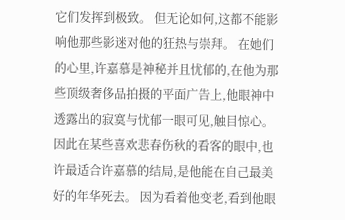它们发挥到极致。 但无论如何,这都不能影响他那些影迷对他的狂热与崇拜。 在她们的心里,许嘉慕是神秘并且忧郁的,在他为那些顶级奢侈品拍摄的平面广告上,他眼神中透露出的寂寞与忧郁一眼可见,触目惊心。 因此在某些喜欢悲春伤秋的看客的眼中,也许最适合许嘉慕的结局,是他能在自己最美好的年华死去。 因为看着他变老,看到他眼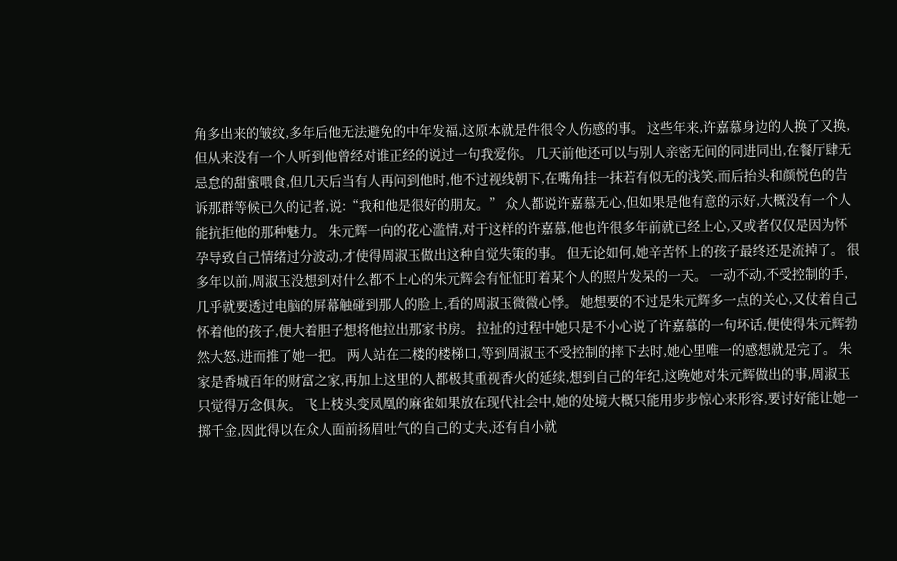角多出来的皱纹,多年后他无法避免的中年发福,这原本就是件很令人伤感的事。 这些年来,许嘉慕身边的人换了又换,但从来没有一个人听到他曾经对谁正经的说过一句我爱你。 几天前他还可以与别人亲密无间的同进同出,在餐厅肆无忌怠的甜蜜喂食,但几天后当有人再问到他时,他不过视线朝下,在嘴角挂一抹若有似无的浅笑,而后抬头和颜悦色的告诉那群等候已久的记者,说:“我和他是很好的朋友。” 众人都说许嘉慕无心,但如果是他有意的示好,大概没有一个人能抗拒他的那种魅力。 朱元辉一向的花心滥情,对于这样的许嘉慕,他也许很多年前就已经上心,又或者仅仅是因为怀孕导致自己情绪过分波动,才使得周淑玉做出这种自觉失策的事。 但无论如何,她辛苦怀上的孩子最终还是流掉了。 很多年以前,周淑玉没想到对什么都不上心的朱元辉会有怔怔盯着某个人的照片发呆的一天。 一动不动,不受控制的手,几乎就要透过电脑的屏幕触碰到那人的脸上,看的周淑玉微微心悸。 她想要的不过是朱元辉多一点的关心,又仗着自己怀着他的孩子,便大着胆子想将他拉出那家书房。 拉扯的过程中她只是不小心说了许嘉慕的一句坏话,便使得朱元辉勃然大怒,进而推了她一把。 两人站在二楼的楼梯口,等到周淑玉不受控制的摔下去时,她心里唯一的感想就是完了。 朱家是香城百年的财富之家,再加上这里的人都极其重视香火的延续,想到自己的年纪,这晚她对朱元辉做出的事,周淑玉只觉得万念俱灰。 飞上枝头变凤凰的麻雀如果放在现代社会中,她的处境大概只能用步步惊心来形容,要讨好能让她一掷千金,因此得以在众人面前扬眉吐气的自己的丈夫,还有自小就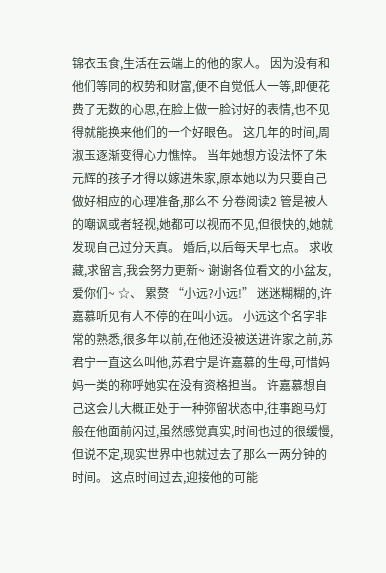锦衣玉食,生活在云端上的他的家人。 因为没有和他们等同的权势和财富,便不自觉低人一等,即便花费了无数的心思,在脸上做一脸讨好的表情,也不见得就能换来他们的一个好眼色。 这几年的时间,周淑玉逐渐变得心力憔悴。 当年她想方设法怀了朱元辉的孩子才得以嫁进朱家,原本她以为只要自己做好相应的心理准备,那么不 分卷阅读2 管是被人的嘲讽或者轻视,她都可以视而不见,但很快的,她就发现自己过分天真。 婚后,以后每天早七点。 求收藏,求留言,我会努力更新~ 谢谢各位看文的小盆友,爱你们~ ☆、 累赘 “小远?小远!” 迷迷糊糊的,许嘉慕听见有人不停的在叫小远。 小远这个名字非常的熟悉,很多年以前,在他还没被送进许家之前,苏君宁一直这么叫他,苏君宁是许嘉慕的生母,可惜妈妈一类的称呼她实在没有资格担当。 许嘉慕想自己这会儿大概正处于一种弥留状态中,往事跑马灯般在他面前闪过,虽然感觉真实,时间也过的很缓慢,但说不定,现实世界中也就过去了那么一两分钟的时间。 这点时间过去,迎接他的可能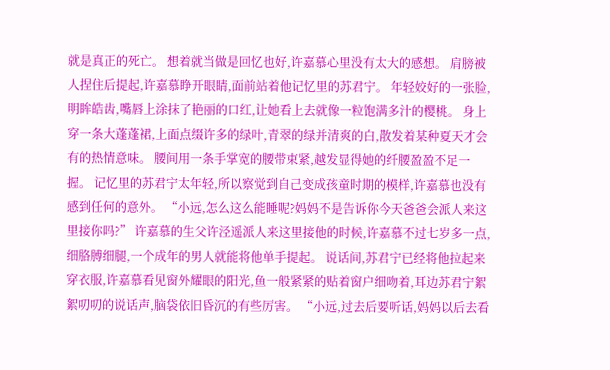就是真正的死亡。 想着就当做是回忆也好,许嘉慕心里没有太大的感想。 肩膀被人捏住后提起,许嘉慕睁开眼睛,面前站着他记忆里的苏君宁。 年轻姣好的一张脸,明眸皓齿,嘴唇上涂抹了艳丽的口红,让她看上去就像一粒饱满多汁的樱桃。 身上穿一条大蓬蓬裙,上面点缀许多的绿叶,青翠的绿并清爽的白,散发着某种夏天才会有的热情意味。 腰间用一条手掌宽的腰带束紧,越发显得她的纤腰盈盈不足一握。 记忆里的苏君宁太年轻,所以察觉到自己变成孩童时期的模样,许嘉慕也没有感到任何的意外。 “小远,怎么这么能睡呢?妈妈不是告诉你今天爸爸会派人来这里接你吗?” 许嘉慕的生父许泾遥派人来这里接他的时候,许嘉慕不过七岁多一点,细胳膊细腿,一个成年的男人就能将他单手提起。 说话间,苏君宁已经将他拉起来穿衣服,许嘉慕看见窗外耀眼的阳光,鱼一般紧紧的贴着窗户细吻着,耳边苏君宁絮絮叨叨的说话声,脑袋依旧昏沉的有些厉害。 “小远,过去后要听话,妈妈以后去看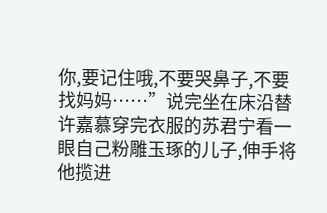你,要记住哦,不要哭鼻子,不要找妈妈……”说完坐在床沿替许嘉慕穿完衣服的苏君宁看一眼自己粉雕玉琢的儿子,伸手将他揽进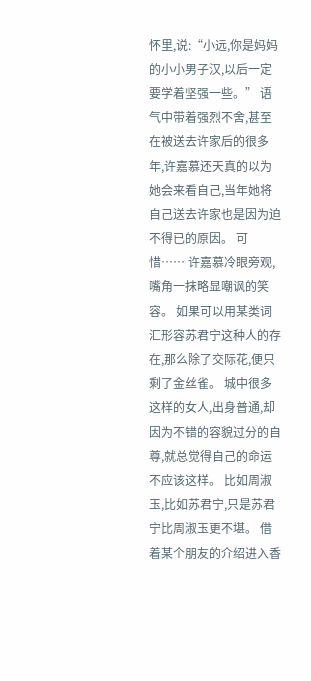怀里,说:“小远,你是妈妈的小小男子汉,以后一定要学着坚强一些。” 语气中带着强烈不舍,甚至在被送去许家后的很多年,许嘉慕还天真的以为她会来看自己,当年她将自己送去许家也是因为迫不得已的原因。 可惜…… 许嘉慕冷眼旁观,嘴角一抹略显嘲讽的笑容。 如果可以用某类词汇形容苏君宁这种人的存在,那么除了交际花,便只剩了金丝雀。 城中很多这样的女人,出身普通,却因为不错的容貌过分的自尊,就总觉得自己的命运不应该这样。 比如周淑玉,比如苏君宁,只是苏君宁比周淑玉更不堪。 借着某个朋友的介绍进入香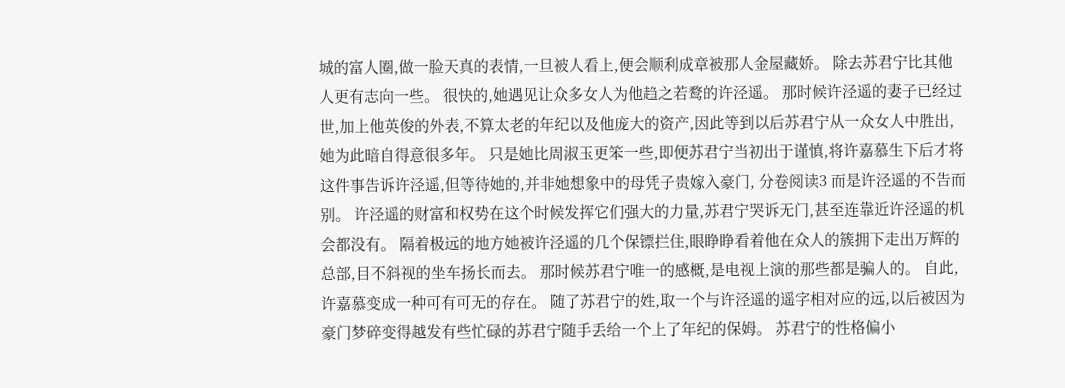城的富人圈,做一脸天真的表情,一旦被人看上,便会顺利成章被那人金屋藏娇。 除去苏君宁比其他人更有志向一些。 很快的,她遇见让众多女人为他趋之若鹜的许泾遥。 那时候许泾遥的妻子已经过世,加上他英俊的外表,不算太老的年纪以及他庞大的资产,因此等到以后苏君宁从一众女人中胜出,她为此暗自得意很多年。 只是她比周淑玉更笨一些,即便苏君宁当初出于谨慎,将许嘉慕生下后才将这件事告诉许泾遥,但等待她的,并非她想象中的母凭子贵嫁入豪门, 分卷阅读3 而是许泾遥的不告而别。 许泾遥的财富和权势在这个时候发挥它们强大的力量,苏君宁哭诉无门,甚至连靠近许泾遥的机会都没有。 隔着极远的地方她被许泾遥的几个保镖拦住,眼睁睁看着他在众人的簇拥下走出万辉的总部,目不斜视的坐车扬长而去。 那时候苏君宁唯一的感概,是电视上演的那些都是骗人的。 自此,许嘉慕变成一种可有可无的存在。 随了苏君宁的姓,取一个与许泾遥的遥字相对应的远,以后被因为豪门梦碎变得越发有些忙碌的苏君宁随手丢给一个上了年纪的保姆。 苏君宁的性格偏小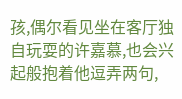孩,偶尔看见坐在客厅独自玩耍的许嘉慕,也会兴起般抱着他逗弄两句,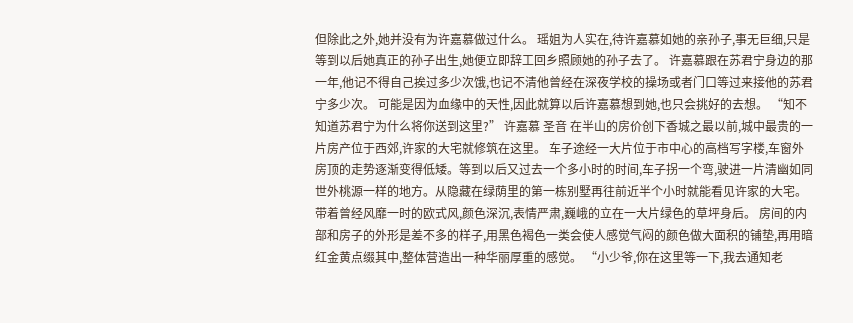但除此之外,她并没有为许嘉慕做过什么。 瑶姐为人实在,待许嘉慕如她的亲孙子,事无巨细,只是等到以后她真正的孙子出生,她便立即辞工回乡照顾她的孙子去了。 许嘉慕跟在苏君宁身边的那一年,他记不得自己挨过多少次饿,也记不清他曾经在深夜学校的操场或者门口等过来接他的苏君宁多少次。 可能是因为血缘中的天性,因此就算以后许嘉慕想到她,也只会挑好的去想。 “知不知道苏君宁为什么将你送到这里?” 许嘉慕 圣音 在半山的房价创下香城之最以前,城中最贵的一片房产位于西郊,许家的大宅就修筑在这里。 车子途经一大片位于市中心的高档写字楼,车窗外房顶的走势逐渐变得低矮。等到以后又过去一个多小时的时间,车子拐一个弯,驶进一片清幽如同世外桃源一样的地方。从隐藏在绿荫里的第一栋别墅再往前近半个小时就能看见许家的大宅。 带着曾经风靡一时的欧式风,颜色深沉,表情严肃,巍峨的立在一大片绿色的草坪身后。 房间的内部和房子的外形是差不多的样子,用黑色褐色一类会使人感觉气闷的颜色做大面积的铺垫,再用暗红金黄点缀其中,整体营造出一种华丽厚重的感觉。 “小少爷,你在这里等一下,我去通知老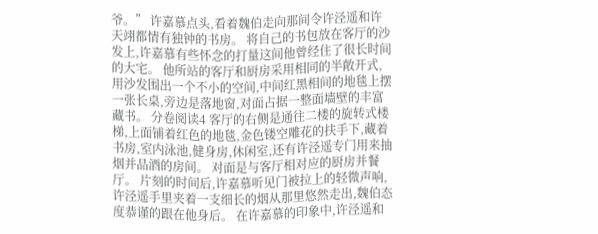爷。” 许嘉慕点头,看着魏伯走向那间令许泾遥和许天翊都情有独钟的书房。 将自己的书包放在客厅的沙发上,许嘉慕有些怀念的打量这间他曾经住了很长时间的大宅。 他所站的客厅和厨房采用相同的半敞开式,用沙发围出一个不小的空间,中间红黑相间的地毯上摆一张长桌,旁边是落地窗,对面占据一整面墙壁的丰富藏书。 分卷阅读4 客厅的右侧是通往二楼的旋转式楼梯,上面铺着红色的地毯,金色镂空雕花的扶手下,藏着书房,室内泳池,健身房,休闲室,还有许泾遥专门用来抽烟并品酒的房间。 对面是与客厅相对应的厨房并餐厅。 片刻的时间后,许嘉慕听见门被拉上的轻微声响,许泾遥手里夹着一支细长的烟从那里悠然走出,魏伯态度恭谨的跟在他身后。 在许嘉慕的印象中,许泾遥和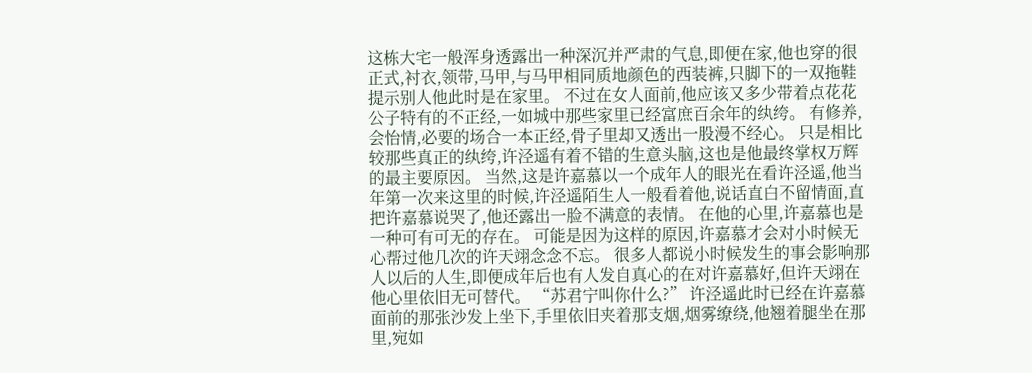这栋大宅一般浑身透露出一种深沉并严肃的气息,即便在家,他也穿的很正式,衬衣,领带,马甲,与马甲相同质地颜色的西装裤,只脚下的一双拖鞋提示别人他此时是在家里。 不过在女人面前,他应该又多少带着点花花公子特有的不正经,一如城中那些家里已经富庶百余年的纨绔。 有修养,会怡情,必要的场合一本正经,骨子里却又透出一股漫不经心。 只是相比较那些真正的纨绔,许泾遥有着不错的生意头脑,这也是他最终掌权万辉的最主要原因。 当然,这是许嘉慕以一个成年人的眼光在看许泾遥,他当年第一次来这里的时候,许泾遥陌生人一般看着他,说话直白不留情面,直把许嘉慕说哭了,他还露出一脸不满意的表情。 在他的心里,许嘉慕也是一种可有可无的存在。 可能是因为这样的原因,许嘉慕才会对小时候无心帮过他几次的许天翊念念不忘。 很多人都说小时候发生的事会影响那人以后的人生,即便成年后也有人发自真心的在对许嘉慕好,但许天翊在他心里依旧无可替代。 “苏君宁叫你什么?” 许泾遥此时已经在许嘉慕面前的那张沙发上坐下,手里依旧夹着那支烟,烟雾缭绕,他翘着腿坐在那里,宛如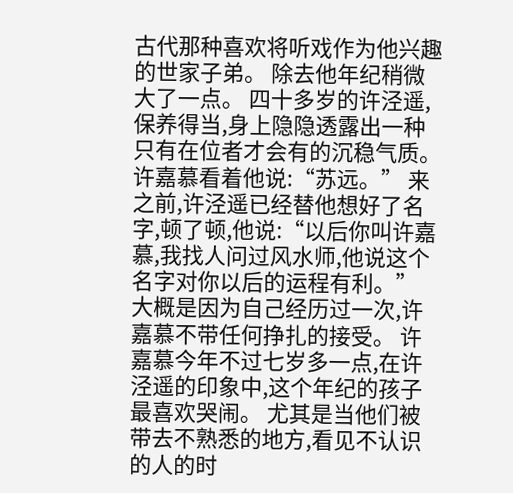古代那种喜欢将听戏作为他兴趣的世家子弟。 除去他年纪稍微大了一点。 四十多岁的许泾遥,保养得当,身上隐隐透露出一种只有在位者才会有的沉稳气质。 许嘉慕看着他说:“苏远。” 来之前,许泾遥已经替他想好了名字,顿了顿,他说:“以后你叫许嘉慕,我找人问过风水师,他说这个名字对你以后的运程有利。” 大概是因为自己经历过一次,许嘉慕不带任何挣扎的接受。 许嘉慕今年不过七岁多一点,在许泾遥的印象中,这个年纪的孩子最喜欢哭闹。 尤其是当他们被带去不熟悉的地方,看见不认识的人的时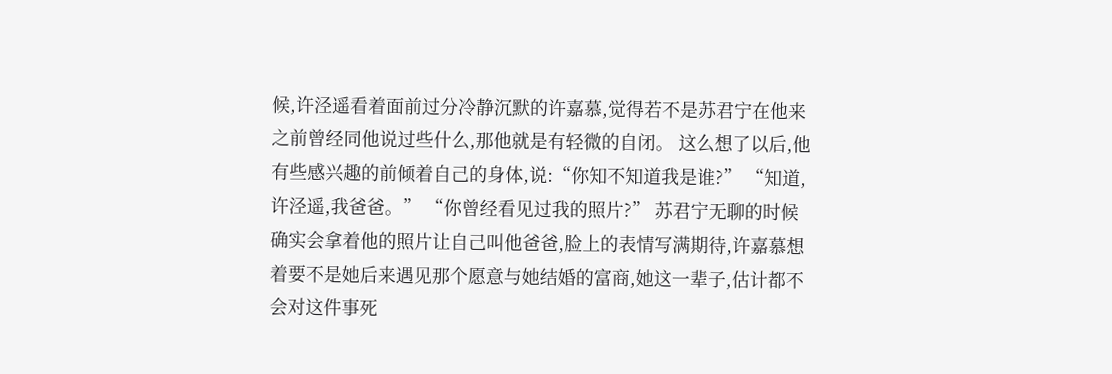候,许泾遥看着面前过分冷静沉默的许嘉慕,觉得若不是苏君宁在他来之前曾经同他说过些什么,那他就是有轻微的自闭。 这么想了以后,他有些感兴趣的前倾着自己的身体,说:“你知不知道我是谁?” “知道,许泾遥,我爸爸。” “你曾经看见过我的照片?” 苏君宁无聊的时候确实会拿着他的照片让自己叫他爸爸,脸上的表情写满期待,许嘉慕想着要不是她后来遇见那个愿意与她结婚的富商,她这一辈子,估计都不会对这件事死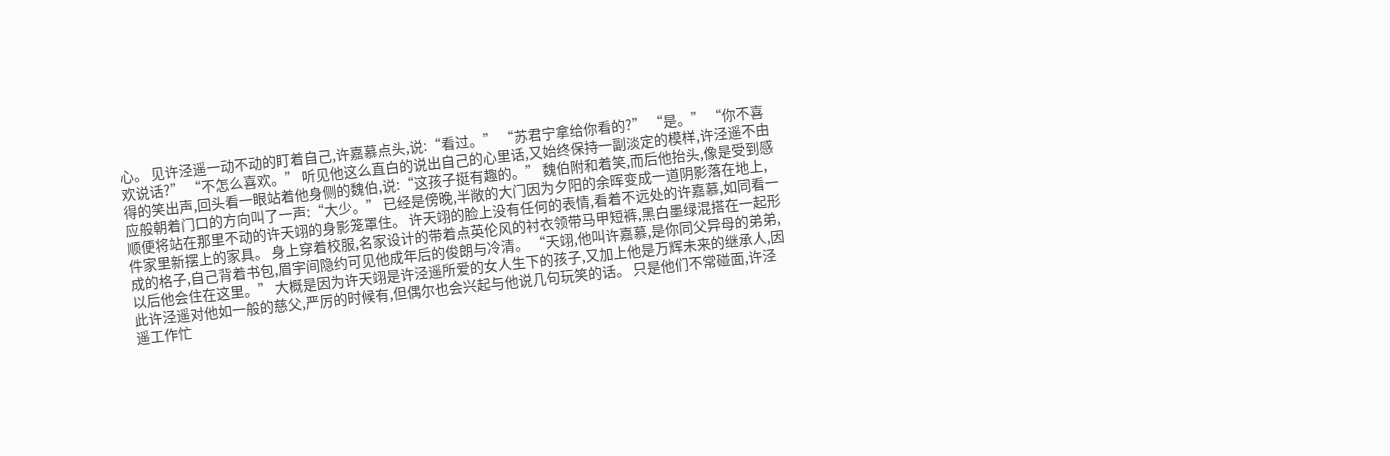心。 见许泾遥一动不动的盯着自己,许嘉慕点头,说:“看过。” “苏君宁拿给你看的?” “是。” “你不喜欢说话?” “不怎么喜欢。” 听见他这么直白的说出自己的心里话,又始终保持一副淡定的模样,许泾遥不由得的笑出声,回头看一眼站着他身侧的魏伯,说:“这孩子挺有趣的。” 魏伯附和着笑,而后他抬头,像是受到感应般朝着门口的方向叫了一声:“大少。” 已经是傍晚,半敞的大门因为夕阳的余晖变成一道阴影落在地上,顺便将站在那里不动的许天翊的身影笼罩住。 许天翊的脸上没有任何的表情,看着不远处的许嘉慕,如同看一件家里新摆上的家具。 身上穿着校服,名家设计的带着点英伦风的衬衣领带马甲短裤,黑白墨绿混搭在一起形成的格子,自己背着书包,眉宇间隐约可见他成年后的俊朗与冷清。 “天翊,他叫许嘉慕,是你同父异母的弟弟,以后他会住在这里。” 大概是因为许天翊是许泾遥所爱的女人生下的孩子,又加上他是万辉未来的继承人,因此许泾遥对他如一般的慈父,严厉的时候有,但偶尔也会兴起与他说几句玩笑的话。 只是他们不常碰面,许泾遥工作忙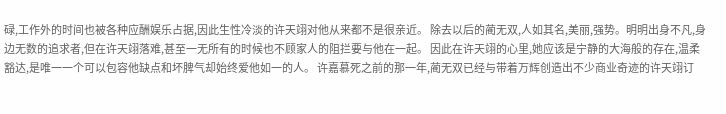碌,工作外的时间也被各种应酬娱乐占据,因此生性冷淡的许天翊对他从来都不是很亲近。 除去以后的蔺无双,人如其名,美丽,强势。明明出身不凡,身边无数的追求者,但在许天翊落难,甚至一无所有的时候也不顾家人的阻拦要与他在一起。 因此在许天翊的心里,她应该是宁静的大海般的存在,温柔豁达,是唯一一个可以包容他缺点和坏脾气却始终爱他如一的人。 许嘉慕死之前的那一年,蔺无双已经与带着万辉创造出不少商业奇迹的许天翊订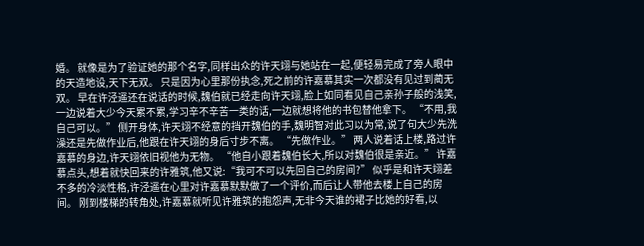婚。 就像是为了验证她的那个名字,同样出众的许天翊与她站在一起,便轻易完成了旁人眼中的天造地设,天下无双。 只是因为心里那份执念,死之前的许嘉慕其实一次都没有见过到蔺无双。 早在许泾遥还在说话的时候,魏伯就已经走向许天翊,脸上如同看见自己亲孙子般的浅笑,一边说着大少今天累不累,学习辛不辛苦一类的话,一边就想将他的书包替他拿下。 “不用,我自己可以。” 侧开身体,许天翊不经意的挡开魏伯的手,魏明智对此习以为常,说了句大少先洗澡还是先做作业后,他跟在许天翊的身后寸步不离。 “先做作业。” 两人说着话上楼,路过许嘉慕的身边,许天翊依旧视他为无物。 “他自小跟着魏伯长大,所以对魏伯很是亲近。” 许嘉慕点头,想着就快回来的许雅筑,他又说:“我可不可以先回自己的房间?” 似乎是和许天翊差不多的冷淡性格,许泾遥在心里对许嘉慕默默做了一个评价,而后让人带他去楼上自己的房间。 刚到楼梯的转角处,许嘉慕就听见许雅筑的抱怨声,无非今天谁的裙子比她的好看,以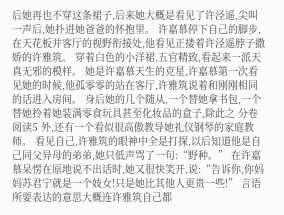后她再也不穿这条裙子,后来她大概是看见了许泾遥,尖叫一声后,她扑进她爸爸的怀抱里。 许嘉慕停下自己的脚步,在天花板并客厅的视野衔接处,他看见正搂着许泾遥脖子撒娇的许雅筑。 穿着白色的小洋裙,五官精致,看起来一派天真无邪的模样。 她是许嘉慕天生的克星,许嘉慕第一次看见她的时候,他孤零零的站在客厅,许雅筑说着和刚刚相同的话进入房间。 身后她的几个随从,一个替她拿书包,一个替她拎着她装满零食玩具甚至化妆品的盒子,除此之 分卷阅读5 外,还有一个看似很高傲教导她礼仪钢琴的家庭教师。 看见自己,许雅筑的眼神中全是打探,以后知道他是自己同父异母的弟弟,她只低声骂了一句:“野种。” 在许嘉慕呆愣在原地说不出话时,她又很快笑开,说:“告诉你,你妈妈苏君宁就是一个妓女!只是她比其他人更贵一些!” 言语所要表达的意思大概连许雅筑自己都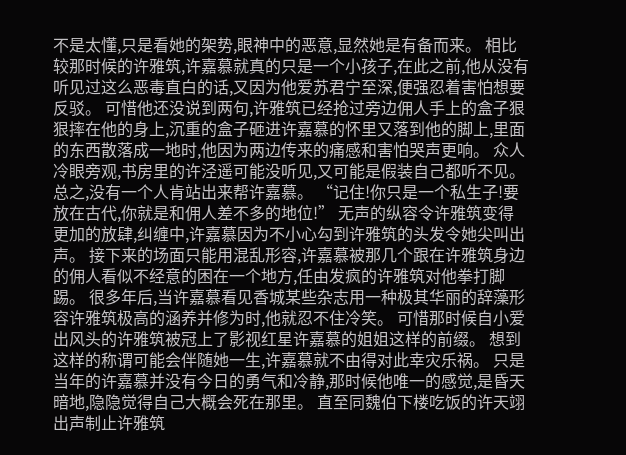不是太懂,只是看她的架势,眼神中的恶意,显然她是有备而来。 相比较那时候的许雅筑,许嘉慕就真的只是一个小孩子,在此之前,他从没有听见过这么恶毒直白的话,又因为他爱苏君宁至深,便强忍着害怕想要反驳。 可惜他还没说到两句,许雅筑已经抢过旁边佣人手上的盒子狠狠摔在他的身上,沉重的盒子砸进许嘉慕的怀里又落到他的脚上,里面的东西散落成一地时,他因为两边传来的痛感和害怕哭声更响。 众人冷眼旁观,书房里的许泾遥可能没听见,又可能是假装自己都听不见。总之,没有一个人肯站出来帮许嘉慕。 “记住!你只是一个私生子!要放在古代,你就是和佣人差不多的地位!” 无声的纵容令许雅筑变得更加的放肆,纠缠中,许嘉慕因为不小心勾到许雅筑的头发令她尖叫出声。 接下来的场面只能用混乱形容,许嘉慕被那几个跟在许雅筑身边的佣人看似不经意的困在一个地方,任由发疯的许雅筑对他拳打脚踢。 很多年后,当许嘉慕看见香城某些杂志用一种极其华丽的辞藻形容许雅筑极高的涵养并修为时,他就忍不住冷笑。 可惜那时候自小爱出风头的许雅筑被冠上了影视红星许嘉慕的姐姐这样的前缀。 想到这样的称谓可能会伴随她一生,许嘉慕就不由得对此幸灾乐祸。 只是当年的许嘉慕并没有今日的勇气和冷静,那时候他唯一的感觉,是昏天暗地,隐隐觉得自己大概会死在那里。 直至同魏伯下楼吃饭的许天翊出声制止许雅筑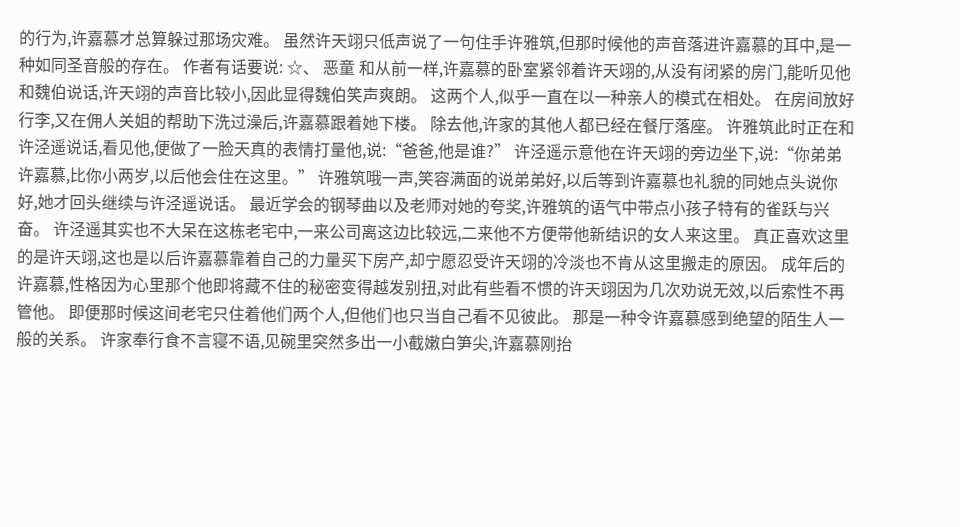的行为,许嘉慕才总算躲过那场灾难。 虽然许天翊只低声说了一句住手许雅筑,但那时候他的声音落进许嘉慕的耳中,是一种如同圣音般的存在。 作者有话要说: ☆、 恶童 和从前一样,许嘉慕的卧室紧邻着许天翊的,从没有闭紧的房门,能听见他和魏伯说话,许天翊的声音比较小,因此显得魏伯笑声爽朗。 这两个人,似乎一直在以一种亲人的模式在相处。 在房间放好行李,又在佣人关姐的帮助下洗过澡后,许嘉慕跟着她下楼。 除去他,许家的其他人都已经在餐厅落座。 许雅筑此时正在和许泾遥说话,看见他,便做了一脸天真的表情打量他,说:“爸爸,他是谁?” 许泾遥示意他在许天翊的旁边坐下,说:“你弟弟许嘉慕,比你小两岁,以后他会住在这里。” 许雅筑哦一声,笑容满面的说弟弟好,以后等到许嘉慕也礼貌的同她点头说你好,她才回头继续与许泾遥说话。 最近学会的钢琴曲以及老师对她的夸奖,许雅筑的语气中带点小孩子特有的雀跃与兴奋。 许泾遥其实也不大呆在这栋老宅中,一来公司离这边比较远,二来他不方便带他新结识的女人来这里。 真正喜欢这里的是许天翊,这也是以后许嘉慕靠着自己的力量买下房产,却宁愿忍受许天翊的冷淡也不肯从这里搬走的原因。 成年后的许嘉慕,性格因为心里那个他即将藏不住的秘密变得越发别扭,对此有些看不惯的许天翊因为几次劝说无效,以后索性不再管他。 即便那时候这间老宅只住着他们两个人,但他们也只当自己看不见彼此。 那是一种令许嘉慕感到绝望的陌生人一般的关系。 许家奉行食不言寝不语,见碗里突然多出一小截嫩白笋尖,许嘉慕刚抬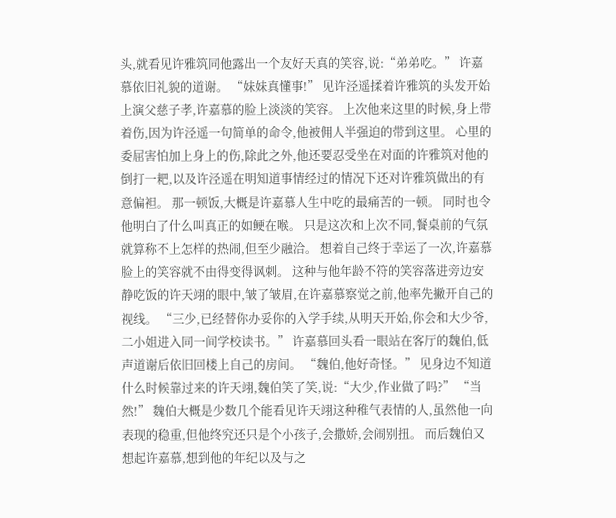头,就看见许雅筑同他露出一个友好天真的笑容,说:“弟弟吃。” 许嘉慕依旧礼貌的道谢。 “妹妹真懂事!” 见许泾遥揉着许雅筑的头发开始上演父慈子孝,许嘉慕的脸上淡淡的笑容。 上次他来这里的时候,身上带着伤,因为许泾遥一句简单的命令,他被佣人半强迫的带到这里。 心里的委屈害怕加上身上的伤,除此之外,他还要忍受坐在对面的许雅筑对他的倒打一耙,以及许泾遥在明知道事情经过的情况下还对许雅筑做出的有意偏袒。 那一顿饭,大概是许嘉慕人生中吃的最痛苦的一顿。 同时也令他明白了什么叫真正的如鲠在喉。 只是这次和上次不同,餐桌前的气氛就算称不上怎样的热闹,但至少融洽。 想着自己终于幸运了一次,许嘉慕脸上的笑容就不由得变得讽刺。 这种与他年龄不符的笑容落进旁边安静吃饭的许天翊的眼中,皱了皱眉,在许嘉慕察觉之前,他率先撇开自己的视线。 “三少,已经替你办妥你的入学手续,从明天开始,你会和大少爷,二小姐进入同一间学校读书。” 许嘉慕回头看一眼站在客厅的魏伯,低声道谢后依旧回楼上自己的房间。 “魏伯,他好奇怪。” 见身边不知道什么时候靠过来的许天翊,魏伯笑了笑,说:“大少,作业做了吗?” “当然!” 魏伯大概是少数几个能看见许天翊这种稚气表情的人,虽然他一向表现的稳重,但他终究还只是个小孩子,会撒娇,会闹别扭。 而后魏伯又想起许嘉慕,想到他的年纪以及与之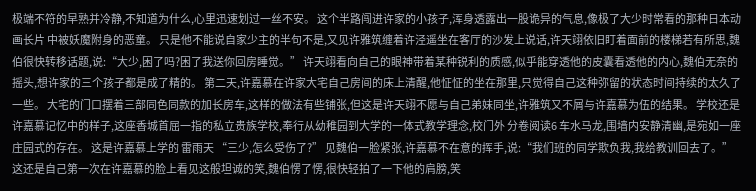极端不符的早熟并冷静,不知道为什么,心里迅速划过一丝不安。 这个半路闯进许家的小孩子,浑身透露出一股诡异的气息,像极了大少时常看的那种日本动画长片 中被妖魔附身的恶童。 只是他不能说自家少主的半句不是,又见许雅筑缠着许泾遥坐在客厅的沙发上说话,许天翊依旧盯着面前的楼梯若有所思,魏伯很快转移话题,说:“大少,困了吗?困了我送你回房睡觉。” 许天翊看向自己的眼神带着某种锐利的质感,似乎能穿透他的皮囊看透他的内心,魏伯无奈的摇头,想许家的三个孩子都是成了精的。 第二天,许嘉慕在许家大宅自己房间的床上清醒,他怔怔的坐在那里,只觉得自己这种弥留的状态时间持续的太久了一些。 大宅的门口摆着三部同色同款的加长房车,这样的做法有些铺张,但这是许天翊不愿与自己弟妹同坐,许雅筑又不屑与许嘉慕为伍的结果。 学校还是许嘉慕记忆中的样子,这座香城首屈一指的私立贵族学校,奉行从幼稚园到大学的一体式教学理念,校门外 分卷阅读6 车水马龙,围墙内安静清幽,是宛如一座庄园式的存在。 这是许嘉慕上学的 雷雨天 “三少,怎么受伤了?” 见魏伯一脸紧张,许嘉慕不在意的挥手,说:“我们班的同学欺负我,我给教训回去了。” 这还是自己第一次在许嘉慕的脸上看见这般坦诚的笑,魏伯愣了愣,很快轻拍了一下他的肩膀,笑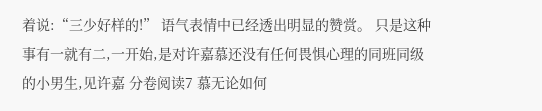着说:“三少好样的!” 语气表情中已经透出明显的赞赏。 只是这种事有一就有二,一开始,是对许嘉慕还没有任何畏惧心理的同班同级的小男生,见许嘉 分卷阅读7 慕无论如何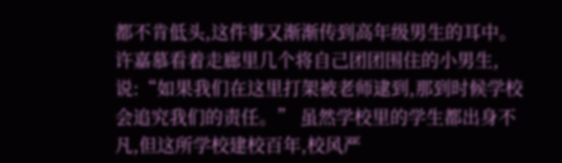都不肯低头,这件事又渐渐传到高年级男生的耳中。 许嘉慕看着走廊里几个将自己团团围住的小男生,说:“如果我们在这里打架被老师逮到,那到时候学校会追究我们的责任。” 虽然学校里的学生都出身不凡,但这所学校建校百年,校风严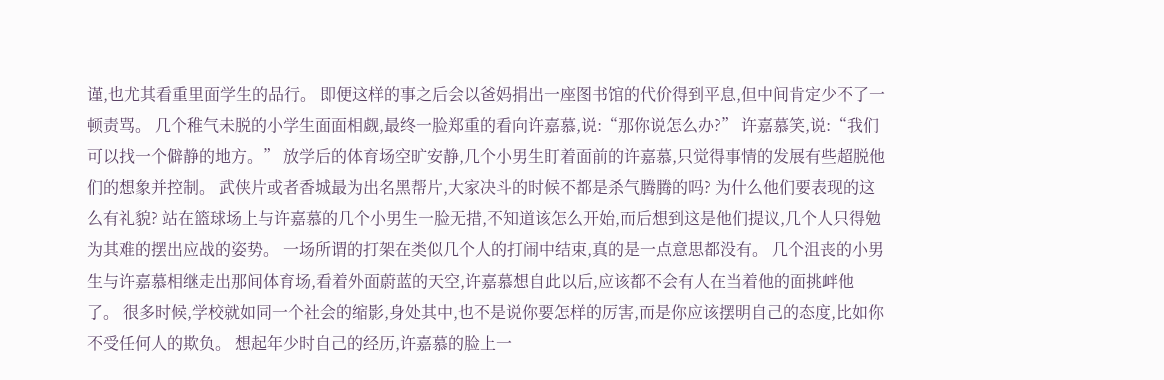谨,也尤其看重里面学生的品行。 即便这样的事之后会以爸妈捐出一座图书馆的代价得到平息,但中间肯定少不了一顿责骂。 几个稚气未脱的小学生面面相觑,最终一脸郑重的看向许嘉慕,说:“那你说怎么办?” 许嘉慕笑,说:“我们可以找一个僻静的地方。” 放学后的体育场空旷安静,几个小男生盯着面前的许嘉慕,只觉得事情的发展有些超脱他们的想象并控制。 武侠片或者香城最为出名黑帮片,大家决斗的时候不都是杀气腾腾的吗? 为什么他们要表现的这么有礼貌? 站在篮球场上与许嘉慕的几个小男生一脸无措,不知道该怎么开始,而后想到这是他们提议,几个人只得勉为其难的摆出应战的姿势。 一场所谓的打架在类似几个人的打闹中结束,真的是一点意思都没有。 几个沮丧的小男生与许嘉慕相继走出那间体育场,看着外面蔚蓝的天空,许嘉慕想自此以后,应该都不会有人在当着他的面挑衅他了。 很多时候,学校就如同一个社会的缩影,身处其中,也不是说你要怎样的厉害,而是你应该摆明自己的态度,比如你不受任何人的欺负。 想起年少时自己的经历,许嘉慕的脸上一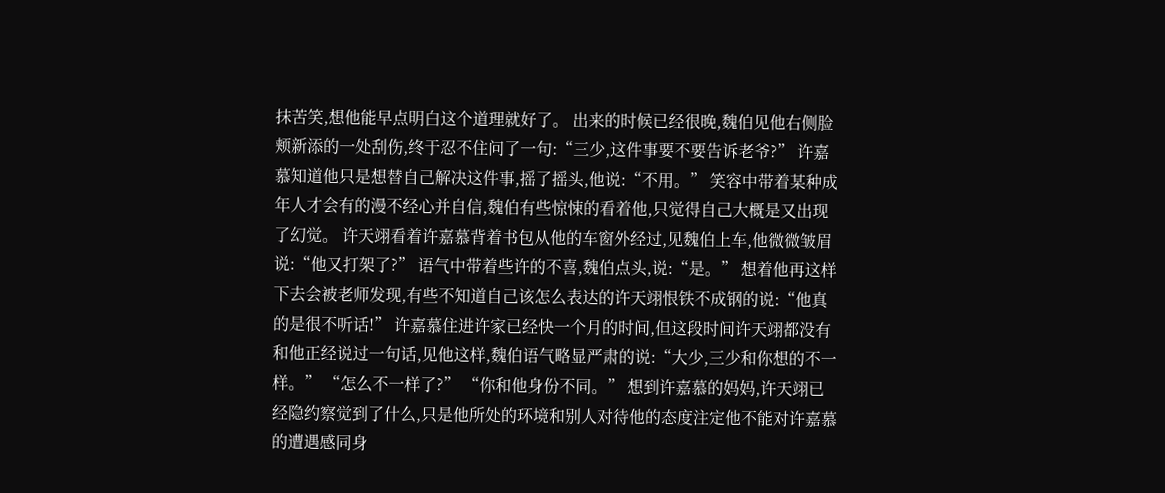抹苦笑,想他能早点明白这个道理就好了。 出来的时候已经很晚,魏伯见他右侧脸颊新添的一处刮伤,终于忍不住问了一句:“三少,这件事要不要告诉老爷?” 许嘉慕知道他只是想替自己解决这件事,摇了摇头,他说:“不用。” 笑容中带着某种成年人才会有的漫不经心并自信,魏伯有些惊悚的看着他,只觉得自己大概是又出现了幻觉。 许天翊看着许嘉慕背着书包从他的车窗外经过,见魏伯上车,他微微皱眉说:“他又打架了?” 语气中带着些许的不喜,魏伯点头,说:“是。” 想着他再这样下去会被老师发现,有些不知道自己该怎么表达的许天翊恨铁不成钢的说:“他真的是很不听话!” 许嘉慕住进许家已经快一个月的时间,但这段时间许天翊都没有和他正经说过一句话,见他这样,魏伯语气略显严肃的说:“大少,三少和你想的不一样。” “怎么不一样了?” “你和他身份不同。” 想到许嘉慕的妈妈,许天翊已经隐约察觉到了什么,只是他所处的环境和别人对待他的态度注定他不能对许嘉慕的遭遇感同身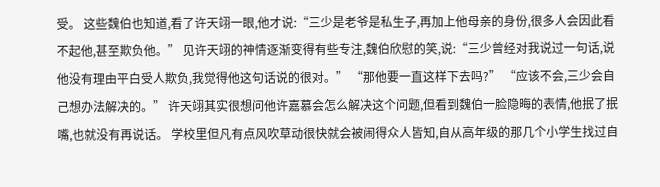受。 这些魏伯也知道,看了许天翊一眼,他才说:“三少是老爷是私生子,再加上他母亲的身份,很多人会因此看不起他,甚至欺负他。” 见许天翊的神情逐渐变得有些专注,魏伯欣慰的笑,说:“三少曾经对我说过一句话,说他没有理由平白受人欺负,我觉得他这句话说的很对。” “那他要一直这样下去吗?” “应该不会,三少会自己想办法解决的。” 许天翊其实很想问他许嘉慕会怎么解决这个问题,但看到魏伯一脸隐晦的表情,他抿了抿嘴,也就没有再说话。 学校里但凡有点风吹草动很快就会被闹得众人皆知,自从高年级的那几个小学生找过自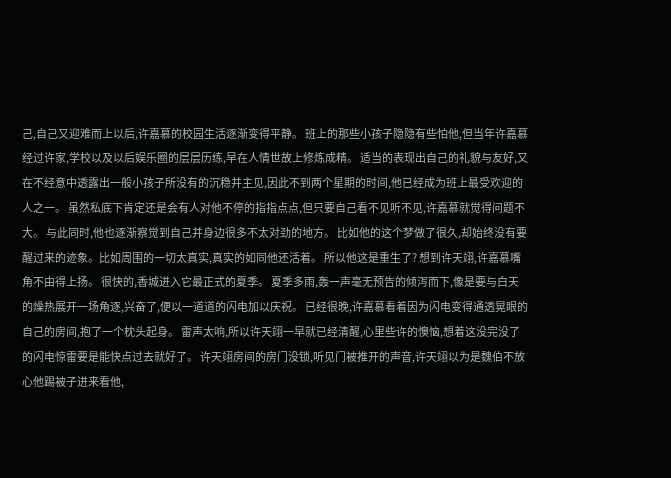己,自己又迎难而上以后,许嘉慕的校园生活逐渐变得平静。 班上的那些小孩子隐隐有些怕他,但当年许嘉慕经过许家,学校以及以后娱乐圈的层层历练,早在人情世故上修炼成精。 适当的表现出自己的礼貌与友好,又在不经意中透露出一般小孩子所没有的沉稳并主见,因此不到两个星期的时间,他已经成为班上最受欢迎的人之一。 虽然私底下肯定还是会有人对他不停的指指点点,但只要自己看不见听不见,许嘉慕就觉得问题不大。 与此同时,他也逐渐察觉到自己并身边很多不太对劲的地方。 比如他的这个梦做了很久,却始终没有要醒过来的迹象。比如周围的一切太真实,真实的如同他还活着。 所以他这是重生了? 想到许天翊,许嘉慕嘴角不由得上扬。 很快的,香城进入它最正式的夏季。 夏季多雨,轰一声毫无预告的倾泻而下,像是要与白天的燥热展开一场角逐,兴奋了,便以一道道的闪电加以庆祝。 已经很晚,许嘉慕看着因为闪电变得通透晃眼的自己的房间,抱了一个枕头起身。 雷声太响,所以许天翊一早就已经清醒,心里些许的懊恼,想着这没完没了的闪电惊雷要是能快点过去就好了。 许天翊房间的房门没锁,听见门被推开的声音,许天翊以为是魏伯不放心他踢被子进来看他,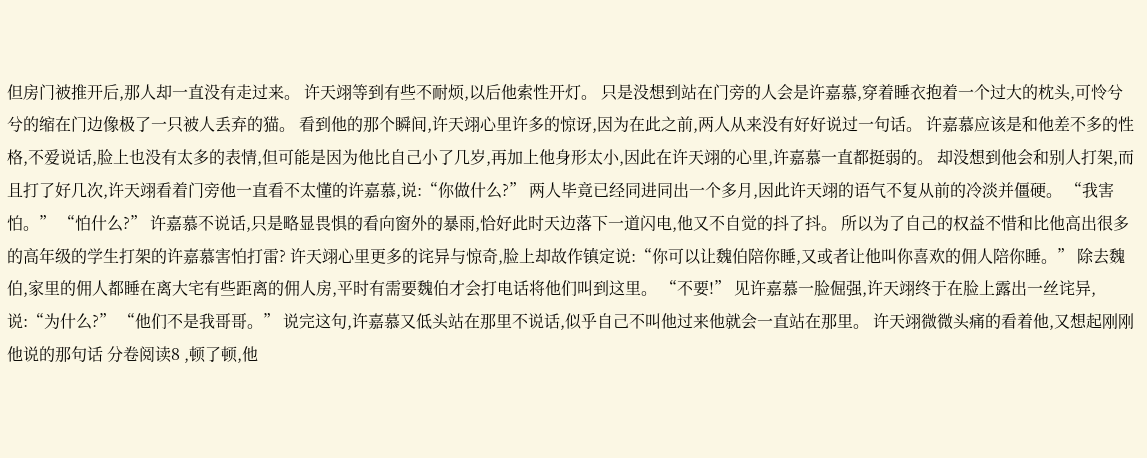但房门被推开后,那人却一直没有走过来。 许天翊等到有些不耐烦,以后他索性开灯。 只是没想到站在门旁的人会是许嘉慕,穿着睡衣抱着一个过大的枕头,可怜兮兮的缩在门边像极了一只被人丢弃的猫。 看到他的那个瞬间,许天翊心里许多的惊讶,因为在此之前,两人从来没有好好说过一句话。 许嘉慕应该是和他差不多的性格,不爱说话,脸上也没有太多的表情,但可能是因为他比自己小了几岁,再加上他身形太小,因此在许天翊的心里,许嘉慕一直都挺弱的。 却没想到他会和别人打架,而且打了好几次,许天翊看着门旁他一直看不太懂的许嘉慕,说:“你做什么?” 两人毕竟已经同进同出一个多月,因此许天翊的语气不复从前的冷淡并僵硬。 “我害怕。” “怕什么?” 许嘉慕不说话,只是略显畏惧的看向窗外的暴雨,恰好此时天边落下一道闪电,他又不自觉的抖了抖。 所以为了自己的权益不惜和比他高出很多的高年级的学生打架的许嘉慕害怕打雷? 许天翊心里更多的诧异与惊奇,脸上却故作镇定说:“你可以让魏伯陪你睡,又或者让他叫你喜欢的佣人陪你睡。” 除去魏伯,家里的佣人都睡在离大宅有些距离的佣人房,平时有需要魏伯才会打电话将他们叫到这里。 “不要!” 见许嘉慕一脸倔强,许天翊终于在脸上露出一丝诧异,说:“为什么?” “他们不是我哥哥。” 说完这句,许嘉慕又低头站在那里不说话,似乎自己不叫他过来他就会一直站在那里。 许天翊微微头痛的看着他,又想起刚刚他说的那句话 分卷阅读8 ,顿了顿,他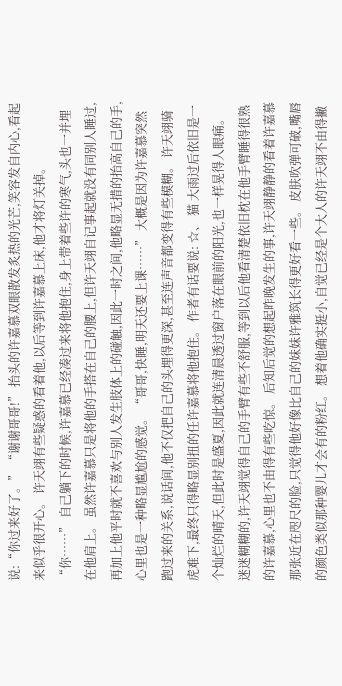说:“你过来好了。” “谢谢哥哥!” 抬头的许嘉慕双眼散发炙热的光芒,笑容发自内心,看起来似乎很开心。 许天翊有些疑惑的看着他,以后等到许嘉慕上床,他才将灯关掉。 “你……” 自己躺下的时候,许嘉慕已经凑过来将他抱住,身上带着些许的寒气,头也一并埋在他肩上。 虽然许嘉慕只是将他的手搭在自己的腰上,但许天翊自记事起就没有同别人睡过,再加上他平时就不喜欢与别人发生肢体上的碰触,因此一时之间,他略显无措的抬高自己的手,心里也是一种略显尴尬的感觉。 “哥哥,快睡,明天还要上课……” 大概是因为许嘉慕突然跑过来的关系,说话间,他不仅把自己的头埋得更深,甚至连声音都变得有些模糊。 许天翊骑虎难下,最终只得略显别扭的任许嘉慕将他抱住。 作者有话要说: ☆、 猫 大雨过后依旧是一个灿烂的晴天,但此时是盛夏,因此就连清晨透过窗户落在眼前的阳光,也一样晃得人眼痛。 迷迷糊糊的,许天翊觉得自己的手臂有些不舒服,等到以后他看清楚依旧枕在他手臂睡得很熟的许嘉慕,心里也不由得有些吃惊。 后知后觉的想起昨晚发生的事,许天翊静静的看着许嘉慕那张近在咫尺的脸,只觉得他好像比自己的妹妹许雅筑长得更好看一些。 皮肤吹弹可破,嘴唇的颜色类似那种婴儿才会有的粉红。 想着他确实挺小,自觉已经是个大人的许天翊不由得撇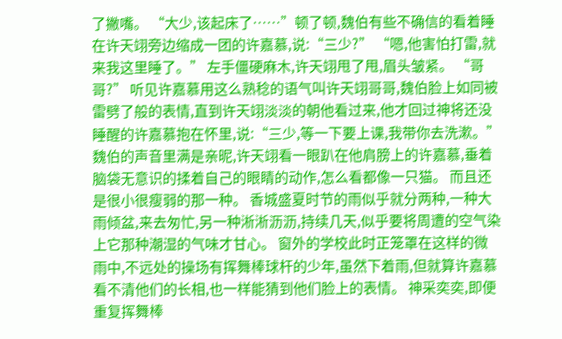了撇嘴。 “大少,该起床了……”顿了顿,魏伯有些不确信的看着睡在许天翊旁边缩成一团的许嘉慕,说:“三少?” “嗯,他害怕打雷,就来我这里睡了。” 左手僵硬麻木,许天翊甩了甩,眉头皱紧。 “哥哥?” 听见许嘉慕用这么熟稔的语气叫许天翊哥哥,魏伯脸上如同被雷劈了般的表情,直到许天翊淡淡的朝他看过来,他才回过神将还没睡醒的许嘉慕抱在怀里,说:“三少,等一下要上课,我带你去洗漱。” 魏伯的声音里满是亲昵,许天翊看一眼趴在他肩膀上的许嘉慕,垂着脑袋无意识的揉着自己的眼睛的动作,怎么看都像一只猫。 而且还是很小很瘦弱的那一种。 香城盛夏时节的雨似乎就分两种,一种大雨倾盆,来去匆忙,另一种淅淅沥沥,持续几天,似乎要将周遭的空气染上它那种潮湿的气味才甘心。 窗外的学校此时正笼罩在这样的微雨中,不远处的操场有挥舞棒球杆的少年,虽然下着雨,但就算许嘉慕看不清他们的长相,也一样能猜到他们脸上的表情。 神采奕奕,即便重复挥舞棒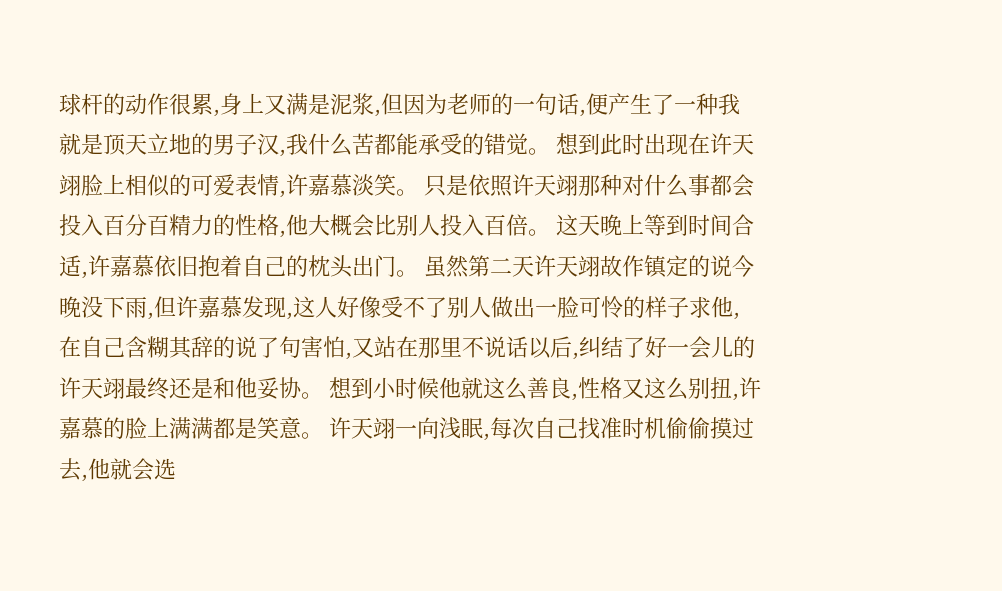球杆的动作很累,身上又满是泥浆,但因为老师的一句话,便产生了一种我就是顶天立地的男子汉,我什么苦都能承受的错觉。 想到此时出现在许天翊脸上相似的可爱表情,许嘉慕淡笑。 只是依照许天翊那种对什么事都会投入百分百精力的性格,他大概会比别人投入百倍。 这天晚上等到时间合适,许嘉慕依旧抱着自己的枕头出门。 虽然第二天许天翊故作镇定的说今晚没下雨,但许嘉慕发现,这人好像受不了别人做出一脸可怜的样子求他,在自己含糊其辞的说了句害怕,又站在那里不说话以后,纠结了好一会儿的许天翊最终还是和他妥协。 想到小时候他就这么善良,性格又这么别扭,许嘉慕的脸上满满都是笑意。 许天翊一向浅眠,每次自己找准时机偷偷摸过去,他就会选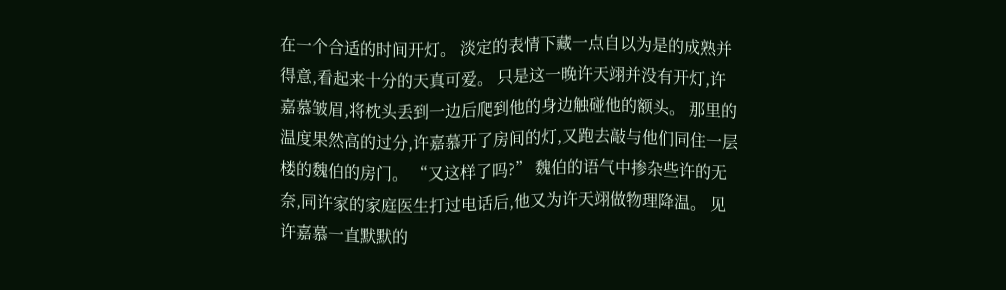在一个合适的时间开灯。 淡定的表情下藏一点自以为是的成熟并得意,看起来十分的天真可爱。 只是这一晚许天翊并没有开灯,许嘉慕皱眉,将枕头丢到一边后爬到他的身边触碰他的额头。 那里的温度果然高的过分,许嘉慕开了房间的灯,又跑去敲与他们同住一层楼的魏伯的房门。 “又这样了吗?” 魏伯的语气中掺杂些许的无奈,同许家的家庭医生打过电话后,他又为许天翊做物理降温。 见许嘉慕一直默默的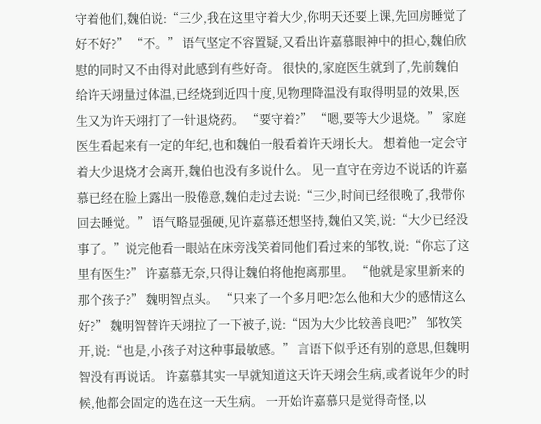守着他们,魏伯说:“三少,我在这里守着大少,你明天还要上课,先回房睡觉了好不好?” “不。” 语气坚定不容置疑,又看出许嘉慕眼神中的担心,魏伯欣慰的同时又不由得对此感到有些好奇。 很快的,家庭医生就到了,先前魏伯给许天翊量过体温,已经烧到近四十度,见物理降温没有取得明显的效果,医生又为许天翊打了一针退烧药。 “要守着?” “嗯,要等大少退烧。” 家庭医生看起来有一定的年纪,也和魏伯一般看着许天翊长大。 想着他一定会守着大少退烧才会离开,魏伯也没有多说什么。 见一直守在旁边不说话的许嘉慕已经在脸上露出一股倦意,魏伯走过去说:“三少,时间已经很晚了,我带你回去睡觉。” 语气略显强硬,见许嘉慕还想坚持,魏伯又笑,说:“大少已经没事了。”说完他看一眼站在床旁浅笑着同他们看过来的邹牧,说:“你忘了这里有医生?” 许嘉慕无奈,只得让魏伯将他抱离那里。 “他就是家里新来的那个孩子?” 魏明智点头。 “只来了一个多月吧?怎么他和大少的感情这么好?” 魏明智替许天翊拉了一下被子,说:“因为大少比较善良吧?” 邹牧笑开,说:“也是,小孩子对这种事最敏感。” 言语下似乎还有别的意思,但魏明智没有再说话。 许嘉慕其实一早就知道这天许天翊会生病,或者说年少的时候,他都会固定的选在这一天生病。 一开始许嘉慕只是觉得奇怪,以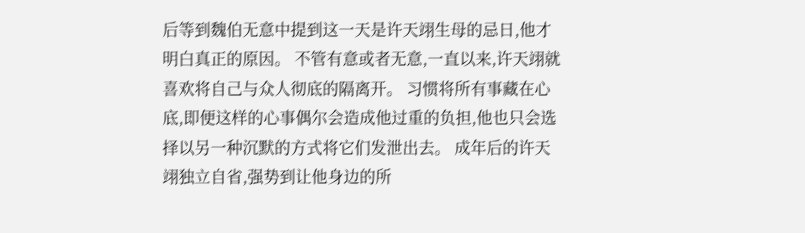后等到魏伯无意中提到这一天是许天翊生母的忌日,他才明白真正的原因。 不管有意或者无意,一直以来,许天翊就喜欢将自己与众人彻底的隔离开。 习惯将所有事藏在心底,即便这样的心事偶尔会造成他过重的负担,他也只会选择以另一种沉默的方式将它们发泄出去。 成年后的许天翊独立自省,强势到让他身边的所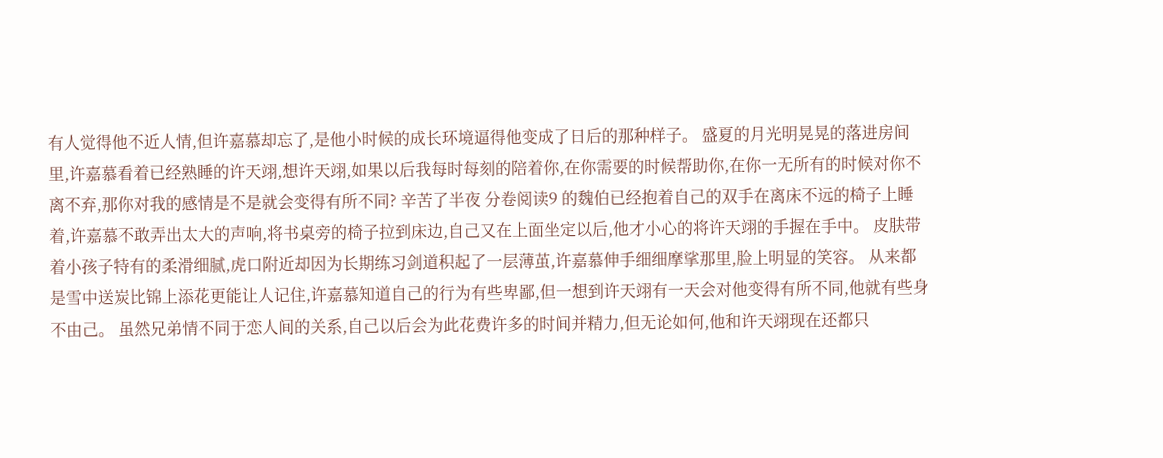有人觉得他不近人情,但许嘉慕却忘了,是他小时候的成长环境逼得他变成了日后的那种样子。 盛夏的月光明晃晃的落进房间里,许嘉慕看着已经熟睡的许天翊,想许天翊,如果以后我每时每刻的陪着你,在你需要的时候帮助你,在你一无所有的时候对你不离不弃,那你对我的感情是不是就会变得有所不同? 辛苦了半夜 分卷阅读9 的魏伯已经抱着自己的双手在离床不远的椅子上睡着,许嘉慕不敢弄出太大的声响,将书桌旁的椅子拉到床边,自己又在上面坐定以后,他才小心的将许天翊的手握在手中。 皮肤带着小孩子特有的柔滑细腻,虎口附近却因为长期练习剑道积起了一层薄茧,许嘉慕伸手细细摩挲那里,脸上明显的笑容。 从来都是雪中送炭比锦上添花更能让人记住,许嘉慕知道自己的行为有些卑鄙,但一想到许天翊有一天会对他变得有所不同,他就有些身不由己。 虽然兄弟情不同于恋人间的关系,自己以后会为此花费许多的时间并精力,但无论如何,他和许天翊现在还都只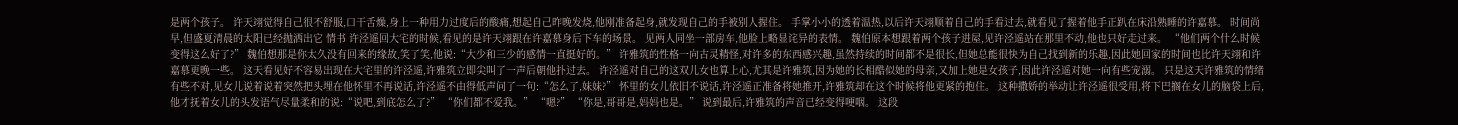是两个孩子。 许天翊觉得自己很不舒服,口干舌燥,身上一种用力过度后的酸痛,想起自己昨晚发烧,他刚准备起身,就发现自己的手被别人握住。 手掌小小的透着温热,以后许天翊顺着自己的手看过去,就看见了握着他手正趴在床沿熟睡的许嘉慕。 时间尚早,但盛夏清晨的太阳已经抛洒出它 情书 许泾遥回大宅的时候,看见的是许天翊跟在许嘉慕身后下车的场景。 见两人同坐一部房车,他脸上略显诧异的表情。 魏伯原本想跟着两个孩子进屋,见许泾遥站在那里不动,他也只好走过来。 “他们两个什么时候变得这么好了?” 魏伯想那是你太久没有回来的缘故,笑了笑,他说:“大少和三少的感情一直挺好的。” 许雅筑的性格一向古灵精怪,对许多的东西感兴趣,虽然持续的时间都不是很长,但她总能很快为自己找到新的乐趣,因此她回家的时间也比许天翊和许嘉慕更晚一些。 这天看见好不容易出现在大宅里的许泾遥,许雅筑立即尖叫了一声后朝他扑过去。 许泾遥对自己的这双儿女也算上心,尤其是许雅筑,因为她的长相酷似她的母亲,又加上她是女孩子,因此许泾遥对她一向有些宠溺。 只是这天许雅筑的情绪有些不对,见女儿说着说着突然把头埋在他怀里不再说话,许泾遥不由得低声问了一句:“怎么了,妹妹?” 怀里的女儿依旧不说话,许泾遥正准备将她推开,许雅筑却在这个时候将他更紧的抱住。 这种撒娇的举动让许泾遥很受用,将下巴搁在女儿的脑袋上后,他才抚着女儿的头发语气尽量柔和的说:“说吧,到底怎么了?” “你们都不爱我。” “嗯?” “你是,哥哥是,妈妈也是。” 说到最后,许雅筑的声音已经变得哽咽。 这段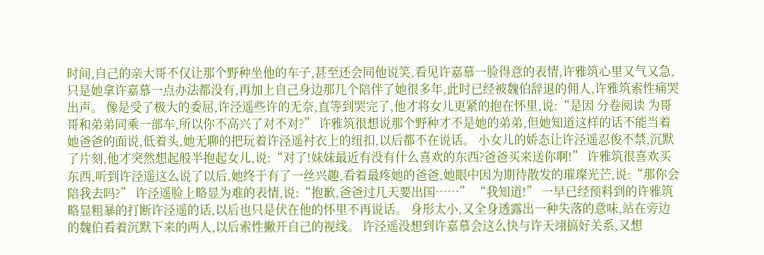时间,自己的亲大哥不仅让那个野种坐他的车子,甚至还会同他说笑,看见许嘉慕一脸得意的表情,许雅筑心里又气又急,只是她拿许嘉慕一点办法都没有,再加上自己身边那几个陪伴了她很多年,此时已经被魏伯辞退的佣人,许雅筑索性痛哭出声。 像是受了极大的委屈,许泾遥些许的无奈,直等到哭完了,他才将女儿更紧的抱在怀里,说:“是因 分卷阅读 为哥哥和弟弟同乘一部车,所以你不高兴了对不对?” 许雅筑很想说那个野种才不是她的弟弟,但她知道这样的话不能当着她爸爸的面说,低着头,她无聊的把玩着许泾遥衬衣上的纽扣,以后都不在说话。 小女儿的娇态让许泾遥忍俊不禁,沉默了片刻,他才突然想起般半抱起女儿,说:“对了!妹妹最近有没有什么喜欢的东西?爸爸买来送你啊!” 许雅筑很喜欢买东西,听到许泾遥这么说了以后,她终于有了一丝兴趣,看着最疼她的爸爸,她眼中因为期待散发的璀璨光芒,说:“那你会陪我去吗?” 许泾遥脸上略显为难的表情,说:“抱歉,爸爸过几天要出国……” “我知道!” 一早已经预料到的许雅筑略显粗暴的打断许泾遥的话,以后也只是伏在他的怀里不再说话。 身形太小,又全身透露出一种失落的意味,站在旁边的魏伯看着沉默下来的两人,以后索性撇开自己的视线。 许泾遥没想到许嘉慕会这么快与许天翊搞好关系,又想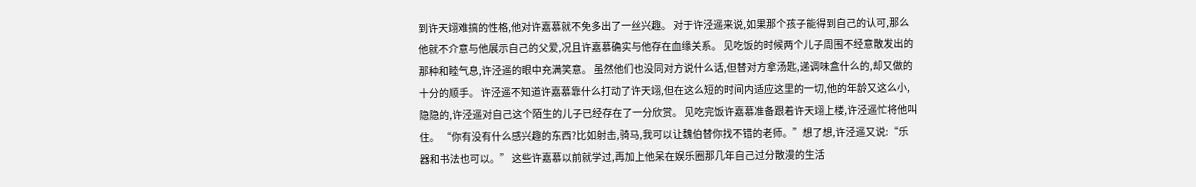到许天翊难搞的性格,他对许嘉慕就不免多出了一丝兴趣。 对于许泾遥来说,如果那个孩子能得到自己的认可,那么他就不介意与他展示自己的父爱,况且许嘉慕确实与他存在血缘关系。 见吃饭的时候两个儿子周围不经意散发出的那种和睦气息,许泾遥的眼中充满笑意。 虽然他们也没同对方说什么话,但替对方拿汤匙,递调味盒什么的,却又做的十分的顺手。 许泾遥不知道许嘉慕靠什么打动了许天翊,但在这么短的时间内适应这里的一切,他的年龄又这么小,隐隐的,许泾遥对自己这个陌生的儿子已经存在了一分欣赏。 见吃完饭许嘉慕准备跟着许天翊上楼,许泾遥忙将他叫住。 “你有没有什么感兴趣的东西?比如射击,骑马,我可以让魏伯替你找不错的老师。”想了想,许泾遥又说:“乐器和书法也可以。” 这些许嘉慕以前就学过,再加上他呆在娱乐圈那几年自己过分散漫的生活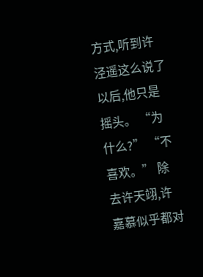方式,听到许泾遥这么说了以后,他只是摇头。 “为什么?” “不喜欢。” 除去许天翊,许嘉慕似乎都对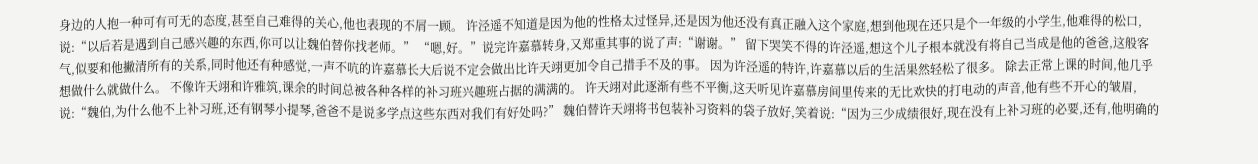身边的人抱一种可有可无的态度,甚至自己难得的关心,他也表现的不屑一顾。 许泾遥不知道是因为他的性格太过怪异,还是因为他还没有真正融入这个家庭,想到他现在还只是个一年级的小学生,他难得的松口,说:“以后若是遇到自己感兴趣的东西,你可以让魏伯替你找老师。” “嗯,好。”说完许嘉慕转身,又郑重其事的说了声:“谢谢。” 留下哭笑不得的许泾遥,想这个儿子根本就没有将自己当成是他的爸爸,这般客气,似要和他撇清所有的关系,同时他还有种感觉,一声不吭的许嘉慕长大后说不定会做出比许天翊更加令自己措手不及的事。 因为许泾遥的特许,许嘉慕以后的生活果然轻松了很多。 除去正常上课的时间,他几乎想做什么就做什么。 不像许天翊和许雅筑,课余的时间总被各种各样的补习班兴趣班占据的满满的。 许天翊对此逐渐有些不平衡,这天听见许嘉慕房间里传来的无比欢快的打电动的声音,他有些不开心的皱眉,说:“魏伯,为什么他不上补习班,还有钢琴小提琴,爸爸不是说多学点这些东西对我们有好处吗?” 魏伯替许天翊将书包装补习资料的袋子放好,笑着说:“因为三少成绩很好,现在没有上补习班的必要,还有,他明确的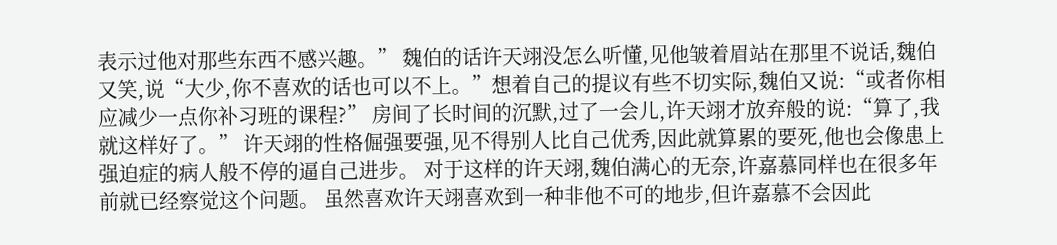表示过他对那些东西不感兴趣。” 魏伯的话许天翊没怎么听懂,见他皱着眉站在那里不说话,魏伯又笑,说“大少,你不喜欢的话也可以不上。”想着自己的提议有些不切实际,魏伯又说:“或者你相应减少一点你补习班的课程?” 房间了长时间的沉默,过了一会儿,许天翊才放弃般的说:“算了,我就这样好了。” 许天翊的性格倔强要强,见不得别人比自己优秀,因此就算累的要死,他也会像患上强迫症的病人般不停的逼自己进步。 对于这样的许天翊,魏伯满心的无奈,许嘉慕同样也在很多年前就已经察觉这个问题。 虽然喜欢许天翊喜欢到一种非他不可的地步,但许嘉慕不会因此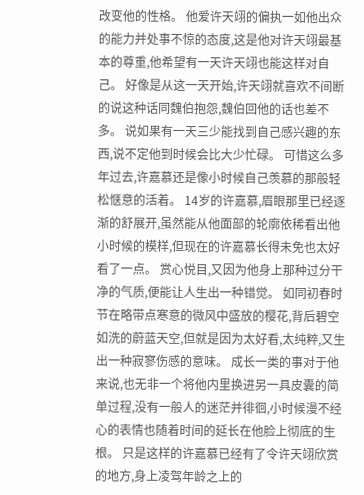改变他的性格。 他爱许天翊的偏执一如他出众的能力并处事不惊的态度,这是他对许天翊最基本的尊重,他希望有一天许天翊也能这样对自己。 好像是从这一天开始,许天翊就喜欢不间断的说这种话同魏伯抱怨,魏伯回他的话也差不多。 说如果有一天三少能找到自己感兴趣的东西,说不定他到时候会比大少忙碌。 可惜这么多年过去,许嘉慕还是像小时候自己羡慕的那般轻松惬意的活着。 14岁的许嘉慕,眉眼那里已经逐渐的舒展开,虽然能从他面部的轮廓依稀看出他小时候的模样,但现在的许嘉慕长得未免也太好看了一点。 赏心悦目,又因为他身上那种过分干净的气质,便能让人生出一种错觉。 如同初春时节在略带点寒意的微风中盛放的樱花,背后碧空如洗的蔚蓝天空,但就是因为太好看,太纯粹,又生出一种寂寥伤感的意味。 成长一类的事对于他来说,也无非一个将他内里换进另一具皮囊的简单过程,没有一般人的迷茫并徘徊,小时候漫不经心的表情也随着时间的延长在他脸上彻底的生根。 只是这样的许嘉慕已经有了令许天翊欣赏的地方,身上凌驾年龄之上的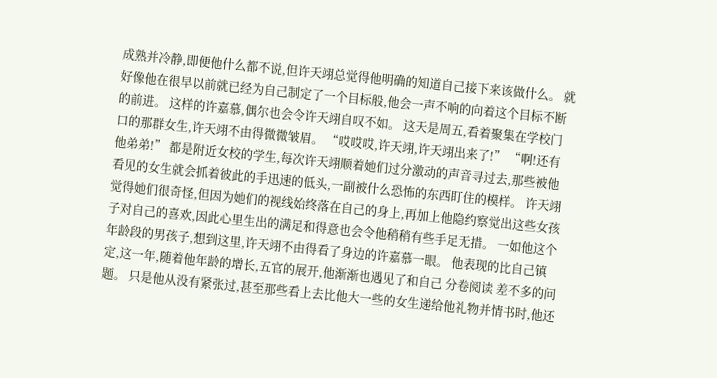成熟并冷静,即便他什么都不说,但许天翊总觉得他明确的知道自己接下来该做什么。 就好像他在很早以前就已经为自己制定了一个目标般,他会一声不响的向着这个目标不断的前进。 这样的许嘉慕,偶尔也会令许天翊自叹不如。 这天是周五,看着聚集在学校门口的那群女生,许天翊不由得微微皱眉。 “哎哎哎,许天翊,许天翊出来了!” “啊!还有他弟弟!” 都是附近女校的学生,每次许天翊顺着她们过分激动的声音寻过去,那些被他看见的女生就会抓着彼此的手迅速的低头,一副被什么恐怖的东西盯住的模样。 许天翊觉得她们很奇怪,但因为她们的视线始终落在自己的身上,再加上他隐约察觉出这些女孩子对自己的喜欢,因此心里生出的满足和得意也会令他稍稍有些手足无措。 一如他这个年龄段的男孩子,想到这里,许天翊不由得看了身边的许嘉慕一眼。 他表现的比自己镇定,这一年,随着他年龄的增长,五官的展开,他渐渐也遇见了和自己 分卷阅读 差不多的问题。 只是他从没有紧张过,甚至那些看上去比他大一些的女生递给他礼物并情书时,他还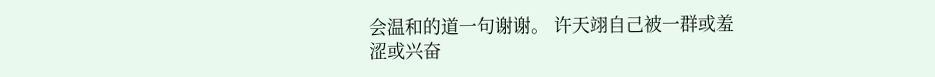会温和的道一句谢谢。 许天翊自己被一群或羞涩或兴奋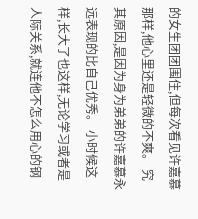的女生团团围住,但每次看见许嘉慕那样,他心里还是轻微的不爽。 究其原因,是因为身为弟弟的许嘉慕永远表现的比自己优秀。 小时候这样,长大了也这样,无论学习或者是人际关系,就连他不怎么用心的钢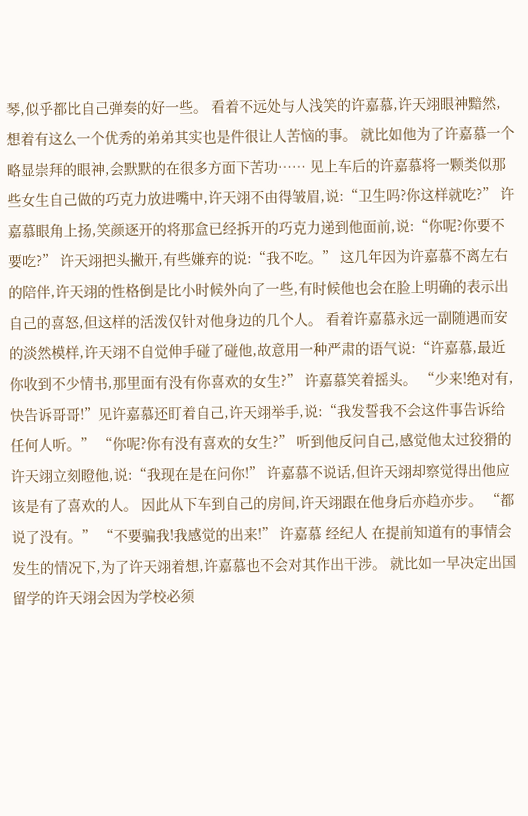琴,似乎都比自己弹奏的好一些。 看着不远处与人浅笑的许嘉慕,许天翊眼神黯然,想着有这么一个优秀的弟弟其实也是件很让人苦恼的事。 就比如他为了许嘉慕一个略显崇拜的眼神,会默默的在很多方面下苦功…… 见上车后的许嘉慕将一颗类似那些女生自己做的巧克力放进嘴中,许天翊不由得皱眉,说:“卫生吗?你这样就吃?” 许嘉慕眼角上扬,笑颜逐开的将那盒已经拆开的巧克力递到他面前,说:“你呢?你要不要吃?” 许天翊把头撇开,有些嫌弃的说:“我不吃。” 这几年因为许嘉慕不离左右的陪伴,许天翊的性格倒是比小时候外向了一些,有时候他也会在脸上明确的表示出自己的喜怒,但这样的活泼仅针对他身边的几个人。 看着许嘉慕永远一副随遇而安的淡然模样,许天翊不自觉伸手碰了碰他,故意用一种严肃的语气说:“许嘉慕,最近你收到不少情书,那里面有没有你喜欢的女生?” 许嘉慕笑着摇头。 “少来!绝对有,快告诉哥哥!”见许嘉慕还盯着自己,许天翊举手,说:“我发誓我不会这件事告诉给任何人听。” “你呢?你有没有喜欢的女生?” 听到他反问自己,感觉他太过狡猾的许天翊立刻瞪他,说:“我现在是在问你!” 许嘉慕不说话,但许天翊却察觉得出他应该是有了喜欢的人。 因此从下车到自己的房间,许天翊跟在他身后亦趋亦步。 “都说了没有。” “不要骗我!我感觉的出来!” 许嘉慕 经纪人 在提前知道有的事情会发生的情况下,为了许天翊着想,许嘉慕也不会对其作出干涉。 就比如一早决定出国留学的许天翊会因为学校必须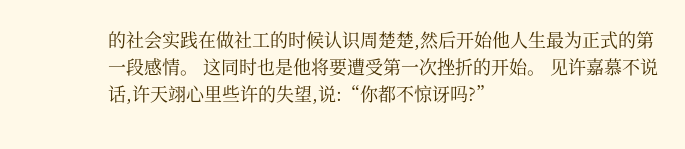的社会实践在做社工的时候认识周楚楚,然后开始他人生最为正式的第一段感情。 这同时也是他将要遭受第一次挫折的开始。 见许嘉慕不说话,许天翊心里些许的失望,说:“你都不惊讶吗?”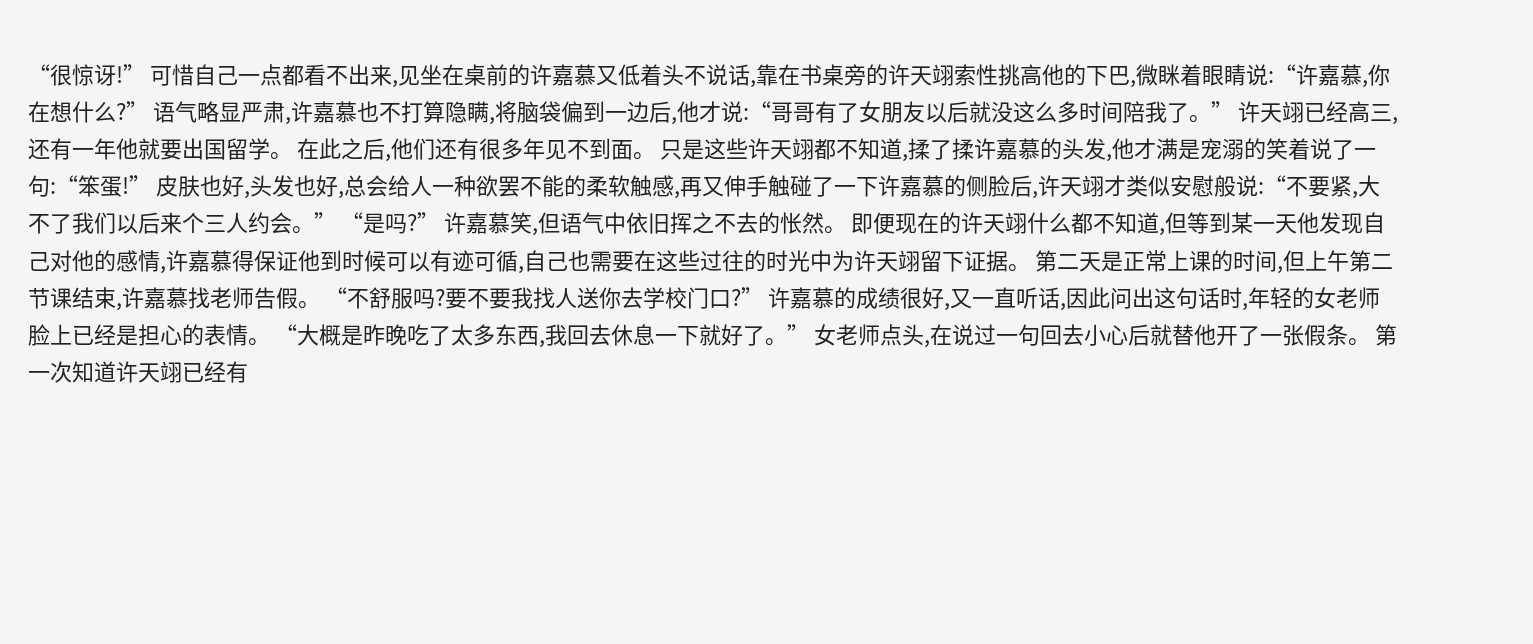“很惊讶!” 可惜自己一点都看不出来,见坐在桌前的许嘉慕又低着头不说话,靠在书桌旁的许天翊索性挑高他的下巴,微眯着眼睛说:“许嘉慕,你在想什么?” 语气略显严肃,许嘉慕也不打算隐瞒,将脑袋偏到一边后,他才说:“哥哥有了女朋友以后就没这么多时间陪我了。” 许天翊已经高三,还有一年他就要出国留学。 在此之后,他们还有很多年见不到面。 只是这些许天翊都不知道,揉了揉许嘉慕的头发,他才满是宠溺的笑着说了一句:“笨蛋!” 皮肤也好,头发也好,总会给人一种欲罢不能的柔软触感,再又伸手触碰了一下许嘉慕的侧脸后,许天翊才类似安慰般说:“不要紧,大不了我们以后来个三人约会。” “是吗?” 许嘉慕笑,但语气中依旧挥之不去的怅然。 即便现在的许天翊什么都不知道,但等到某一天他发现自己对他的感情,许嘉慕得保证他到时候可以有迹可循,自己也需要在这些过往的时光中为许天翊留下证据。 第二天是正常上课的时间,但上午第二节课结束,许嘉慕找老师告假。 “不舒服吗?要不要我找人送你去学校门口?” 许嘉慕的成绩很好,又一直听话,因此问出这句话时,年轻的女老师脸上已经是担心的表情。 “大概是昨晚吃了太多东西,我回去休息一下就好了。” 女老师点头,在说过一句回去小心后就替他开了一张假条。 第一次知道许天翊已经有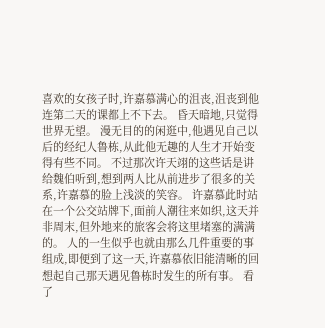喜欢的女孩子时,许嘉慕满心的沮丧,沮丧到他连第二天的课都上不下去。 昏天暗地,只觉得世界无望。 漫无目的的闲逛中,他遇见自己以后的经纪人鲁栋,从此他无趣的人生才开始变得有些不同。 不过那次许天翊的这些话是讲给魏伯听到,想到两人比从前进步了很多的关系,许嘉慕的脸上浅淡的笑容。 许嘉慕此时站在一个公交站牌下,面前人潮往来如织,这天并非周末,但外地来的旅客会将这里堵塞的满满的。 人的一生似乎也就由那么几件重要的事组成,即便到了这一天,许嘉慕依旧能清晰的回想起自己那天遇见鲁栋时发生的所有事。 看了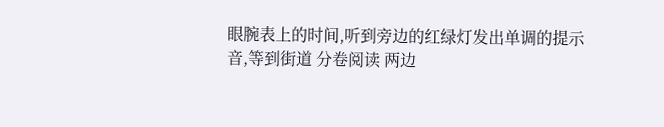眼腕表上的时间,听到旁边的红绿灯发出单调的提示音,等到街道 分卷阅读 两边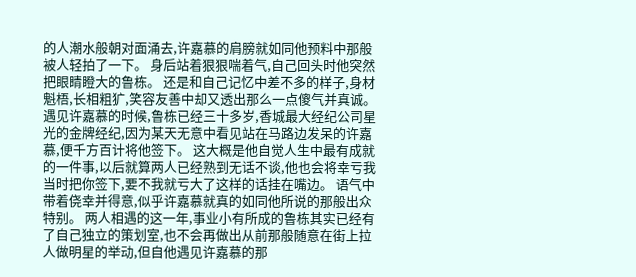的人潮水般朝对面涌去,许嘉慕的肩膀就如同他预料中那般被人轻拍了一下。 身后站着狠狠喘着气,自己回头时他突然把眼睛瞪大的鲁栋。 还是和自己记忆中差不多的样子,身材魁梧,长相粗犷,笑容友善中却又透出那么一点傻气并真诚。 遇见许嘉慕的时候,鲁栋已经三十多岁,香城最大经纪公司星光的金牌经纪,因为某天无意中看见站在马路边发呆的许嘉慕,便千方百计将他签下。 这大概是他自觉人生中最有成就的一件事,以后就算两人已经熟到无话不谈,他也会将幸亏我当时把你签下,要不我就亏大了这样的话挂在嘴边。 语气中带着侥幸并得意,似乎许嘉慕就真的如同他所说的那般出众特别。 两人相遇的这一年,事业小有所成的鲁栋其实已经有了自己独立的策划室,也不会再做出从前那般随意在街上拉人做明星的举动,但自他遇见许嘉慕的那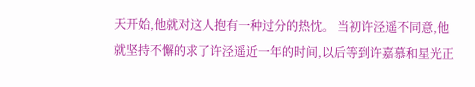天开始,他就对这人抱有一种过分的热忱。 当初许泾遥不同意,他就坚持不懈的求了许泾遥近一年的时间,以后等到许嘉慕和星光正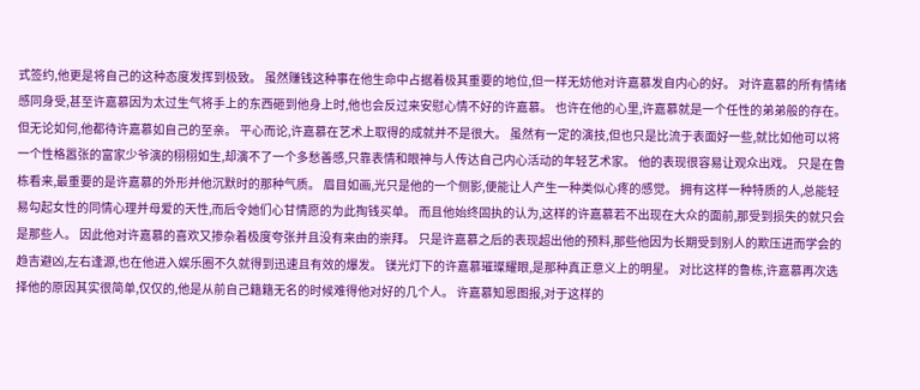式签约,他更是将自己的这种态度发挥到极致。 虽然赚钱这种事在他生命中占据着极其重要的地位,但一样无妨他对许嘉慕发自内心的好。 对许嘉慕的所有情绪感同身受,甚至许嘉慕因为太过生气将手上的东西砸到他身上时,他也会反过来安慰心情不好的许嘉慕。 也许在他的心里,许嘉慕就是一个任性的弟弟般的存在。 但无论如何,他都待许嘉慕如自己的至亲。 平心而论,许嘉慕在艺术上取得的成就并不是很大。 虽然有一定的演技,但也只是比流于表面好一些,就比如他可以将一个性格嚣张的富家少爷演的栩栩如生,却演不了一个多愁善感,只靠表情和眼神与人传达自己内心活动的年轻艺术家。 他的表现很容易让观众出戏。 只是在鲁栋看来,最重要的是许嘉慕的外形并他沉默时的那种气质。 眉目如画,光只是他的一个侧影,便能让人产生一种类似心疼的感觉。 拥有这样一种特质的人,总能轻易勾起女性的同情心理并母爱的天性,而后令她们心甘情愿的为此掏钱买单。 而且他始终固执的认为,这样的许嘉慕若不出现在大众的面前,那受到损失的就只会是那些人。 因此他对许嘉慕的喜欢又掺杂着极度夸张并且没有来由的崇拜。 只是许嘉慕之后的表现超出他的预料,那些他因为长期受到别人的欺压进而学会的趋吉避凶,左右逢源,也在他进入娱乐圈不久就得到迅速且有效的爆发。 镁光灯下的许嘉慕璀璨耀眼,是那种真正意义上的明星。 对比这样的鲁栋,许嘉慕再次选择他的原因其实很简单,仅仅的,他是从前自己籍籍无名的时候难得他对好的几个人。 许嘉慕知恩图报,对于这样的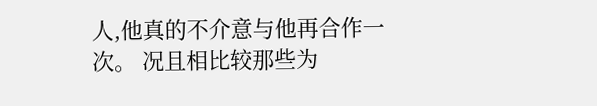人,他真的不介意与他再合作一次。 况且相比较那些为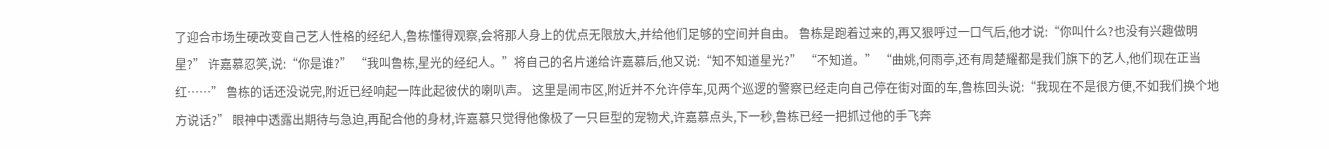了迎合市场生硬改变自己艺人性格的经纪人,鲁栋懂得观察,会将那人身上的优点无限放大,并给他们足够的空间并自由。 鲁栋是跑着过来的,再又狠呼过一口气后,他才说:“你叫什么?也没有兴趣做明星?” 许嘉慕忍笑,说:“你是谁?” “我叫鲁栋,星光的经纪人。”将自己的名片递给许嘉慕后,他又说:“知不知道星光?” “不知道。” “曲姚,何雨亭,还有周楚耀都是我们旗下的艺人,他们现在正当红……” 鲁栋的话还没说完,附近已经响起一阵此起彼伏的喇叭声。 这里是闹市区,附近并不允许停车,见两个巡逻的警察已经走向自己停在街对面的车,鲁栋回头说:“我现在不是很方便,不如我们换个地方说话?” 眼神中透露出期待与急迫,再配合他的身材,许嘉慕只觉得他像极了一只巨型的宠物犬,许嘉慕点头,下一秒,鲁栋已经一把抓过他的手飞奔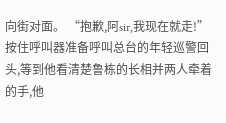向街对面。 “抱歉,阿sir,我现在就走!” 按住呼叫器准备呼叫总台的年轻巡警回头,等到他看清楚鲁栋的长相并两人牵着的手,他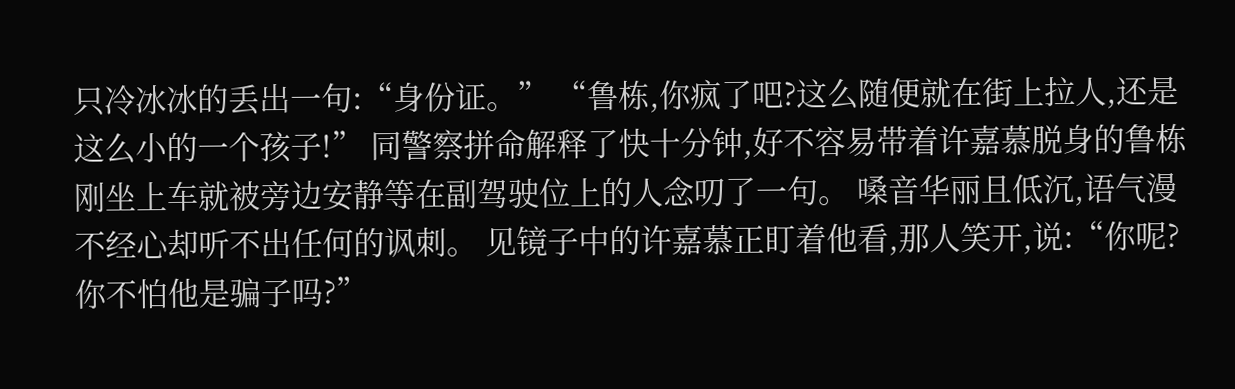只冷冰冰的丢出一句:“身份证。” “鲁栋,你疯了吧?这么随便就在街上拉人,还是这么小的一个孩子!” 同警察拼命解释了快十分钟,好不容易带着许嘉慕脱身的鲁栋刚坐上车就被旁边安静等在副驾驶位上的人念叨了一句。 嗓音华丽且低沉,语气漫不经心却听不出任何的讽刺。 见镜子中的许嘉慕正盯着他看,那人笑开,说:“你呢?你不怕他是骗子吗?”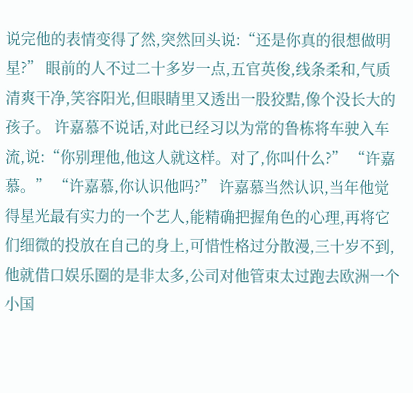说完他的表情变得了然,突然回头说:“还是你真的很想做明星?” 眼前的人不过二十多岁一点,五官英俊,线条柔和,气质清爽干净,笑容阳光,但眼睛里又透出一股狡黠,像个没长大的孩子。 许嘉慕不说话,对此已经习以为常的鲁栋将车驶入车流,说:“你别理他,他这人就这样。对了,你叫什么?” “许嘉慕。” “许嘉慕,你认识他吗?” 许嘉慕当然认识,当年他觉得星光最有实力的一个艺人,能精确把握角色的心理,再将它们细微的投放在自己的身上,可惜性格过分散漫,三十岁不到,他就借口娱乐圈的是非太多,公司对他管束太过跑去欧洲一个小国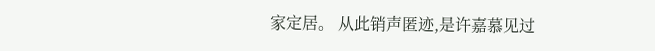家定居。 从此销声匿迹,是许嘉慕见过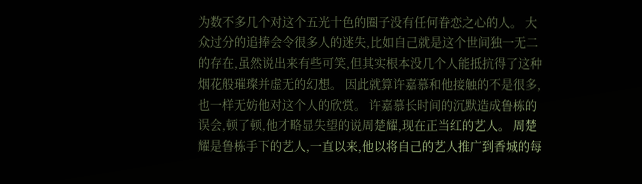为数不多几个对这个五光十色的圈子没有任何眷恋之心的人。 大众过分的追捧会令很多人的迷失,比如自己就是这个世间独一无二的存在,虽然说出来有些可笑,但其实根本没几个人能抵抗得了这种烟花般璀璨并虚无的幻想。 因此就算许嘉慕和他接触的不是很多,也一样无妨他对这个人的欣赏。 许嘉慕长时间的沉默造成鲁栋的误会,顿了顿,他才略显失望的说周楚耀,现在正当红的艺人。 周楚耀是鲁栋手下的艺人,一直以来,他以将自己的艺人推广到香城的每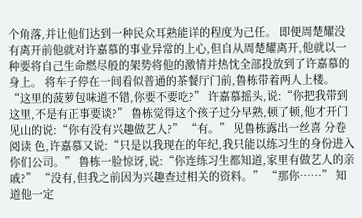个角落,并让他们达到一种民众耳熟能详的程度为己任。 即便周楚耀没有离开前他就对许嘉慕的事业异常的上心,但自从周楚耀离开,他就以一种要将自己生命燃尽般的架势将他的激情并热忱全部投放到了许嘉慕的身上。 将车子停在一间看似普通的茶餐厅门前,鲁栋带着两人上楼。 “这里的菠萝包味道不错,你要不要吃?” 许嘉慕摇头,说:“你把我带到这里,不是有正事要谈?” 鲁栋觉得这个孩子过分早熟,顿了顿,他才开门见山的说:“你有没有兴趣做艺人?” “有。” 见鲁栋露出一丝喜 分卷阅读 色,许嘉慕又说:“只是以我现在的年纪,我只能以练习生的身份进入你们公司。” 鲁栋一脸惊讶,说:“你连练习生都知道,家里有做艺人的亲戚?” “没有,但我之前因为兴趣查过相关的资料。” “那你……” 知道他一定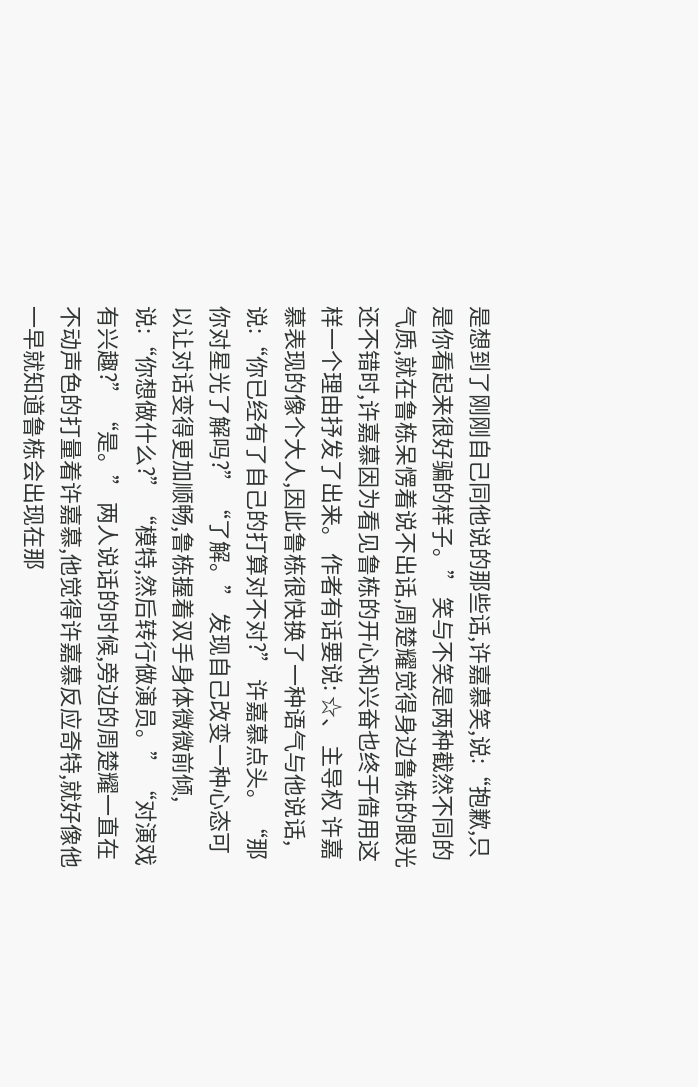是想到了刚刚自己同他说的那些话,许嘉慕笑,说:“抱歉,只是你看起来很好骗的样子。” 笑与不笑是两种截然不同的气质,就在鲁栋呆愣着说不出话,周楚耀觉得身边鲁栋的眼光还不错时,许嘉慕因为看见鲁栋的开心和兴奋也终于借用这样一个理由抒发了出来。 作者有话要说: ☆、 主导权 许嘉慕表现的像个大人,因此鲁栋很快换了一种语气与他说话,说:“你已经有了自己的打算对不对?” 许嘉慕点头。 “那你对星光了解吗?” “了解。” 发现自己改变一种心态可以让对话变得更加顺畅,鲁栋握着双手身体微微前倾,说:“你想做什么?” “模特,然后转行做演员。” “对演戏有兴趣?” “是。” 两人说话的时候,旁边的周楚耀一直在不动声色的打量着许嘉慕,他觉得许嘉慕反应奇特,就好像他一早就知道鲁栋会出现在那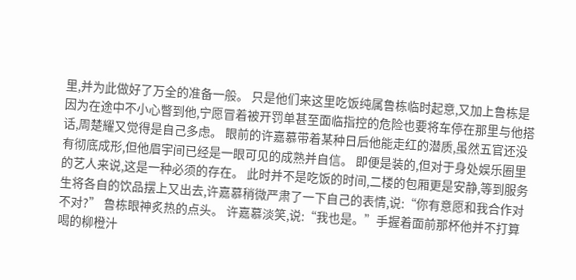里,并为此做好了万全的准备一般。 只是他们来这里吃饭纯属鲁栋临时起意,又加上鲁栋是因为在途中不小心瞥到他,宁愿冒着被开罚单甚至面临指控的危险也要将车停在那里与他搭话,周楚耀又觉得是自己多虑。 眼前的许嘉慕带着某种日后他能走红的潜质,虽然五官还没有彻底成形,但他眉宇间已经是一眼可见的成熟并自信。 即便是装的,但对于身处娱乐圈里的艺人来说,这是一种必须的存在。 此时并不是吃饭的时间,二楼的包厢更是安静,等到服务生将各自的饮品摆上又出去,许嘉慕稍微严肃了一下自己的表情,说:“你有意愿和我合作对不对?” 鲁栋眼神炙热的点头。 许嘉慕淡笑,说:“我也是。”手握着面前那杯他并不打算喝的柳橙汁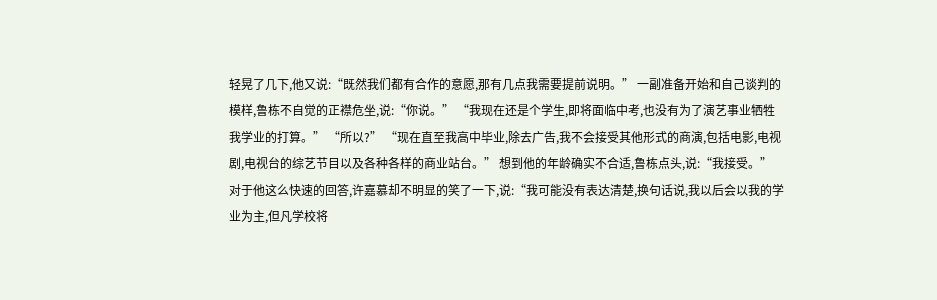轻晃了几下,他又说:“既然我们都有合作的意愿,那有几点我需要提前说明。” 一副准备开始和自己谈判的模样,鲁栋不自觉的正襟危坐,说:“你说。” “我现在还是个学生,即将面临中考,也没有为了演艺事业牺牲我学业的打算。” “所以?” “现在直至我高中毕业,除去广告,我不会接受其他形式的商演,包括电影,电视剧,电视台的综艺节目以及各种各样的商业站台。” 想到他的年龄确实不合适,鲁栋点头,说:“我接受。” 对于他这么快速的回答,许嘉慕却不明显的笑了一下,说:“我可能没有表达清楚,换句话说,我以后会以我的学业为主,但凡学校将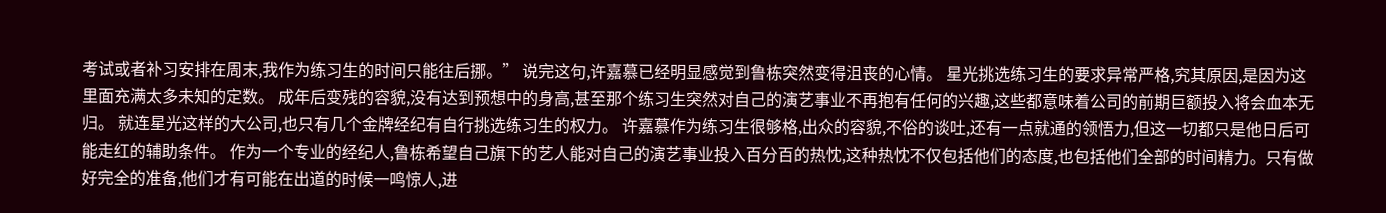考试或者补习安排在周末,我作为练习生的时间只能往后挪。” 说完这句,许嘉慕已经明显感觉到鲁栋突然变得沮丧的心情。 星光挑选练习生的要求异常严格,究其原因,是因为这里面充满太多未知的定数。 成年后变残的容貌,没有达到预想中的身高,甚至那个练习生突然对自己的演艺事业不再抱有任何的兴趣,这些都意味着公司的前期巨额投入将会血本无归。 就连星光这样的大公司,也只有几个金牌经纪有自行挑选练习生的权力。 许嘉慕作为练习生很够格,出众的容貌,不俗的谈吐,还有一点就通的领悟力,但这一切都只是他日后可能走红的辅助条件。 作为一个专业的经纪人,鲁栋希望自己旗下的艺人能对自己的演艺事业投入百分百的热忱,这种热忱不仅包括他们的态度,也包括他们全部的时间精力。只有做好完全的准备,他们才有可能在出道的时候一鸣惊人,进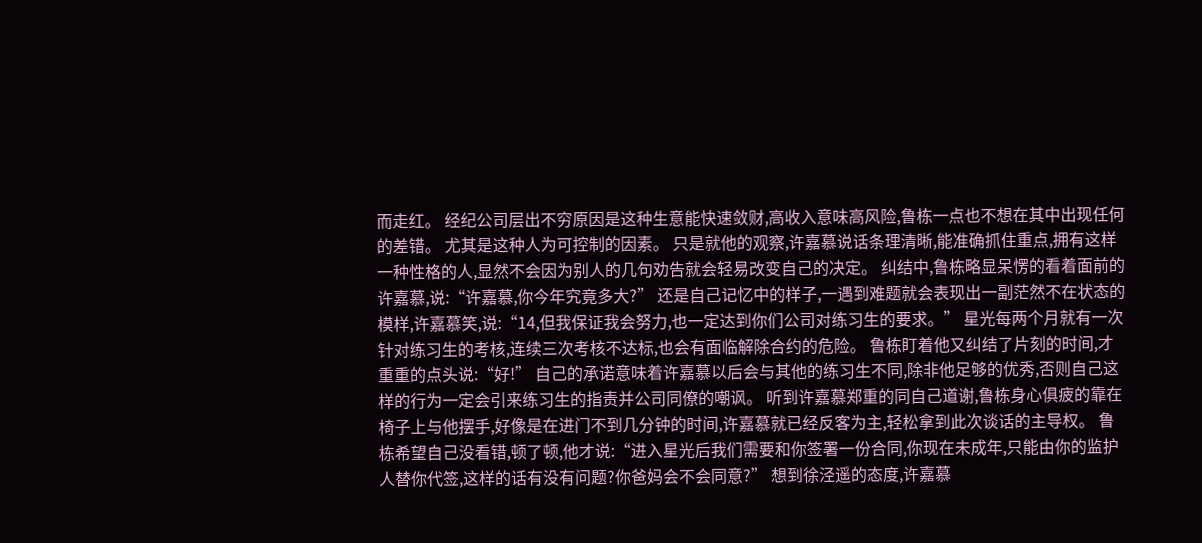而走红。 经纪公司层出不穷原因是这种生意能快速敛财,高收入意味高风险,鲁栋一点也不想在其中出现任何的差错。 尤其是这种人为可控制的因素。 只是就他的观察,许嘉慕说话条理清晰,能准确抓住重点,拥有这样一种性格的人,显然不会因为别人的几句劝告就会轻易改变自己的决定。 纠结中,鲁栋略显呆愣的看着面前的许嘉慕,说:“许嘉慕,你今年究竟多大?” 还是自己记忆中的样子,一遇到难题就会表现出一副茫然不在状态的模样,许嘉慕笑,说:“14,但我保证我会努力,也一定达到你们公司对练习生的要求。” 星光每两个月就有一次针对练习生的考核,连续三次考核不达标,也会有面临解除合约的危险。 鲁栋盯着他又纠结了片刻的时间,才重重的点头说:“好!” 自己的承诺意味着许嘉慕以后会与其他的练习生不同,除非他足够的优秀,否则自己这样的行为一定会引来练习生的指责并公司同僚的嘲讽。 听到许嘉慕郑重的同自己道谢,鲁栋身心俱疲的靠在椅子上与他摆手,好像是在进门不到几分钟的时间,许嘉慕就已经反客为主,轻松拿到此次谈话的主导权。 鲁栋希望自己没看错,顿了顿,他才说:“进入星光后我们需要和你签署一份合同,你现在未成年,只能由你的监护人替你代签,这样的话有没有问题?你爸妈会不会同意?” 想到徐泾遥的态度,许嘉慕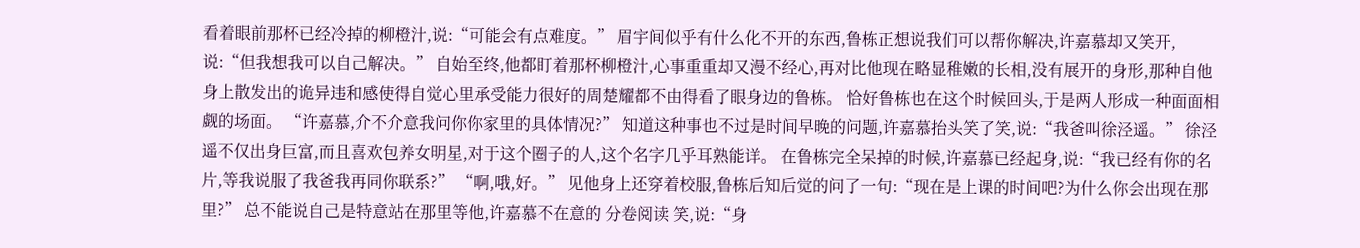看着眼前那杯已经冷掉的柳橙汁,说:“可能会有点难度。” 眉宇间似乎有什么化不开的东西,鲁栋正想说我们可以帮你解决,许嘉慕却又笑开,说:“但我想我可以自己解决。” 自始至终,他都盯着那杯柳橙汁,心事重重却又漫不经心,再对比他现在略显稚嫩的长相,没有展开的身形,那种自他身上散发出的诡异违和感使得自觉心里承受能力很好的周楚耀都不由得看了眼身边的鲁栋。 恰好鲁栋也在这个时候回头,于是两人形成一种面面相觑的场面。 “许嘉慕,介不介意我问你你家里的具体情况?” 知道这种事也不过是时间早晚的问题,许嘉慕抬头笑了笑,说:“我爸叫徐泾遥。” 徐泾遥不仅出身巨富,而且喜欢包养女明星,对于这个圈子的人,这个名字几乎耳熟能详。 在鲁栋完全呆掉的时候,许嘉慕已经起身,说:“我已经有你的名片,等我说服了我爸我再同你联系?” “啊,哦,好。” 见他身上还穿着校服,鲁栋后知后觉的问了一句:“现在是上课的时间吧?为什么你会出现在那里?” 总不能说自己是特意站在那里等他,许嘉慕不在意的 分卷阅读 笑,说:“身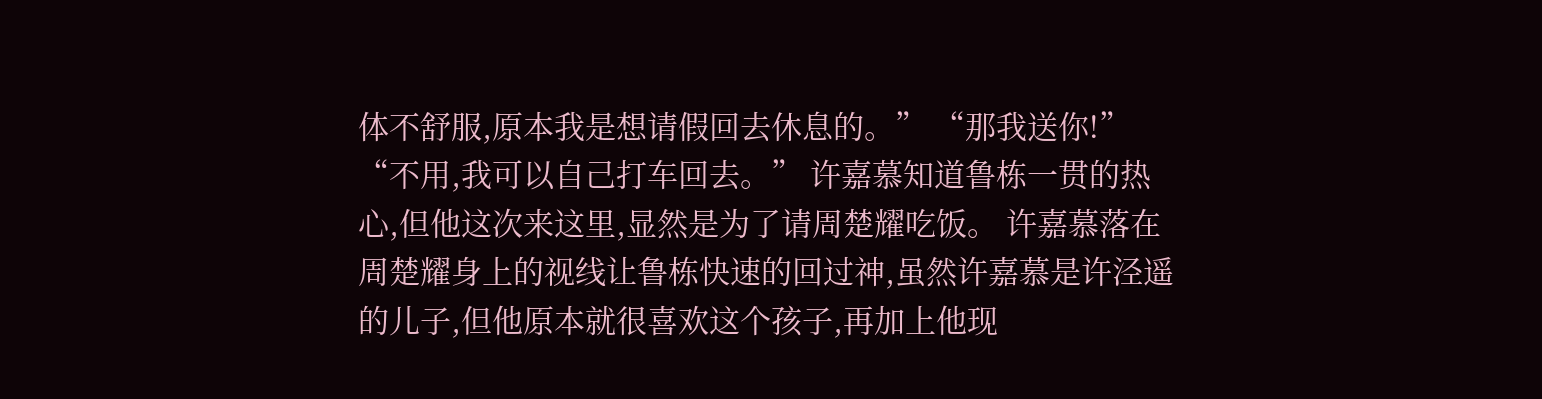体不舒服,原本我是想请假回去休息的。” “那我送你!” “不用,我可以自己打车回去。” 许嘉慕知道鲁栋一贯的热心,但他这次来这里,显然是为了请周楚耀吃饭。 许嘉慕落在周楚耀身上的视线让鲁栋快速的回过神,虽然许嘉慕是许泾遥的儿子,但他原本就很喜欢这个孩子,再加上他现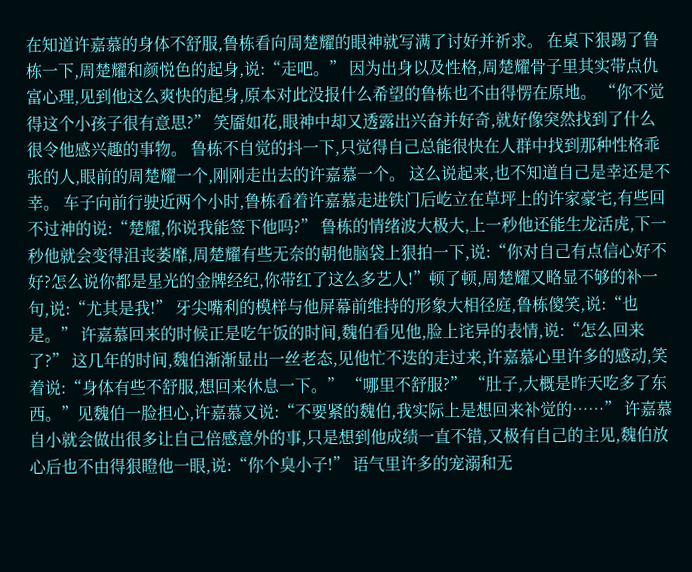在知道许嘉慕的身体不舒服,鲁栋看向周楚耀的眼神就写满了讨好并祈求。 在桌下狠踢了鲁栋一下,周楚耀和颜悦色的起身,说:“走吧。” 因为出身以及性格,周楚耀骨子里其实带点仇富心理,见到他这么爽快的起身,原本对此没报什么希望的鲁栋也不由得愣在原地。 “你不觉得这个小孩子很有意思?” 笑靥如花,眼神中却又透露出兴奋并好奇,就好像突然找到了什么很令他感兴趣的事物。 鲁栋不自觉的抖一下,只觉得自己总能很快在人群中找到那种性格乖张的人,眼前的周楚耀一个,刚刚走出去的许嘉慕一个。 这么说起来,也不知道自己是幸还是不幸。 车子向前行驶近两个小时,鲁栋看着许嘉慕走进铁门后屹立在草坪上的许家豪宅,有些回不过神的说:“楚耀,你说我能签下他吗?” 鲁栋的情绪波大极大,上一秒他还能生龙活虎,下一秒他就会变得沮丧萎靡,周楚耀有些无奈的朝他脑袋上狠拍一下,说:“你对自己有点信心好不好?怎么说你都是星光的金牌经纪,你带红了这么多艺人!”顿了顿,周楚耀又略显不够的补一句,说:“尤其是我!” 牙尖嘴利的模样与他屏幕前维持的形象大相径庭,鲁栋傻笑,说:“也是。” 许嘉慕回来的时候正是吃午饭的时间,魏伯看见他,脸上诧异的表情,说:“怎么回来了?” 这几年的时间,魏伯渐渐显出一丝老态,见他忙不迭的走过来,许嘉慕心里许多的感动,笑着说:“身体有些不舒服,想回来休息一下。” “哪里不舒服?” “肚子,大概是昨天吃多了东西。”见魏伯一脸担心,许嘉慕又说:“不要紧的魏伯,我实际上是想回来补觉的……” 许嘉慕自小就会做出很多让自己倍感意外的事,只是想到他成绩一直不错,又极有自己的主见,魏伯放心后也不由得狠瞪他一眼,说:“你个臭小子!” 语气里许多的宠溺和无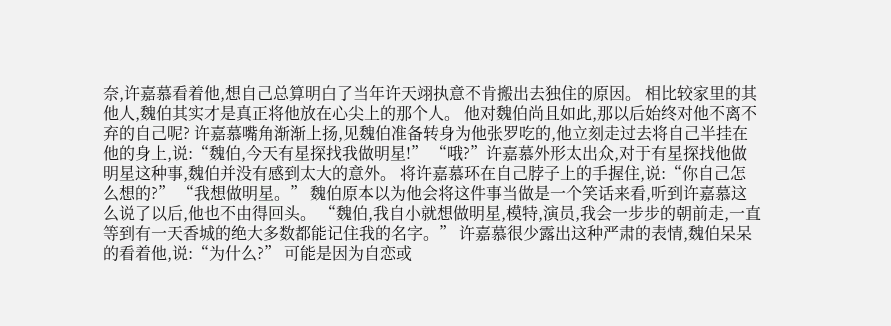奈,许嘉慕看着他,想自己总算明白了当年许天翊执意不肯搬出去独住的原因。 相比较家里的其他人,魏伯其实才是真正将他放在心尖上的那个人。 他对魏伯尚且如此,那以后始终对他不离不弃的自己呢? 许嘉慕嘴角渐渐上扬,见魏伯准备转身为他张罗吃的,他立刻走过去将自己半挂在他的身上,说:“魏伯,今天有星探找我做明星!” “哦?”许嘉慕外形太出众,对于有星探找他做明星这种事,魏伯并没有感到太大的意外。 将许嘉慕环在自己脖子上的手握住,说:“你自己怎么想的?” “我想做明星。” 魏伯原本以为他会将这件事当做是一个笑话来看,听到许嘉慕这么说了以后,他也不由得回头。 “魏伯,我自小就想做明星,模特,演员,我会一步步的朝前走,一直等到有一天香城的绝大多数都能记住我的名字。” 许嘉慕很少露出这种严肃的表情,魏伯呆呆的看着他,说:“为什么?” 可能是因为自恋或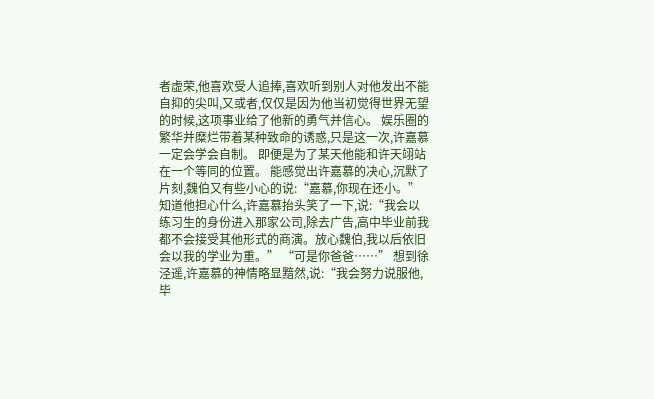者虚荣,他喜欢受人追捧,喜欢听到别人对他发出不能自抑的尖叫,又或者,仅仅是因为他当初觉得世界无望的时候,这项事业给了他新的勇气并信心。 娱乐圈的繁华并糜烂带着某种致命的诱惑,只是这一次,许嘉慕一定会学会自制。 即便是为了某天他能和许天翊站在一个等同的位置。 能感觉出许嘉慕的决心,沉默了片刻,魏伯又有些小心的说:“嘉慕,你现在还小。” 知道他担心什么,许嘉慕抬头笑了一下,说:“我会以练习生的身份进入那家公司,除去广告,高中毕业前我都不会接受其他形式的商演。放心魏伯,我以后依旧会以我的学业为重。” “可是你爸爸……” 想到徐泾遥,许嘉慕的神情略显黯然,说:“我会努力说服他,毕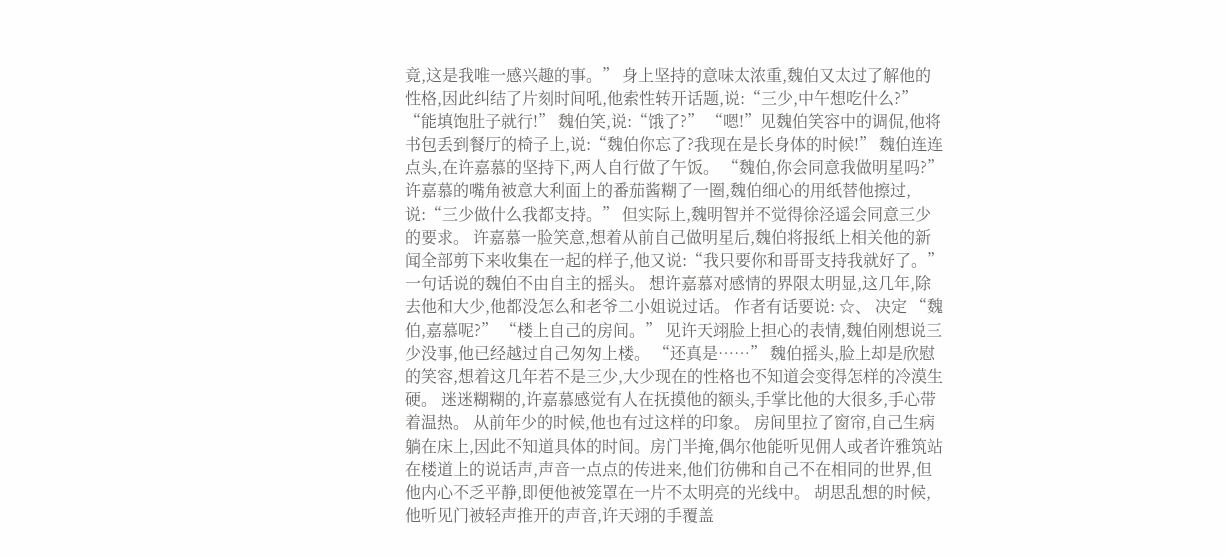竟,这是我唯一感兴趣的事。” 身上坚持的意味太浓重,魏伯又太过了解他的性格,因此纠结了片刻时间吼,他索性转开话题,说:“三少,中午想吃什么?” “能填饱肚子就行!” 魏伯笑,说:“饿了?” “嗯!”见魏伯笑容中的调侃,他将书包丢到餐厅的椅子上,说:“魏伯你忘了?我现在是长身体的时候!” 魏伯连连点头,在许嘉慕的坚持下,两人自行做了午饭。 “魏伯,你会同意我做明星吗?” 许嘉慕的嘴角被意大利面上的番茄酱糊了一圈,魏伯细心的用纸替他擦过,说:“三少做什么我都支持。” 但实际上,魏明智并不觉得徐泾遥会同意三少的要求。 许嘉慕一脸笑意,想着从前自己做明星后,魏伯将报纸上相关他的新闻全部剪下来收集在一起的样子,他又说:“我只要你和哥哥支持我就好了。” 一句话说的魏伯不由自主的摇头。 想许嘉慕对感情的界限太明显,这几年,除去他和大少,他都没怎么和老爷二小姐说过话。 作者有话要说: ☆、 决定 “魏伯,嘉慕呢?” “楼上自己的房间。” 见许天翊脸上担心的表情,魏伯刚想说三少没事,他已经越过自己匆匆上楼。 “还真是……” 魏伯摇头,脸上却是欣慰的笑容,想着这几年若不是三少,大少现在的性格也不知道会变得怎样的冷漠生硬。 迷迷糊糊的,许嘉慕感觉有人在抚摸他的额头,手掌比他的大很多,手心带着温热。 从前年少的时候,他也有过这样的印象。 房间里拉了窗帘,自己生病躺在床上,因此不知道具体的时间。房门半掩,偶尔他能听见佣人或者许雅筑站在楼道上的说话声,声音一点点的传进来,他们彷佛和自己不在相同的世界,但他内心不乏平静,即便他被笼罩在一片不太明亮的光线中。 胡思乱想的时候,他听见门被轻声推开的声音,许天翊的手覆盖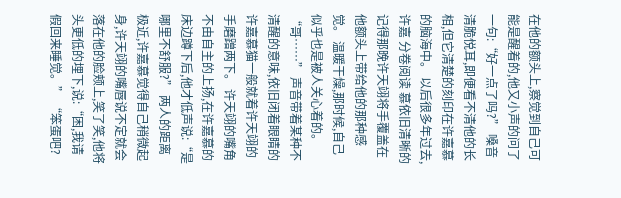在他的额头上,察觉到自己可能是醒着的,他又小声的问了一句:“好一点了吗?” 嗓音清脆悦耳,即便看不清他的长相,但它清楚的刻印在许嘉慕的脑海中。 以后很多年过去,许嘉 分卷阅读 慕依旧清晰的记得那晚许天翊将手覆盖在他额头上带给他的那种感觉。 温暖干燥,那时候,自己似乎也是被人关心着的。 “哥……” 声音带着某种不清醒的意味,依旧闭着眼睛的许嘉慕猫一般就着许天翊的手磨蹭两下。 许天翊的嘴角不由自主的上扬,在许嘉慕的床边蹲下后,他才低声说:“是哪里不舒服?” 两人的距离极近,许嘉慕觉得自己稍微起身,许天翊的嘴唇说不定就会落在他的脸颊上,笑了笑,他将头更低的埋下,说:“困,我请假回来睡觉。” “笨蛋吧?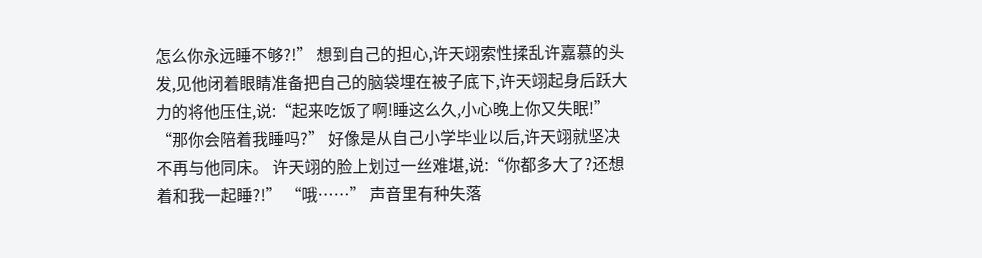怎么你永远睡不够?!” 想到自己的担心,许天翊索性揉乱许嘉慕的头发,见他闭着眼睛准备把自己的脑袋埋在被子底下,许天翊起身后跃大力的将他压住,说:“起来吃饭了啊!睡这么久,小心晚上你又失眠!” “那你会陪着我睡吗?” 好像是从自己小学毕业以后,许天翊就坚决不再与他同床。 许天翊的脸上划过一丝难堪,说:“你都多大了?还想着和我一起睡?!” “哦……” 声音里有种失落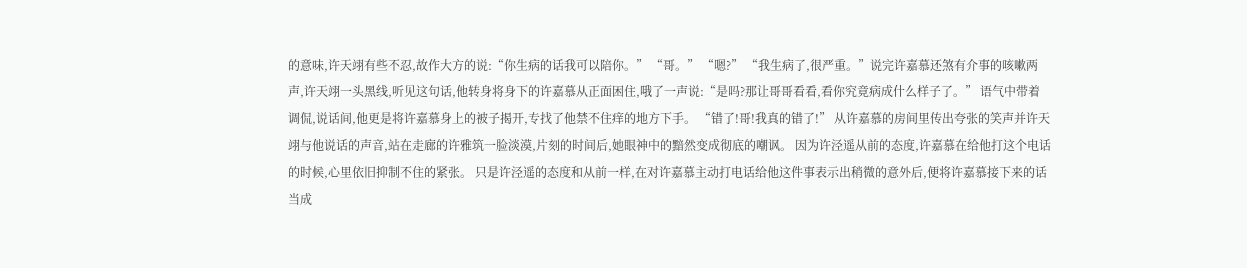的意味,许天翊有些不忍,故作大方的说:“你生病的话我可以陪你。” “哥。” “嗯?” “我生病了,很严重。”说完许嘉慕还煞有介事的咳嗽两声,许天翊一头黑线,听见这句话,他转身将身下的许嘉慕从正面困住,哦了一声说:“是吗?那让哥哥看看,看你究竟病成什么样子了。” 语气中带着调侃,说话间,他更是将许嘉慕身上的被子揭开,专找了他禁不住痒的地方下手。 “错了!哥!我真的错了!” 从许嘉慕的房间里传出夸张的笑声并许天翊与他说话的声音,站在走廊的许雅筑一脸淡漠,片刻的时间后,她眼神中的黯然变成彻底的嘲讽。 因为许泾遥从前的态度,许嘉慕在给他打这个电话的时候,心里依旧抑制不住的紧张。 只是许泾遥的态度和从前一样,在对许嘉慕主动打电话给他这件事表示出稍微的意外后,便将许嘉慕接下来的话当成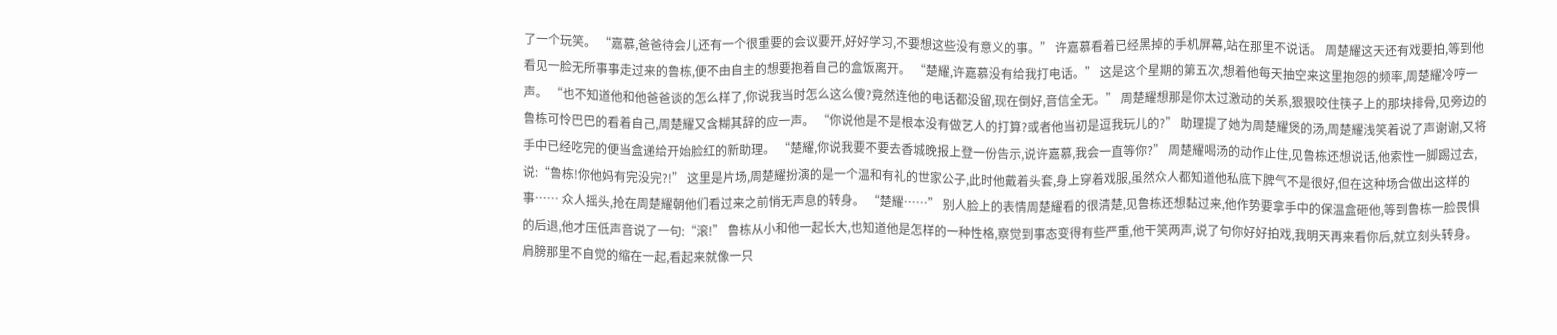了一个玩笑。 “嘉慕,爸爸待会儿还有一个很重要的会议要开,好好学习,不要想这些没有意义的事。” 许嘉慕看着已经黑掉的手机屏幕,站在那里不说话。 周楚耀这天还有戏要拍,等到他看见一脸无所事事走过来的鲁栋,便不由自主的想要抱着自己的盒饭离开。 “楚耀,许嘉慕没有给我打电话。” 这是这个星期的第五次,想着他每天抽空来这里抱怨的频率,周楚耀冷哼一声。 “也不知道他和他爸爸谈的怎么样了,你说我当时怎么这么傻?竟然连他的电话都没留,现在倒好,音信全无。” 周楚耀想那是你太过激动的关系,狠狠咬住筷子上的那块排骨,见旁边的鲁栋可怜巴巴的看着自己,周楚耀又含糊其辞的应一声。 “你说他是不是根本没有做艺人的打算?或者他当初是逗我玩儿的?” 助理提了她为周楚耀煲的汤,周楚耀浅笑着说了声谢谢,又将手中已经吃完的便当盒递给开始脸红的新助理。 “楚耀,你说我要不要去香城晚报上登一份告示,说许嘉慕,我会一直等你?” 周楚耀喝汤的动作止住,见鲁栋还想说话,他索性一脚踢过去,说:“鲁栋!你他妈有完没完?!” 这里是片场,周楚耀扮演的是一个温和有礼的世家公子,此时他戴着头套,身上穿着戏服,虽然众人都知道他私底下脾气不是很好,但在这种场合做出这样的事…… 众人摇头,抢在周楚耀朝他们看过来之前悄无声息的转身。 “楚耀……” 别人脸上的表情周楚耀看的很清楚,见鲁栋还想黏过来,他作势要拿手中的保温盒砸他,等到鲁栋一脸畏惧的后退,他才压低声音说了一句:“滚!” 鲁栋从小和他一起长大,也知道他是怎样的一种性格,察觉到事态变得有些严重,他干笑两声,说了句你好好拍戏,我明天再来看你后,就立刻头转身。 肩膀那里不自觉的缩在一起,看起来就像一只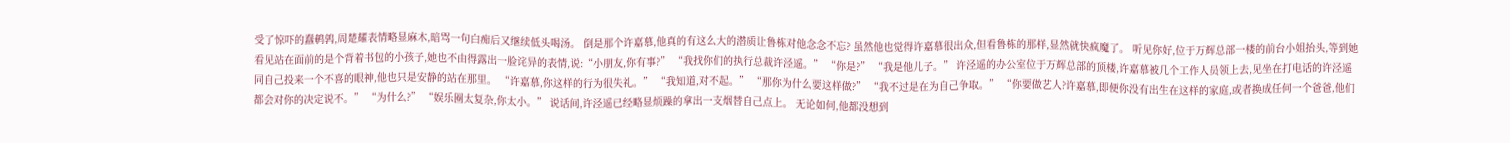受了惊吓的蠢鹌鹑,周楚耀表情略显麻木,暗骂一句白痴后又继续低头喝汤。 倒是那个许嘉慕,他真的有这么大的潜质让鲁栋对他念念不忘? 虽然他也觉得许嘉慕很出众,但看鲁栋的那样,显然就快疯魔了。 听见你好,位于万辉总部一楼的前台小姐抬头,等到她看见站在面前的是个背着书包的小孩子,她也不由得露出一脸诧异的表情,说:“小朋友,你有事?” “我找你们的执行总裁许泾遥。” “你是?” “我是他儿子。” 许泾遥的办公室位于万辉总部的顶楼,许嘉慕被几个工作人员领上去,见坐在打电话的许泾遥同自己投来一个不喜的眼神,他也只是安静的站在那里。 “许嘉慕,你这样的行为很失礼。” “我知道,对不起。” “那你为什么要这样做?” “我不过是在为自己争取。” “你要做艺人?许嘉慕,即便你没有出生在这样的家庭,或者换成任何一个爸爸,他们都会对你的决定说不。” “为什么?” “娱乐圈太复杂,你太小。” 说话间,许泾遥已经略显烦躁的拿出一支烟替自己点上。 无论如何,他都没想到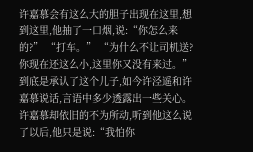许嘉慕会有这么大的胆子出现在这里,想到这里,他抽了一口烟,说:“你怎么来的?” “打车。” “为什么不让司机送?你现在还这么小,这里你又没有来过。” 到底是承认了这个儿子,如今许泾遥和许嘉慕说话,言语中多少透露出一些关心。 许嘉慕却依旧的不为所动,听到他这么说了以后,他只是说:“我怕你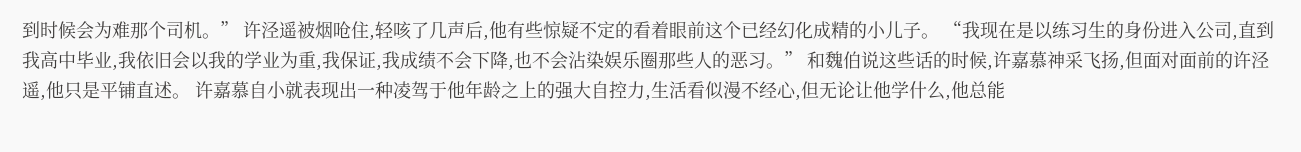到时候会为难那个司机。” 许泾遥被烟呛住,轻咳了几声后,他有些惊疑不定的看着眼前这个已经幻化成精的小儿子。 “我现在是以练习生的身份进入公司,直到我高中毕业,我依旧会以我的学业为重,我保证,我成绩不会下降,也不会沾染娱乐圈那些人的恶习。” 和魏伯说这些话的时候,许嘉慕神采飞扬,但面对面前的许泾遥,他只是平铺直述。 许嘉慕自小就表现出一种凌驾于他年龄之上的强大自控力,生活看似漫不经心,但无论让他学什么,他总能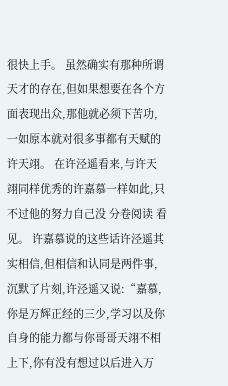很快上手。 虽然确实有那种所谓天才的存在,但如果想要在各个方面表现出众,那他就必须下苦功,一如原本就对很多事都有天赋的许天翊。 在许泾遥看来,与许天翊同样优秀的许嘉慕一样如此,只不过他的努力自己没 分卷阅读 看见。 许嘉慕说的这些话许泾遥其实相信,但相信和认同是两件事,沉默了片刻,许泾遥又说:“嘉慕,你是万辉正经的三少,学习以及你自身的能力都与你哥哥天翊不相上下,你有没有想过以后进入万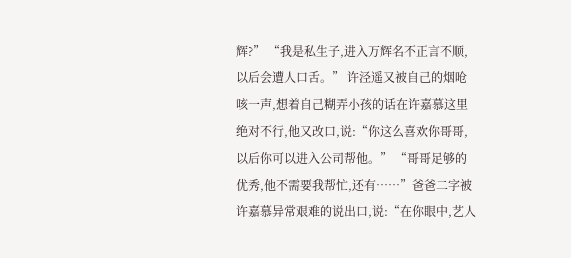辉?” “我是私生子,进入万辉名不正言不顺,以后会遭人口舌。” 许泾遥又被自己的烟呛咳一声,想着自己糊弄小孩的话在许嘉慕这里绝对不行,他又改口,说:“你这么喜欢你哥哥,以后你可以进入公司帮他。” “哥哥足够的优秀,他不需要我帮忙,还有……”爸爸二字被许嘉慕异常艰难的说出口,说:“在你眼中,艺人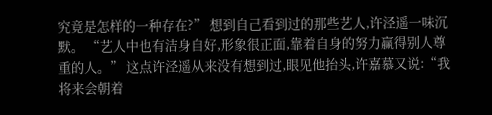究竟是怎样的一种存在?” 想到自己看到过的那些艺人,许泾遥一味沉默。 “艺人中也有洁身自好,形象很正面,靠着自身的努力赢得别人尊重的人。” 这点许泾遥从来没有想到过,眼见他抬头,许嘉慕又说:“我将来会朝着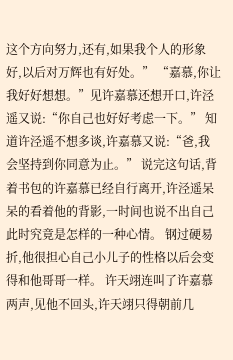这个方向努力,还有,如果我个人的形象好,以后对万辉也有好处。” “嘉慕,你让我好好想想。”见许嘉慕还想开口,许泾遥又说:“你自己也好好考虑一下。” 知道许泾遥不想多谈,许嘉慕又说:“爸,我会坚持到你同意为止。” 说完这句话,背着书包的许嘉慕已经自行离开,许泾遥呆呆的看着他的背影,一时间也说不出自己此时究竟是怎样的一种心情。 钢过硬易折,他很担心自己小儿子的性格以后会变得和他哥哥一样。 许天翊连叫了许嘉慕两声,见他不回头,许天翊只得朝前几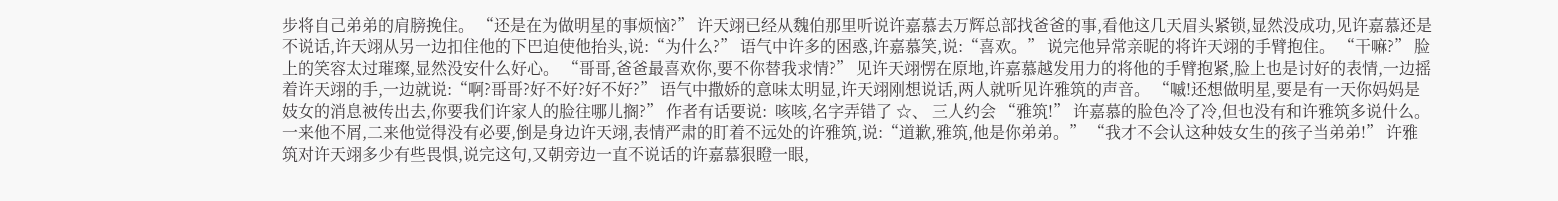步将自己弟弟的肩膀挽住。 “还是在为做明星的事烦恼?” 许天翊已经从魏伯那里听说许嘉慕去万辉总部找爸爸的事,看他这几天眉头紧锁,显然没成功,见许嘉慕还是不说话,许天翊从另一边扣住他的下巴迫使他抬头,说:“为什么?” 语气中许多的困惑,许嘉慕笑,说:“喜欢。” 说完他异常亲昵的将许天翊的手臂抱住。 “干嘛?” 脸上的笑容太过璀璨,显然没安什么好心。 “哥哥,爸爸最喜欢你,要不你替我求情?” 见许天翊愣在原地,许嘉慕越发用力的将他的手臂抱紧,脸上也是讨好的表情,一边摇着许天翊的手,一边就说:“啊?哥哥?好不好?好不好?” 语气中撒娇的意味太明显,许天翊刚想说话,两人就听见许雅筑的声音。 “嘁!还想做明星,要是有一天你妈妈是妓女的消息被传出去,你要我们许家人的脸往哪儿搁?” 作者有话要说:  咳咳,名字弄错了 ☆、 三人约会 “雅筑!” 许嘉慕的脸色冷了冷,但也没有和许雅筑多说什么。 一来他不屑,二来他觉得没有必要,倒是身边许天翊,表情严肃的盯着不远处的许雅筑,说:“道歉,雅筑,他是你弟弟。” “我才不会认这种妓女生的孩子当弟弟!” 许雅筑对许天翊多少有些畏惧,说完这句,又朝旁边一直不说话的许嘉慕狠瞪一眼,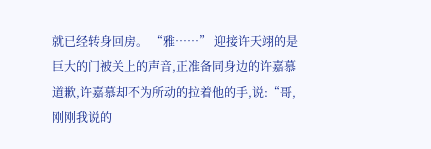就已经转身回房。 “雅……” 迎接许天翊的是巨大的门被关上的声音,正准备同身边的许嘉慕道歉,许嘉慕却不为所动的拉着他的手,说:“哥,刚刚我说的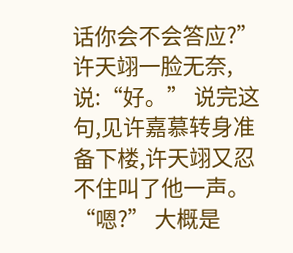话你会不会答应?” 许天翊一脸无奈,说:“好。” 说完这句,见许嘉慕转身准备下楼,许天翊又忍不住叫了他一声。 “嗯?” 大概是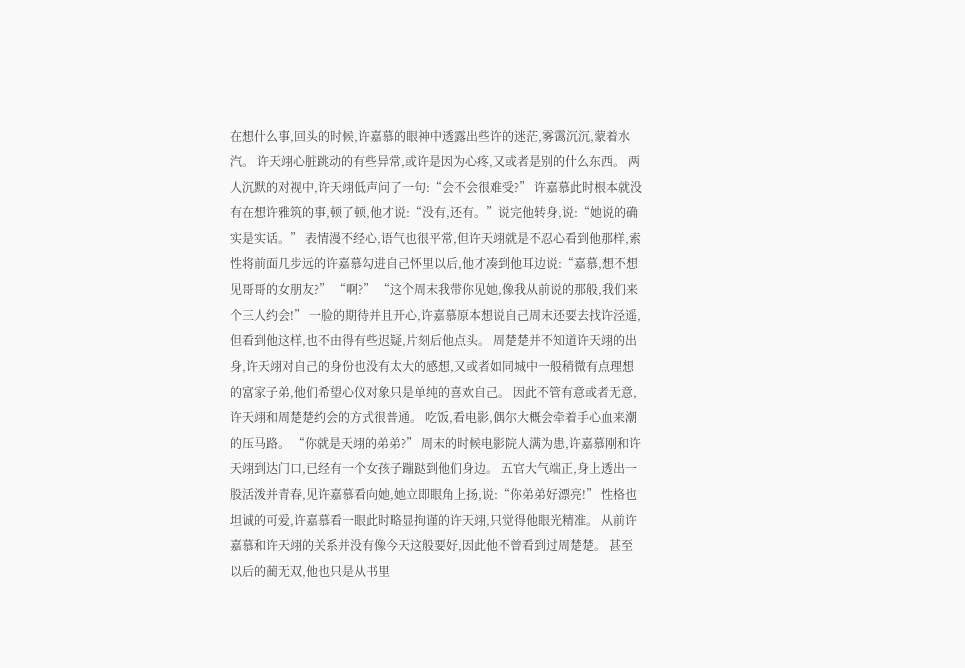在想什么事,回头的时候,许嘉慕的眼神中透露出些许的迷茫,雾霭沉沉,蒙着水汽。 许天翊心脏跳动的有些异常,或许是因为心疼,又或者是别的什么东西。 两人沉默的对视中,许天翊低声问了一句:“会不会很难受?” 许嘉慕此时根本就没有在想许雅筑的事,顿了顿,他才说:“没有,还有。”说完他转身,说:“她说的确实是实话。” 表情漫不经心,语气也很平常,但许天翊就是不忍心看到他那样,索性将前面几步远的许嘉慕勾进自己怀里以后,他才凑到他耳边说:“嘉慕,想不想见哥哥的女朋友?” “啊?” “这个周末我带你见她,像我从前说的那般,我们来个三人约会!” 一脸的期待并且开心,许嘉慕原本想说自己周末还要去找许泾遥,但看到他这样,也不由得有些迟疑,片刻后他点头。 周楚楚并不知道许天翊的出身,许天翊对自己的身份也没有太大的感想,又或者如同城中一般稍微有点理想的富家子弟,他们希望心仪对象只是单纯的喜欢自己。 因此不管有意或者无意,许天翊和周楚楚约会的方式很普通。 吃饭,看电影,偶尔大概会牵着手心血来潮的压马路。 “你就是天翊的弟弟?” 周末的时候电影院人满为患,许嘉慕刚和许天翊到达门口,已经有一个女孩子蹦跶到他们身边。 五官大气端正,身上透出一股活泼并青春,见许嘉慕看向她,她立即眼角上扬,说:“你弟弟好漂亮!” 性格也坦诚的可爱,许嘉慕看一眼此时略显拘谨的许天翊,只觉得他眼光精准。 从前许嘉慕和许天翊的关系并没有像今天这般要好,因此他不曾看到过周楚楚。 甚至以后的蔺无双,他也只是从书里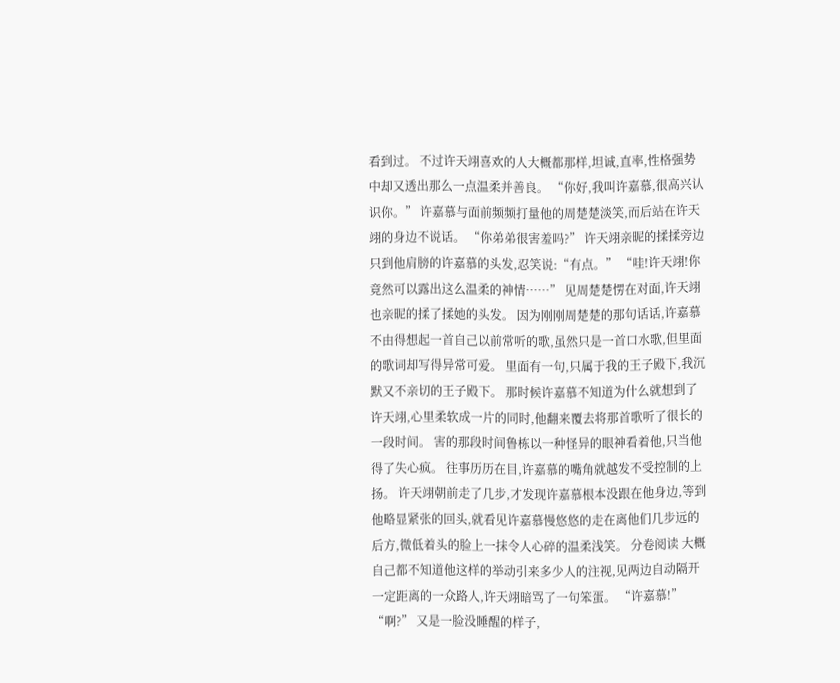看到过。 不过许天翊喜欢的人大概都那样,坦诚,直率,性格强势中却又透出那么一点温柔并善良。 “你好,我叫许嘉慕,很高兴认识你。” 许嘉慕与面前频频打量他的周楚楚淡笑,而后站在许天翊的身边不说话。 “你弟弟很害羞吗?” 许天翊亲昵的揉揉旁边只到他肩膀的许嘉慕的头发,忍笑说:“有点。” “哇!许天翊!你竟然可以露出这么温柔的神情……” 见周楚楚愣在对面,许天翊也亲昵的揉了揉她的头发。 因为刚刚周楚楚的那句话话,许嘉慕不由得想起一首自己以前常听的歌,虽然只是一首口水歌,但里面的歌词却写得异常可爱。 里面有一句,只属于我的王子殿下,我沉默又不亲切的王子殿下。 那时候许嘉慕不知道为什么就想到了许天翊,心里柔软成一片的同时,他翻来覆去将那首歌听了很长的一段时间。 害的那段时间鲁栋以一种怪异的眼神看着他,只当他得了失心疯。 往事历历在目,许嘉慕的嘴角就越发不受控制的上扬。 许天翊朝前走了几步,才发现许嘉慕根本没跟在他身边,等到他略显紧张的回头,就看见许嘉慕慢悠悠的走在离他们几步远的后方,微低着头的脸上一抹令人心碎的温柔浅笑。 分卷阅读 大概自己都不知道他这样的举动引来多少人的注视,见两边自动隔开一定距离的一众路人,许天翊暗骂了一句笨蛋。 “许嘉慕!” “啊?” 又是一脸没睡醒的样子,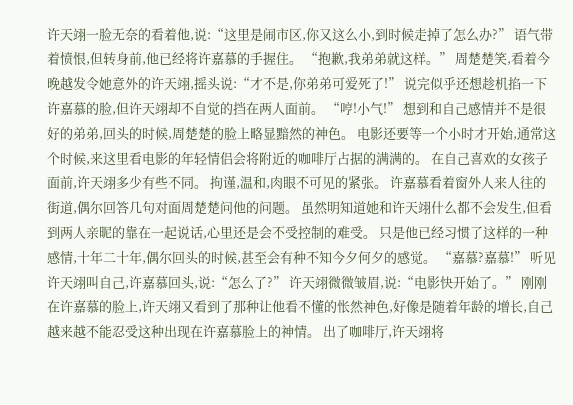许天翊一脸无奈的看着他,说:“这里是闹市区,你又这么小,到时候走掉了怎么办?” 语气带着愤恨,但转身前,他已经将许嘉慕的手握住。 “抱歉,我弟弟就这样。” 周楚楚笑,看着今晚越发令她意外的许天翊,摇头说:“才不是,你弟弟可爱死了!” 说完似乎还想趁机掐一下许嘉慕的脸,但许天翊却不自觉的挡在两人面前。 “哼!小气!” 想到和自己感情并不是很好的弟弟,回头的时候,周楚楚的脸上略显黯然的神色。 电影还要等一个小时才开始,通常这个时候,来这里看电影的年轻情侣会将附近的咖啡厅占据的满满的。 在自己喜欢的女孩子面前,许天翊多少有些不同。 拘谨,温和,肉眼不可见的紧张。 许嘉慕看着窗外人来人往的街道,偶尔回答几句对面周楚楚问他的问题。 虽然明知道她和许天翊什么都不会发生,但看到两人亲昵的靠在一起说话,心里还是会不受控制的难受。 只是他已经习惯了这样的一种感情,十年二十年,偶尔回头的时候,甚至会有种不知今夕何夕的感觉。 “嘉慕?嘉慕!” 听见许天翊叫自己,许嘉慕回头,说:“怎么了?” 许天翊微微皱眉,说:“电影快开始了。” 刚刚在许嘉慕的脸上,许天翊又看到了那种让他看不懂的怅然神色,好像是随着年龄的增长,自己越来越不能忍受这种出现在许嘉慕脸上的神情。 出了咖啡厅,许天翊将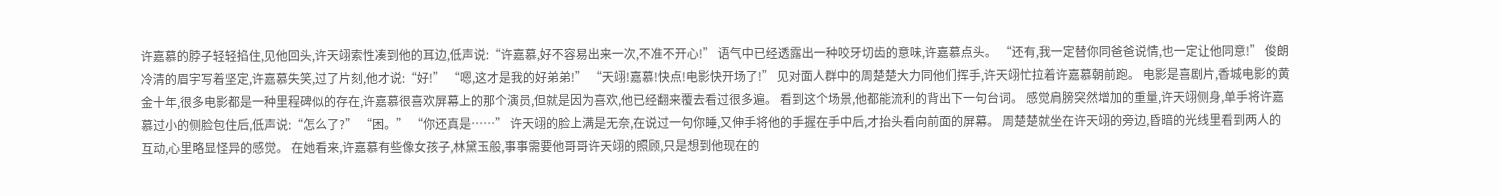许嘉慕的脖子轻轻掐住,见他回头,许天翊索性凑到他的耳边,低声说:“许嘉慕,好不容易出来一次,不准不开心!” 语气中已经透露出一种咬牙切齿的意味,许嘉慕点头。 “还有,我一定替你同爸爸说情,也一定让他同意!” 俊朗冷清的眉宇写着坚定,许嘉慕失笑,过了片刻,他才说:“好!” “嗯,这才是我的好弟弟!” “天翊!嘉慕!快点!电影快开场了!” 见对面人群中的周楚楚大力同他们挥手,许天翊忙拉着许嘉慕朝前跑。 电影是喜剧片,香城电影的黄金十年,很多电影都是一种里程碑似的存在,许嘉慕很喜欢屏幕上的那个演员,但就是因为喜欢,他已经翻来覆去看过很多遍。 看到这个场景,他都能流利的背出下一句台词。 感觉肩膀突然增加的重量,许天翊侧身,单手将许嘉慕过小的侧脸包住后,低声说:“怎么了?” “困。” “你还真是……” 许天翊的脸上满是无奈,在说过一句你睡,又伸手将他的手握在手中后,才抬头看向前面的屏幕。 周楚楚就坐在许天翊的旁边,昏暗的光线里看到两人的互动,心里略显怪异的感觉。 在她看来,许嘉慕有些像女孩子,林黛玉般,事事需要他哥哥许天翊的照顾,只是想到他现在的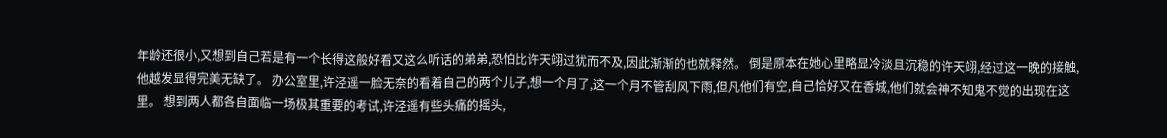年龄还很小,又想到自己若是有一个长得这般好看又这么听话的弟弟,恐怕比许天翊过犹而不及,因此渐渐的也就释然。 倒是原本在她心里略显冷淡且沉稳的许天翊,经过这一晚的接触,他越发显得完美无缺了。 办公室里,许泾遥一脸无奈的看着自己的两个儿子,想一个月了,这一个月不管刮风下雨,但凡他们有空,自己恰好又在香城,他们就会神不知鬼不觉的出现在这里。 想到两人都各自面临一场极其重要的考试,许泾遥有些头痛的摇头,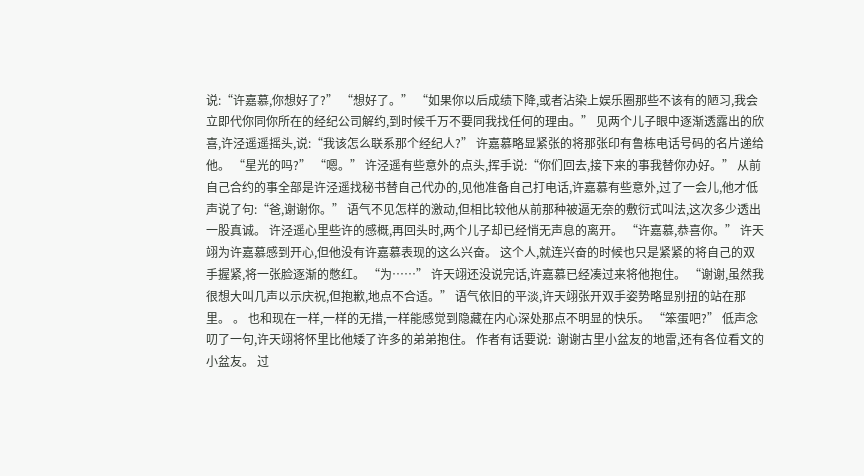说:“许嘉慕,你想好了?” “想好了。” “如果你以后成绩下降,或者沾染上娱乐圈那些不该有的陋习,我会立即代你同你所在的经纪公司解约,到时候千万不要同我找任何的理由。” 见两个儿子眼中逐渐透露出的欣喜,许泾遥遥摇头,说:“我该怎么联系那个经纪人?” 许嘉慕略显紧张的将那张印有鲁栋电话号码的名片递给他。 “星光的吗?” “嗯。” 许泾遥有些意外的点头,挥手说:“你们回去,接下来的事我替你办好。” 从前自己合约的事全部是许泾遥找秘书替自己代办的,见他准备自己打电话,许嘉慕有些意外,过了一会儿,他才低声说了句:“爸,谢谢你。” 语气不见怎样的激动,但相比较他从前那种被逼无奈的敷衍式叫法,这次多少透出一股真诚。 许泾遥心里些许的感概,再回头时,两个儿子却已经悄无声息的离开。 “许嘉慕,恭喜你。” 许天翊为许嘉慕感到开心,但他没有许嘉慕表现的这么兴奋。 这个人,就连兴奋的时候也只是紧紧的将自己的双手握紧,将一张脸逐渐的憋红。 “为……” 许天翊还没说完话,许嘉慕已经凑过来将他抱住。 “谢谢,虽然我很想大叫几声以示庆祝,但抱歉,地点不合适。” 语气依旧的平淡,许天翊张开双手姿势略显别扭的站在那里。 。 也和现在一样,一样的无措,一样能感觉到隐藏在内心深处那点不明显的快乐。 “笨蛋吧?” 低声念叨了一句,许天翊将怀里比他矮了许多的弟弟抱住。 作者有话要说:  谢谢古里小盆友的地雷,还有各位看文的小盆友。 过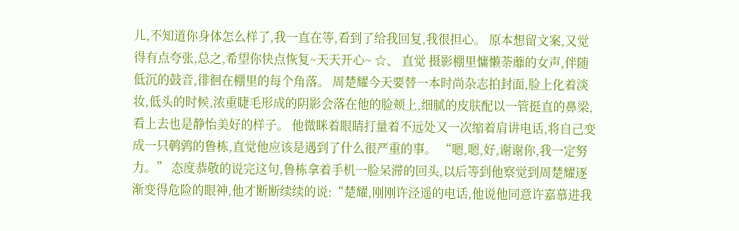儿,不知道你身体怎么样了,我一直在等,看到了给我回复,我很担心。 原本想留文案,又觉得有点夸张,总之,希望你快点恢复~天天开心~ ☆、 直觉 摄影棚里慵懒荼蘼的女声,伴随低沉的鼓音,徘徊在棚里的每个角落。 周楚耀今天要替一本时尚杂志拍封面,脸上化着淡妆,低头的时候,浓重睫毛形成的阴影会落在他的脸颊上,细腻的皮肤配以一管挺直的鼻梁,看上去也是静怡美好的样子。 他微眯着眼睛打量着不远处又一次缩着肩讲电话,将自己变成一只鹌鹑的鲁栋,直觉他应该是遇到了什么很严重的事。 “嗯,嗯,好,谢谢你,我一定努力。” 态度恭敬的说完这句,鲁栋拿着手机一脸呆滞的回头,以后等到他察觉到周楚耀逐渐变得危险的眼神,他才断断续续的说:“楚耀,刚刚许泾遥的电话,他说他同意许嘉慕进我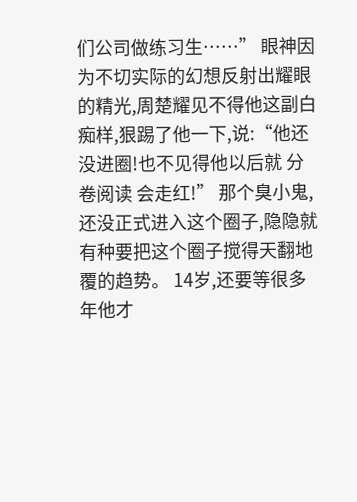们公司做练习生……” 眼神因为不切实际的幻想反射出耀眼的精光,周楚耀见不得他这副白痴样,狠踢了他一下,说:“他还没进圈!也不见得他以后就 分卷阅读 会走红!” 那个臭小鬼,还没正式进入这个圈子,隐隐就有种要把这个圈子搅得天翻地覆的趋势。 14岁,还要等很多年他才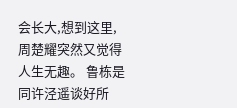会长大,想到这里,周楚耀突然又觉得人生无趣。 鲁栋是同许泾遥谈好所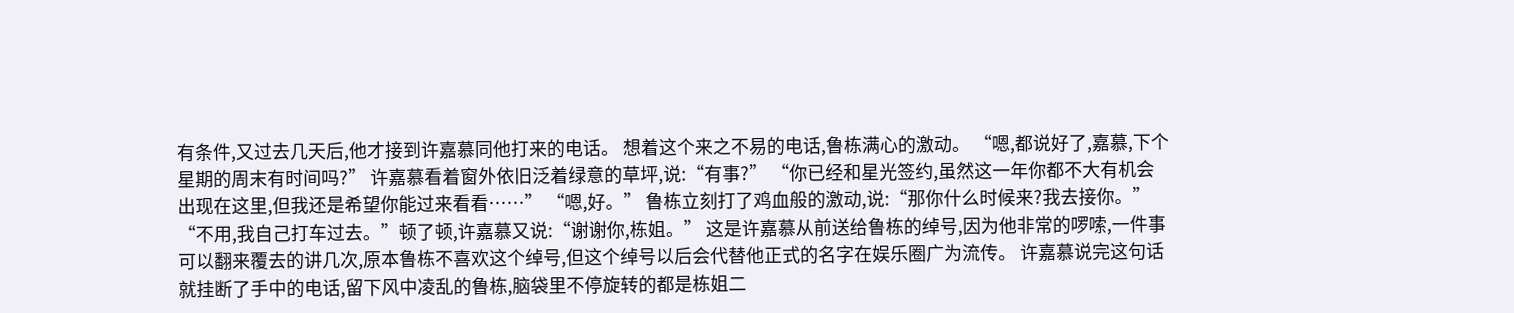有条件,又过去几天后,他才接到许嘉慕同他打来的电话。 想着这个来之不易的电话,鲁栋满心的激动。 “嗯,都说好了,嘉慕,下个星期的周末有时间吗?” 许嘉慕看着窗外依旧泛着绿意的草坪,说:“有事?” “你已经和星光签约,虽然这一年你都不大有机会出现在这里,但我还是希望你能过来看看……” “嗯,好。” 鲁栋立刻打了鸡血般的激动,说:“那你什么时候来?我去接你。” “不用,我自己打车过去。”顿了顿,许嘉慕又说:“谢谢你,栋姐。” 这是许嘉慕从前送给鲁栋的绰号,因为他非常的啰嗦,一件事可以翻来覆去的讲几次,原本鲁栋不喜欢这个绰号,但这个绰号以后会代替他正式的名字在娱乐圈广为流传。 许嘉慕说完这句话就挂断了手中的电话,留下风中凌乱的鲁栋,脑袋里不停旋转的都是栋姐二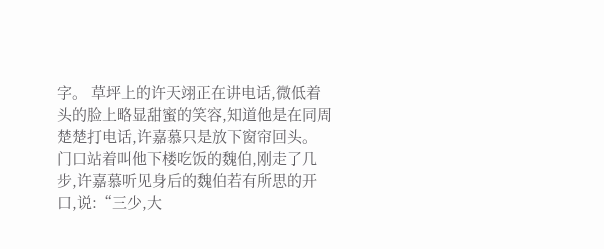字。 草坪上的许天翊正在讲电话,微低着头的脸上略显甜蜜的笑容,知道他是在同周楚楚打电话,许嘉慕只是放下窗帘回头。 门口站着叫他下楼吃饭的魏伯,刚走了几步,许嘉慕听见身后的魏伯若有所思的开口,说:“三少,大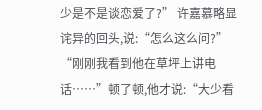少是不是谈恋爱了?” 许嘉慕略显诧异的回头,说:“怎么这么问?” “刚刚我看到他在草坪上讲电话……”顿了顿,他才说:“大少看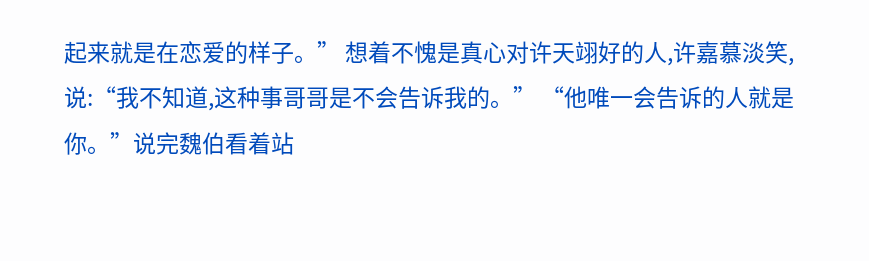起来就是在恋爱的样子。” 想着不愧是真心对许天翊好的人,许嘉慕淡笑,说:“我不知道,这种事哥哥是不会告诉我的。” “他唯一会告诉的人就是你。”说完魏伯看着站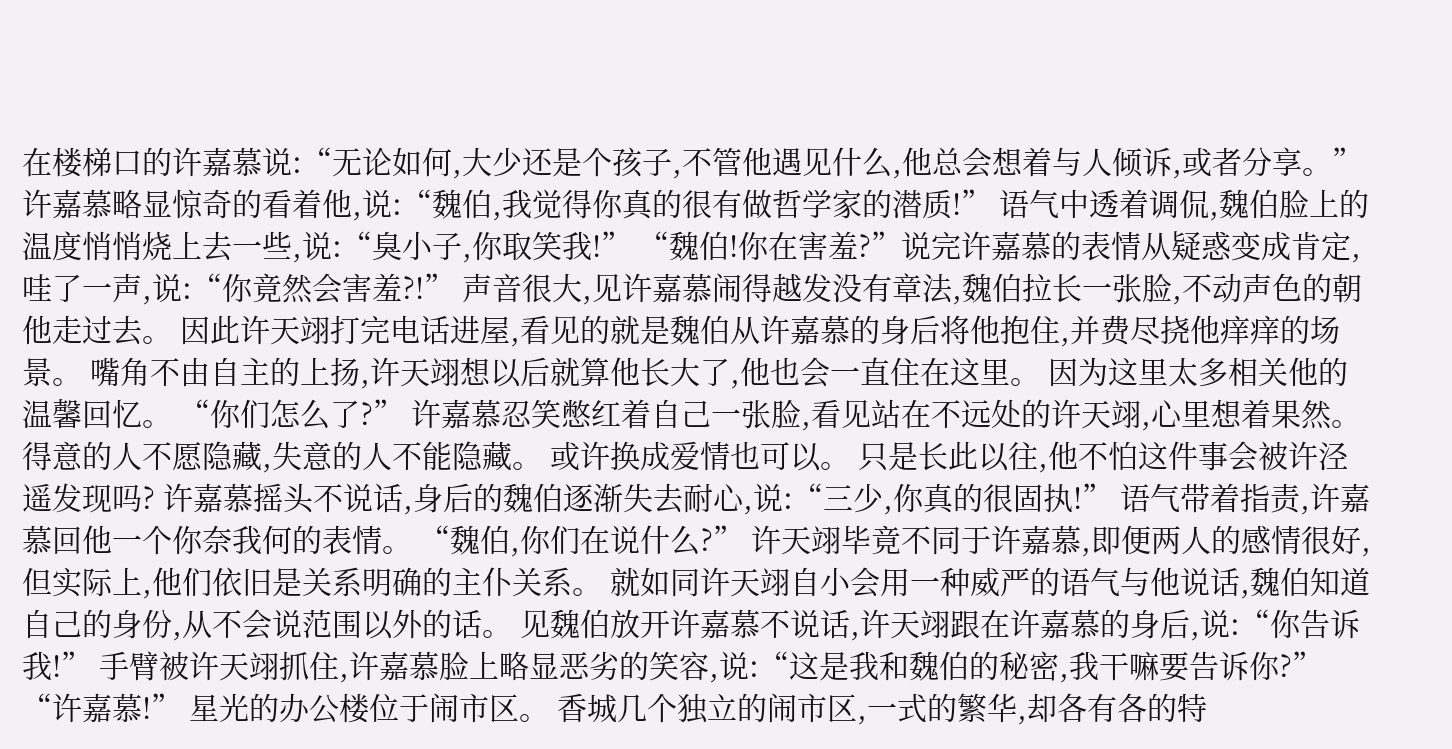在楼梯口的许嘉慕说:“无论如何,大少还是个孩子,不管他遇见什么,他总会想着与人倾诉,或者分享。” 许嘉慕略显惊奇的看着他,说:“魏伯,我觉得你真的很有做哲学家的潜质!” 语气中透着调侃,魏伯脸上的温度悄悄烧上去一些,说:“臭小子,你取笑我!” “魏伯!你在害羞?”说完许嘉慕的表情从疑惑变成肯定,哇了一声,说:“你竟然会害羞?!” 声音很大,见许嘉慕闹得越发没有章法,魏伯拉长一张脸,不动声色的朝他走过去。 因此许天翊打完电话进屋,看见的就是魏伯从许嘉慕的身后将他抱住,并费尽挠他痒痒的场景。 嘴角不由自主的上扬,许天翊想以后就算他长大了,他也会一直住在这里。 因为这里太多相关他的温馨回忆。 “你们怎么了?” 许嘉慕忍笑憋红着自己一张脸,看见站在不远处的许天翊,心里想着果然。 得意的人不愿隐藏,失意的人不能隐藏。 或许换成爱情也可以。 只是长此以往,他不怕这件事会被许泾遥发现吗? 许嘉慕摇头不说话,身后的魏伯逐渐失去耐心,说:“三少,你真的很固执!” 语气带着指责,许嘉慕回他一个你奈我何的表情。 “魏伯,你们在说什么?” 许天翊毕竟不同于许嘉慕,即便两人的感情很好,但实际上,他们依旧是关系明确的主仆关系。 就如同许天翊自小会用一种威严的语气与他说话,魏伯知道自己的身份,从不会说范围以外的话。 见魏伯放开许嘉慕不说话,许天翊跟在许嘉慕的身后,说:“你告诉我!” 手臂被许天翊抓住,许嘉慕脸上略显恶劣的笑容,说:“这是我和魏伯的秘密,我干嘛要告诉你?” “许嘉慕!” 星光的办公楼位于闹市区。 香城几个独立的闹市区,一式的繁华,却各有各的特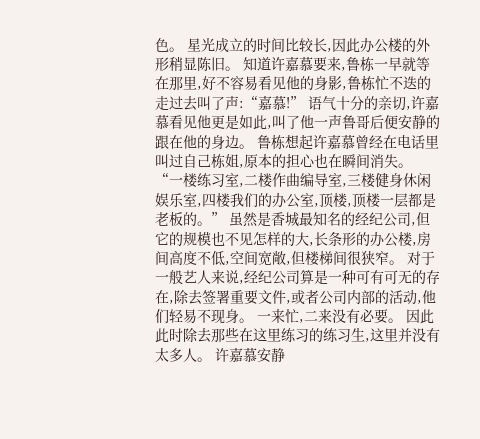色。 星光成立的时间比较长,因此办公楼的外形稍显陈旧。 知道许嘉慕要来,鲁栋一早就等在那里,好不容易看见他的身影,鲁栋忙不迭的走过去叫了声:“嘉慕!” 语气十分的亲切,许嘉慕看见他更是如此,叫了他一声鲁哥后便安静的跟在他的身边。 鲁栋想起许嘉慕曾经在电话里叫过自己栋姐,原本的担心也在瞬间消失。 “一楼练习室,二楼作曲编导室,三楼健身休闲娱乐室,四楼我们的办公室,顶楼,顶楼一层都是老板的。” 虽然是香城最知名的经纪公司,但它的规模也不见怎样的大,长条形的办公楼,房间高度不低,空间宽敞,但楼梯间很狭窄。 对于一般艺人来说,经纪公司算是一种可有可无的存在,除去签署重要文件,或者公司内部的活动,他们轻易不现身。 一来忙,二来没有必要。 因此此时除去那些在这里练习的练习生,这里并没有太多人。 许嘉慕安静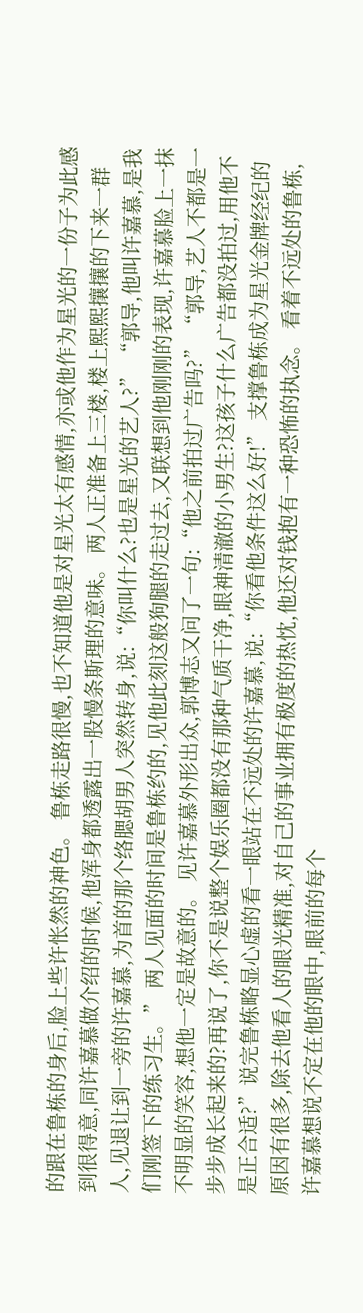的跟在鲁栋的身后,脸上些许怅然的神色。 鲁栋走路很慢,也不知道他是对星光太有感情,亦或他作为星光的一份子为此感到很得意,同许嘉慕做介绍的时候,他浑身都透露出一股慢条斯理的意味。 两人正准备上三楼,楼上熙熙攘攘的下来一群人,见退让到一旁的许嘉慕,为首的那个络腮胡男人突然转身,说:“你叫什么?也是星光的艺人?” “郭导,他叫许嘉慕,是我们刚签下的练习生。” 两人见面的时间是鲁栋约的,见他此刻这般狗腿的走过去,又联想到他刚刚的表现,许嘉慕脸上一抹不明显的笑容,想他一定是故意的。 见许嘉慕外形出众,郭博志又问了一句:“他之前拍过广告吗?” “郭导,艺人不都是一步步成长起来的?再说了,你不是说整个娱乐圈都没有那种气质干净,眼神清澈的小男生?这孩子什么广告都没拍过,用他不是正合适?”说完鲁栋略显心虚的看一眼站在不远处的许嘉慕,说:“你看他条件这么好!” 支撑鲁栋成为星光金牌经纪的原因有很多,除去他看人的眼光精准,对自己的事业拥有极度的热忱,他还对钱抱有一种恐怖的执念。 看着不远处的鲁栋,许嘉慕想说不定在他的眼中,眼前的每个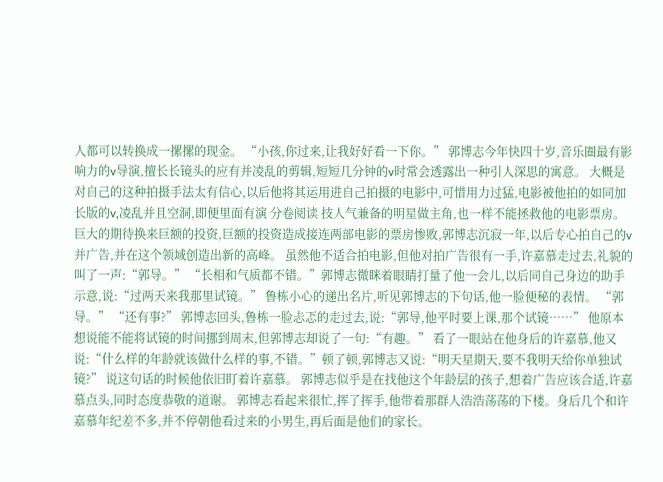人都可以转换成一摞摞的现金。 “小孩,你过来,让我好好看一下你。” 郭博志今年快四十岁,音乐圈最有影响力的v导演,擅长长镜头的应有并凌乱的剪辑,短短几分钟的v时常会透露出一种引人深思的寓意。 大概是对自己的这种拍摄手法太有信心,以后他将其运用进自己拍摄的电影中,可惜用力过猛,电影被他拍的如同加长版的v,凌乱并且空洞,即便里面有演 分卷阅读 技人气兼备的明星做主角,也一样不能拯救他的电影票房。 巨大的期待换来巨额的投资,巨额的投资造成接连两部电影的票房惨败,郭博志沉寂一年,以后专心拍自己的v并广告,并在这个领域创造出新的高峰。 虽然他不适合拍电影,但他对拍广告很有一手,许嘉慕走过去,礼貌的叫了一声:“郭导。” “长相和气质都不错。”郭博志微眯着眼睛打量了他一会儿,以后同自己身边的助手示意,说:“过两天来我那里试镜。” 鲁栋小心的递出名片,听见郭博志的下句话,他一脸便秘的表情。 “郭导。” “还有事?” 郭博志回头,鲁栋一脸忐忑的走过去,说:“郭导,他平时要上课,那个试镜……” 他原本想说能不能将试镜的时间挪到周末,但郭博志却说了一句:“有趣。” 看了一眼站在他身后的许嘉慕,他又说:“什么样的年龄就该做什么样的事,不错。”顿了顿,郭博志又说:“明天星期天,要不我明天给你单独试镜?” 说这句话的时候他依旧盯着许嘉慕。 郭博志似乎是在找他这个年龄层的孩子,想着广告应该合适,许嘉慕点头,同时态度恭敬的道谢。 郭博志看起来很忙,挥了挥手,他带着那群人浩浩荡荡的下楼。身后几个和许嘉慕年纪差不多,并不停朝他看过来的小男生,再后面是他们的家长。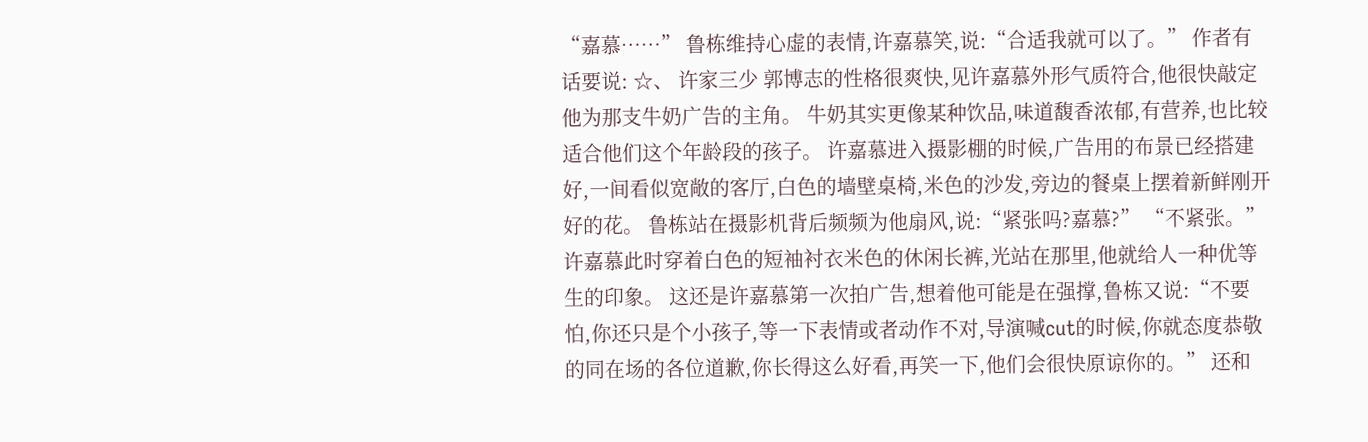“嘉慕……” 鲁栋维持心虚的表情,许嘉慕笑,说:“合适我就可以了。” 作者有话要说: ☆、 许家三少 郭博志的性格很爽快,见许嘉慕外形气质符合,他很快敲定他为那支牛奶广告的主角。 牛奶其实更像某种饮品,味道馥香浓郁,有营养,也比较适合他们这个年龄段的孩子。 许嘉慕进入摄影棚的时候,广告用的布景已经搭建好,一间看似宽敞的客厅,白色的墙壁桌椅,米色的沙发,旁边的餐桌上摆着新鲜刚开好的花。 鲁栋站在摄影机背后频频为他扇风,说:“紧张吗?嘉慕?” “不紧张。” 许嘉慕此时穿着白色的短袖衬衣米色的休闲长裤,光站在那里,他就给人一种优等生的印象。 这还是许嘉慕第一次拍广告,想着他可能是在强撑,鲁栋又说:“不要怕,你还只是个小孩子,等一下表情或者动作不对,导演喊cut的时候,你就态度恭敬的同在场的各位道歉,你长得这么好看,再笑一下,他们会很快原谅你的。” 还和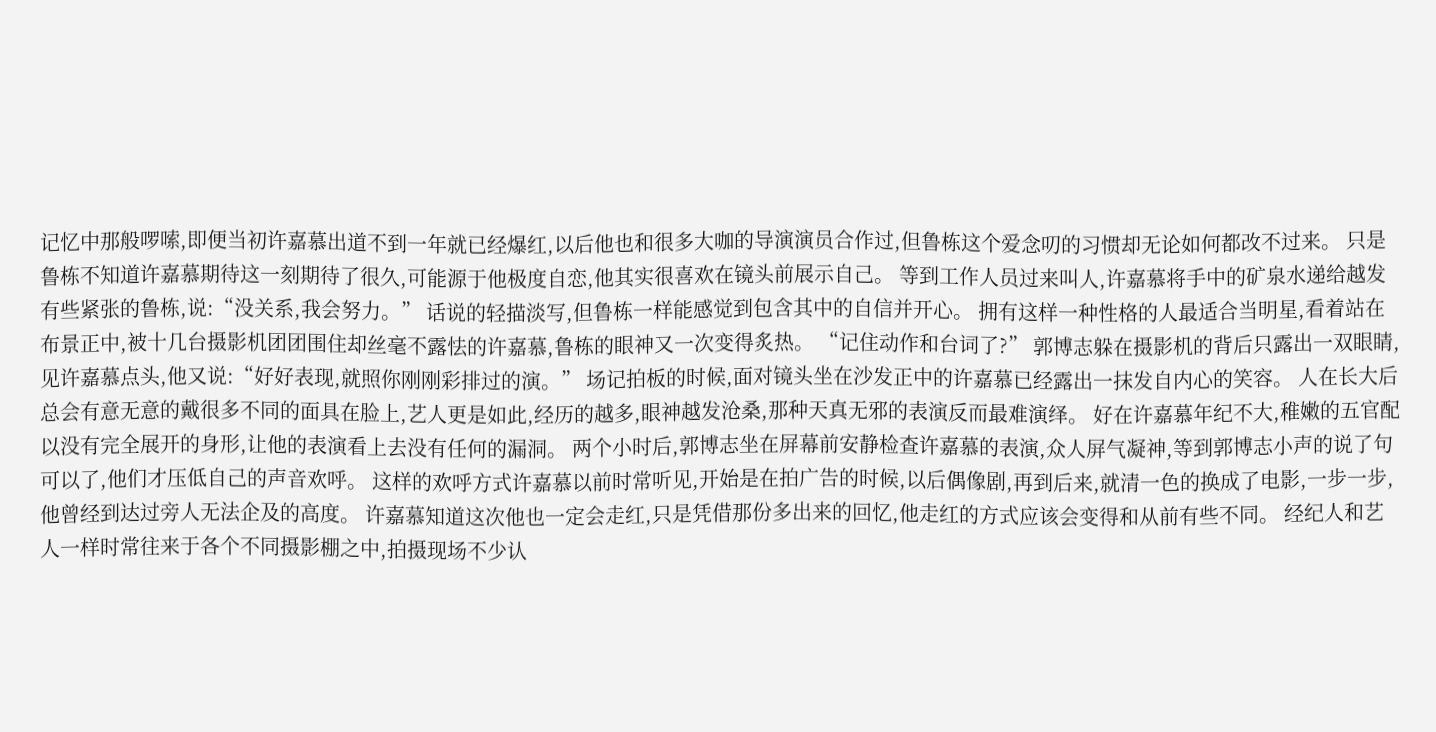记忆中那般啰嗦,即便当初许嘉慕出道不到一年就已经爆红,以后他也和很多大咖的导演演员合作过,但鲁栋这个爱念叨的习惯却无论如何都改不过来。 只是鲁栋不知道许嘉慕期待这一刻期待了很久,可能源于他极度自恋,他其实很喜欢在镜头前展示自己。 等到工作人员过来叫人,许嘉慕将手中的矿泉水递给越发有些紧张的鲁栋,说:“没关系,我会努力。” 话说的轻描淡写,但鲁栋一样能感觉到包含其中的自信并开心。 拥有这样一种性格的人最适合当明星,看着站在布景正中,被十几台摄影机团团围住却丝毫不露怯的许嘉慕,鲁栋的眼神又一次变得炙热。 “记住动作和台词了?” 郭博志躲在摄影机的背后只露出一双眼睛,见许嘉慕点头,他又说:“好好表现,就照你刚刚彩排过的演。” 场记拍板的时候,面对镜头坐在沙发正中的许嘉慕已经露出一抹发自内心的笑容。 人在长大后总会有意无意的戴很多不同的面具在脸上,艺人更是如此,经历的越多,眼神越发沧桑,那种天真无邪的表演反而最难演绎。 好在许嘉慕年纪不大,稚嫩的五官配以没有完全展开的身形,让他的表演看上去没有任何的漏洞。 两个小时后,郭博志坐在屏幕前安静检查许嘉慕的表演,众人屏气凝神,等到郭博志小声的说了句可以了,他们才压低自己的声音欢呼。 这样的欢呼方式许嘉慕以前时常听见,开始是在拍广告的时候,以后偶像剧,再到后来,就清一色的换成了电影,一步一步,他曾经到达过旁人无法企及的高度。 许嘉慕知道这次他也一定会走红,只是凭借那份多出来的回忆,他走红的方式应该会变得和从前有些不同。 经纪人和艺人一样时常往来于各个不同摄影棚之中,拍摄现场不少认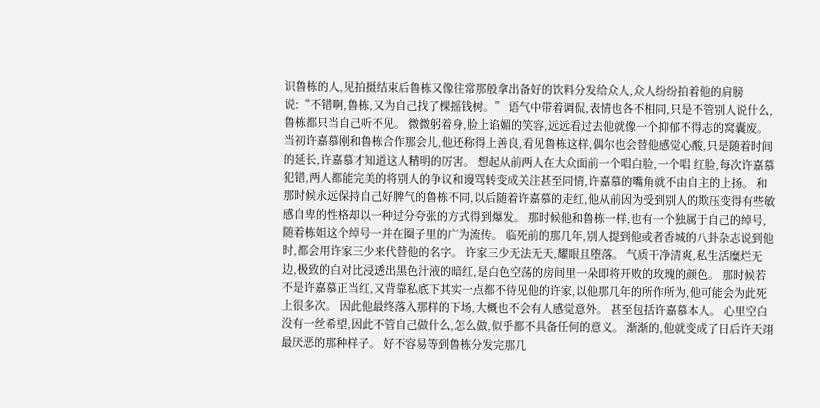识鲁栋的人,见拍摄结束后鲁栋又像往常那般拿出备好的饮料分发给众人,众人纷纷拍着他的肩膀说:“不错啊,鲁栋,又为自己找了棵摇钱树。” 语气中带着调侃,表情也各不相同,只是不管别人说什么,鲁栋都只当自己听不见。 微微躬着身,脸上谄媚的笑容,远远看过去他就像一个抑郁不得志的窝囊废。 当初许嘉慕刚和鲁栋合作那会儿,他还称得上善良,看见鲁栋这样,偶尔也会替他感觉心酸,只是随着时间的延长,许嘉慕才知道这人精明的厉害。 想起从前两人在大众面前一个唱白脸,一个唱 红脸,每次许嘉慕犯错,两人都能完美的将别人的争议和谩骂转变成关注甚至同情,许嘉慕的嘴角就不由自主的上扬。 和那时候永远保持自己好脾气的鲁栋不同,以后随着许嘉慕的走红,他从前因为受到别人的欺压变得有些敏感自卑的性格却以一种过分夸张的方式得到爆发。 那时候他和鲁栋一样,也有一个独属于自己的绰号,随着栋姐这个绰号一并在圈子里的广为流传。 临死前的那几年,别人提到他或者香城的八卦杂志说到他时,都会用许家三少来代替他的名字。 许家三少无法无天,耀眼且堕落。 气质干净清爽,私生活糜烂无边,极致的白对比浸透出黑色汁液的暗红,是白色空荡的房间里一朵即将开败的玫瑰的颜色。 那时候若不是许嘉慕正当红,又背靠私底下其实一点都不待见他的许家,以他那几年的所作所为,他可能会为此死上很多次。 因此他最终落入那样的下场,大概也不会有人感觉意外。 甚至包括许嘉慕本人。 心里空白没有一丝希望,因此不管自己做什么,怎么做,似乎都不具备任何的意义。 渐渐的,他就变成了日后许天翊最厌恶的那种样子。 好不容易等到鲁栋分发完那几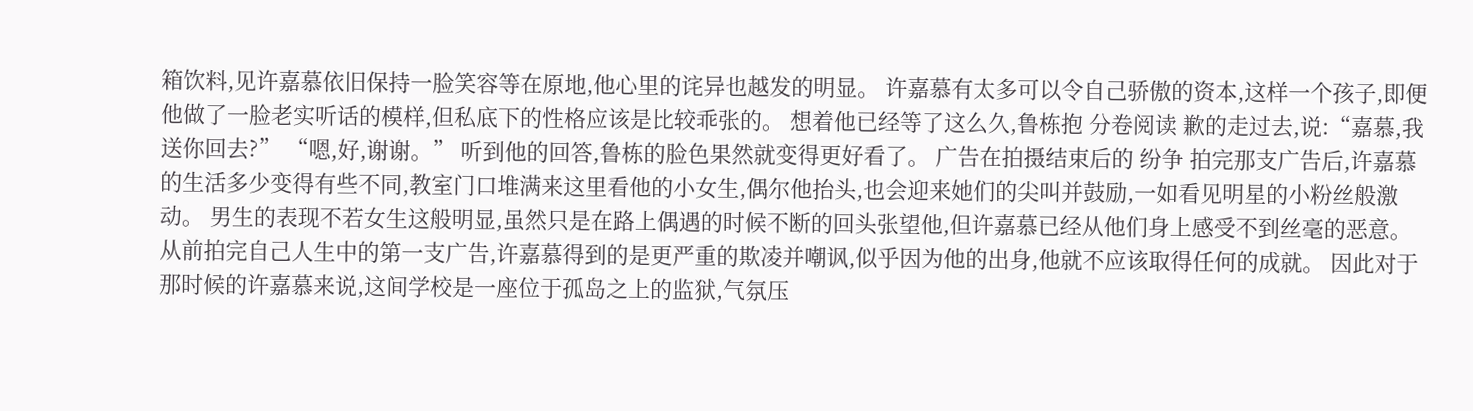箱饮料,见许嘉慕依旧保持一脸笑容等在原地,他心里的诧异也越发的明显。 许嘉慕有太多可以令自己骄傲的资本,这样一个孩子,即便他做了一脸老实听话的模样,但私底下的性格应该是比较乖张的。 想着他已经等了这么久,鲁栋抱 分卷阅读 歉的走过去,说:“嘉慕,我送你回去?” “嗯,好,谢谢。” 听到他的回答,鲁栋的脸色果然就变得更好看了。 广告在拍摄结束后的 纷争 拍完那支广告后,许嘉慕的生活多少变得有些不同,教室门口堆满来这里看他的小女生,偶尔他抬头,也会迎来她们的尖叫并鼓励,一如看见明星的小粉丝般激动。 男生的表现不若女生这般明显,虽然只是在路上偶遇的时候不断的回头张望他,但许嘉慕已经从他们身上感受不到丝毫的恶意。 从前拍完自己人生中的第一支广告,许嘉慕得到的是更严重的欺凌并嘲讽,似乎因为他的出身,他就不应该取得任何的成就。 因此对于那时候的许嘉慕来说,这间学校是一座位于孤岛之上的监狱,气氛压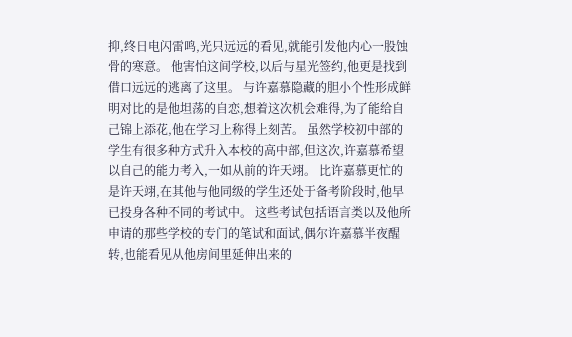抑,终日电闪雷鸣,光只远远的看见,就能引发他内心一股蚀骨的寒意。 他害怕这间学校,以后与星光签约,他更是找到借口远远的逃离了这里。 与许嘉慕隐藏的胆小个性形成鲜明对比的是他坦荡的自恋,想着这次机会难得,为了能给自己锦上添花,他在学习上称得上刻苦。 虽然学校初中部的学生有很多种方式升入本校的高中部,但这次,许嘉慕希望以自己的能力考入,一如从前的许天翊。 比许嘉慕更忙的是许天翊,在其他与他同级的学生还处于备考阶段时,他早已投身各种不同的考试中。 这些考试包括语言类以及他所申请的那些学校的专门的笔试和面试,偶尔许嘉慕半夜醒转,也能看见从他房间里延伸出来的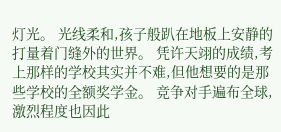灯光。 光线柔和,孩子般趴在地板上安静的打量着门缝外的世界。 凭许天翊的成绩,考上那样的学校其实并不难,但他想要的是那些学校的全额奖学金。 竞争对手遍布全球,激烈程度也因此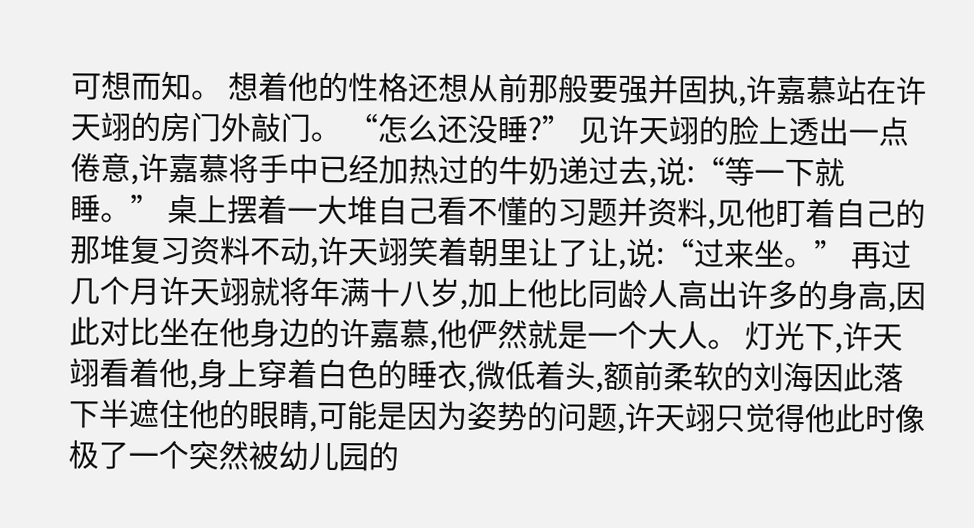可想而知。 想着他的性格还想从前那般要强并固执,许嘉慕站在许天翊的房门外敲门。 “怎么还没睡?” 见许天翊的脸上透出一点倦意,许嘉慕将手中已经加热过的牛奶递过去,说:“等一下就睡。” 桌上摆着一大堆自己看不懂的习题并资料,见他盯着自己的那堆复习资料不动,许天翊笑着朝里让了让,说:“过来坐。” 再过几个月许天翊就将年满十八岁,加上他比同龄人高出许多的身高,因此对比坐在他身边的许嘉慕,他俨然就是一个大人。 灯光下,许天翊看着他,身上穿着白色的睡衣,微低着头,额前柔软的刘海因此落下半遮住他的眼睛,可能是因为姿势的问题,许天翊只觉得他此时像极了一个突然被幼儿园的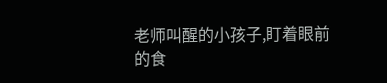老师叫醒的小孩子,盯着眼前的食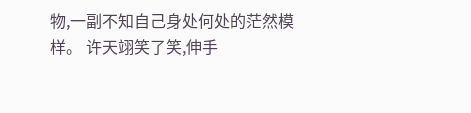物,一副不知自己身处何处的茫然模样。 许天翊笑了笑,伸手